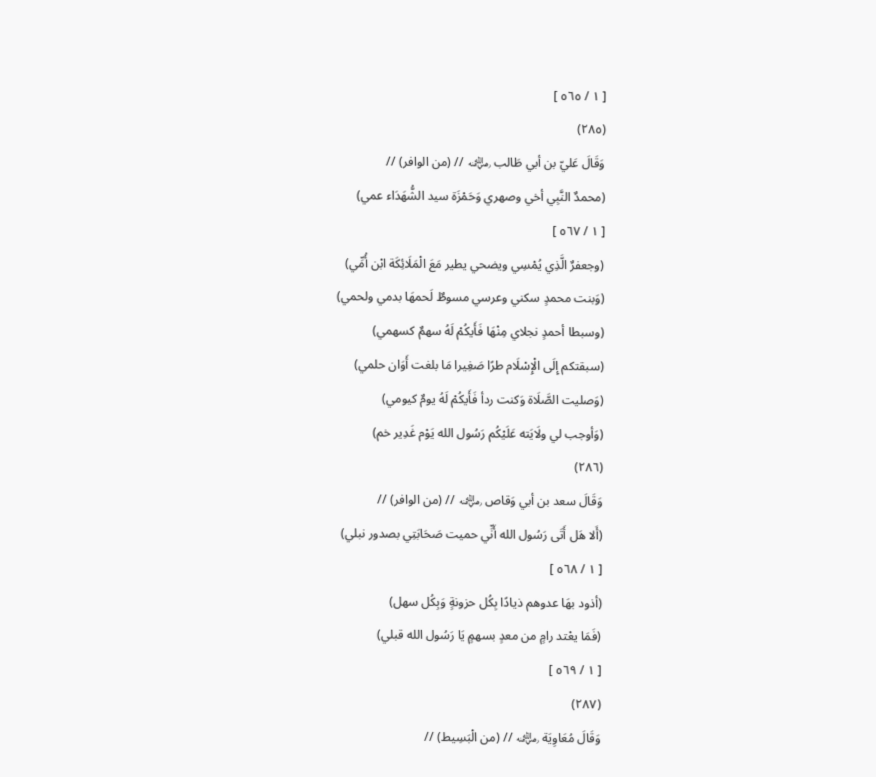[ ١ / ٥٦٥ ]
(٢٨٥)
وَقَالَ عَليّ بن أبي طَالب ﵁ // (من الوافر) //
(محمدٌ النَّبِي أخي وصهري وَحَمْزَة سيد الشُّهَدَاء عمي)
[ ١ / ٥٦٧ ]
(وجعفرٌ الَّذِي يُمْسِي ويضحي يطير مَعَ الْمَلَائِكَة ابْن أُمِّي)
(وَبنت محمدٍ سكني وعرسي مسوطٌ لَحمهَا بدمي ولحمي)
(وسبطا أحمدٍ نجلاي مِنْهَا فَأَيكُمْ لَهُ سهمٌ كسهمي)
(سبقتكم إِلَى الْإِسْلَام طرًا صَغِيرا مَا بلغت أَوَان حلمي)
(وَصليت الصَّلَاة وَكنت ردأ فَأَيكُمْ لَهُ يومٌ كيومي)
(وَأوجب لي ولَايَته عَلَيْكُم رَسُول الله يَوْم غَدِير خم)
(٢٨٦)
وَقَالَ سعد بن أبي وَقاص ﵁ // (من الوافر) //
(أَلا هَل أَتَى رَسُول الله أَنِّي حميت صَحَابَتِي بصدور نبلي)
[ ١ / ٥٦٨ ]
(أذود بهَا عدوهم ذيادًا بِكُل حزونةٍ وَبِكُل سهل)
(فَمَا يعْتد رامٍ من معدٍ بسهمٍ يَا رَسُول الله قبلي)
[ ١ / ٥٦٩ ]
(٢٨٧)
وَقَالَ مُعَاوِيَة ﵁ // (من الْبَسِيط) //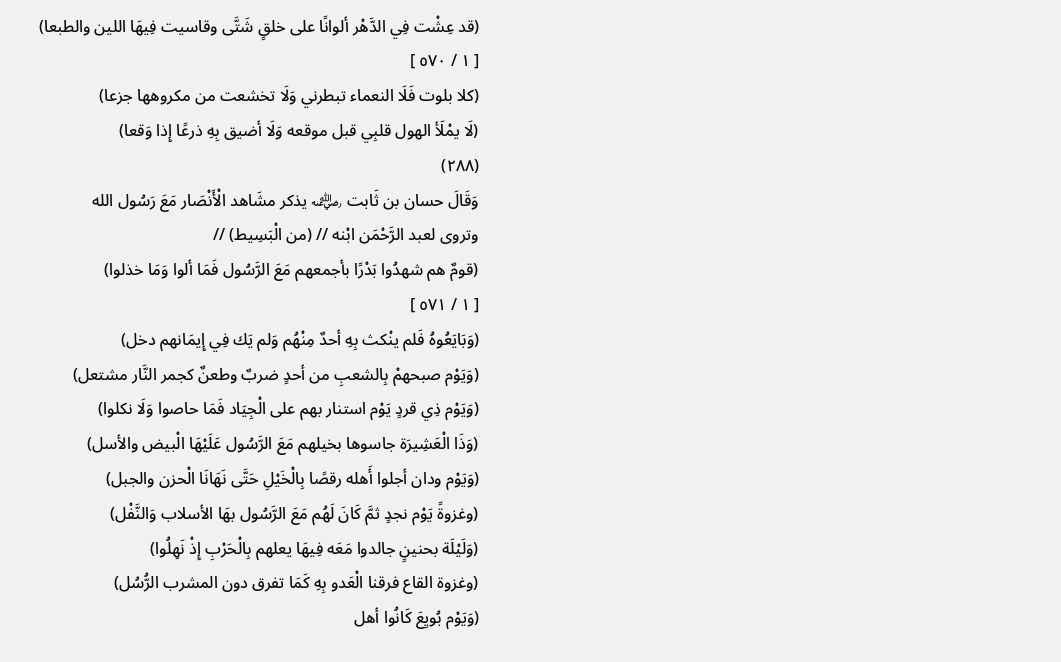(قد عِشْت فِي الدَّهْر ألوانًا على خلقٍ شَتَّى وقاسيت فِيهَا اللين والطبعا)
[ ١ / ٥٧٠ ]
(كلا بلوت فَلَا النعماء تبطرني وَلَا تخشعت من مكروهها جزعا)
(لَا يمْلَأ الهول قلبِي قبل موقعه وَلَا أضيق بِهِ ذرعًا إِذا وَقعا)
(٢٨٨)
وَقَالَ حسان بن ثَابت ﵁ يذكر مشَاهد الْأَنْصَار مَعَ رَسُول الله
وتروى لعبد الرَّحْمَن ابْنه // (من الْبَسِيط) //
(قومٌ هم شهدُوا بَدْرًا بأجمعهم مَعَ الرَّسُول فَمَا ألوا وَمَا خذلوا)
[ ١ / ٥٧١ ]
(وَبَايَعُوهُ فَلم ينْكث بِهِ أحدٌ مِنْهُم وَلم يَك فِي إِيمَانهم دخل)
(وَيَوْم صبحهمْ بِالشعبِ من أحدٍ ضربٌ وطعنٌ كجمر النَّار مشتعل)
(وَيَوْم ذِي قردٍ يَوْم استنار بهم على الْجِيَاد فَمَا حاصوا وَلَا نكلوا)
(وَذَا الْعَشِيرَة جاسوها بخيلهم مَعَ الرَّسُول عَلَيْهَا الْبيض والأسل)
(وَيَوْم ودان أجلوا أَهله رقصًا بِالْخَيْلِ حَتَّى نَهَانَا الْحزن والجبل)
(وغزوةً يَوْم نجدٍ ثمَّ كَانَ لَهُم مَعَ الرَّسُول بهَا الأسلاب وَالنَّفْل)
(وَلَيْلَة بحنينٍ جالدوا مَعَه فِيهَا يعلهم بِالْحَرْبِ إِذْ نَهِلُوا)
(وغزوة القاع فرقنا الْعَدو بِهِ كَمَا تفرق دون المشرب الرُّسُل)
(وَيَوْم بُويِعَ كَانُوا أهل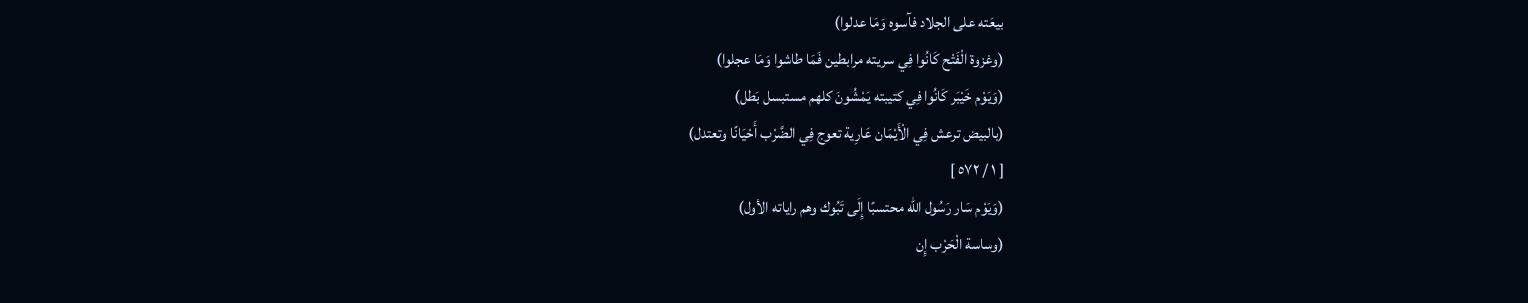بيعَته على الجلاد فآسوه وَمَا عدلوا)
(وغزوة الْفَتْح كَانُوا فِي سريته مرابطين فَمَا طاشوا وَمَا عجلوا)
(وَيَوْم خَيْبَر كَانُوا فِي كتيبته يَمْشُونَ كلهم مستبسل بَطل)
(بالبيض ترعش فِي الْأَيْمَان عَارِية تعوج فِي الضَّرْب أَحْيَانًا وتعتدل)
[ ١ / ٥٧٢ ]
(وَيَوْم سَار رَسُول الله محتسبًا إِلَى تَبُوك وهم راياته الأول)
(وساسة الْحَرْب إِن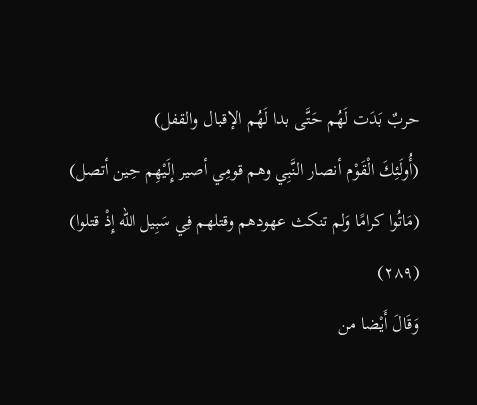حربٌ بَدَت لَهُم حَتَّى بدا لَهُم الإقبال والقفل)
(أُولَئِكَ الْقَوْم أنصار النَّبِي وهم قومِي أصير إِلَيْهِم حِين أتصل)
(مَاتُوا كرامًا وَلم تنكث عهودهم وقتلهم فِي سَبِيل الله إِذْ قتلوا)
(٢٨٩)
وَقَالَ أَيْضا من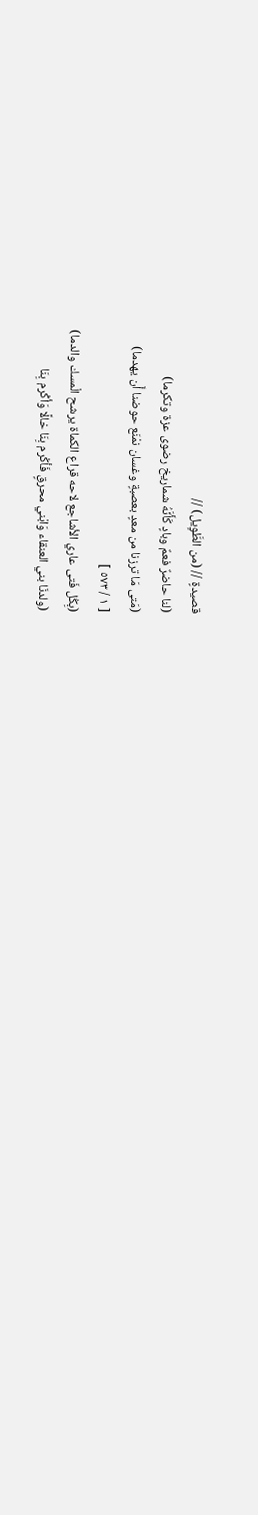قصيدةٍ // (من الطَّوِيل) //
(لنا حاضرٌ فعمٌ وبادٍ كَأَنَّهُ شماريخ رضوى عزة وتكرما)
(مَتى مَا ترزنا من معدٍ بعصبةٍ وغسان نمْنَع حوضنا أَن يهدما)
[ ١ / ٥٧٣ ]
(بِكُل فَتى عاري الأشاجع لاحه قراع الكماة يرشح الْمسك والدما)
(ولدنَا بني العنقاء وَابْني محرقٍ فَأكْرم بِنَا خالًا وَأكْرم بِنَا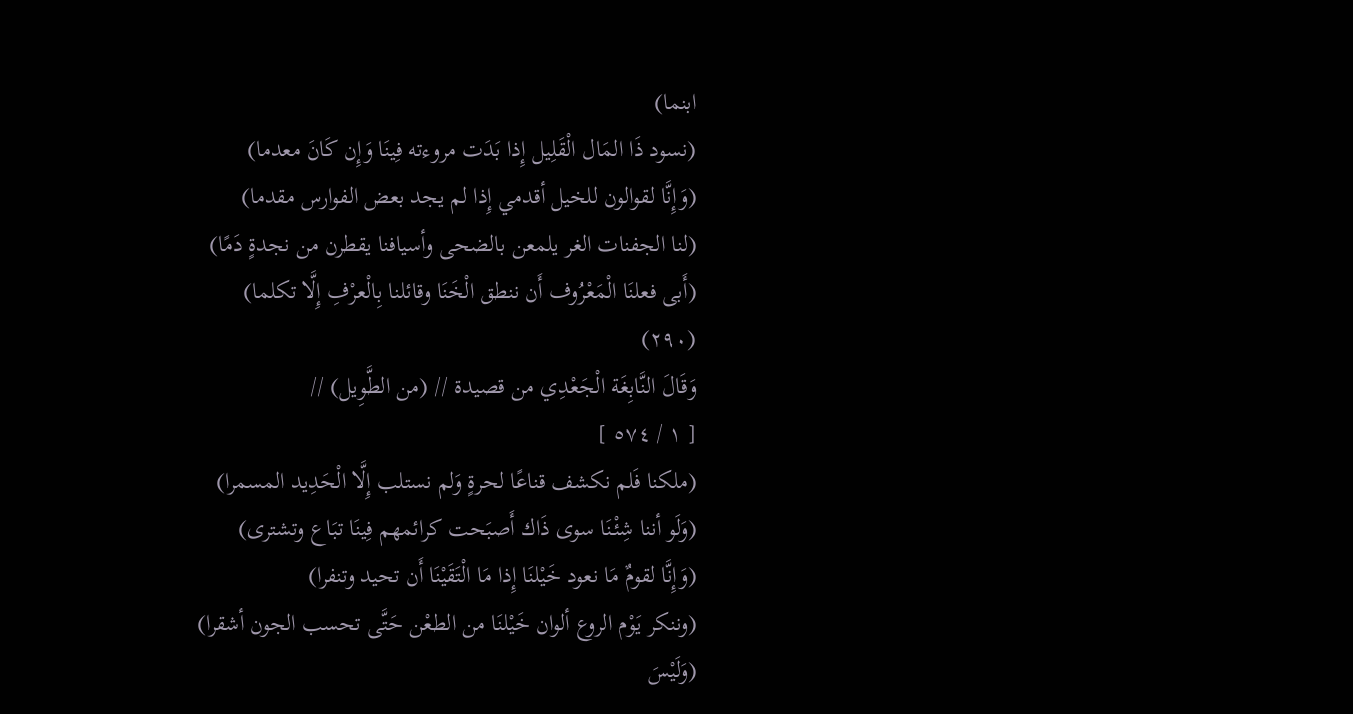ابنما)
(نسود ذَا المَال الْقَلِيل إِذا بَدَت مروءته فِينَا وَإِن كَانَ معدما)
(وَإِنَّا لقوالون للخيل أقدمي إِذا لم يجد بعض الفوارس مقدما)
(لنا الجفنات الغر يلمعن بالضحى وأسيافنا يقطرن من نجدةٍ دَمًا)
(أَبى فعلنَا الْمَعْرُوف أَن ننطق الْخَنَا وقائلنا بِالْعرْفِ إِلَّا تكلما)
(٢٩٠)
وَقَالَ النَّابِغَة الْجَعْدِي من قصيدة // (من الطَّوِيل) //
[ ١ / ٥٧٤ ]
(ملكنا فَلم نكشف قناعًا لحرةٍ وَلم نستلب إِلَّا الْحَدِيد المسمرا)
(وَلَو أننا شِئْنَا سوى ذَاك أَصبَحت كرائمهم فِينَا تبَاع وتشترى)
(وَإِنَّا لقومٌ مَا نعود خَيْلنَا إِذا مَا الْتَقَيْنَا أَن تحيد وتنفرا)
(وننكر يَوْم الروع ألوان خَيْلنَا من الطعْن حَتَّى تحسب الجون أشقرا)
(وَلَيْسَ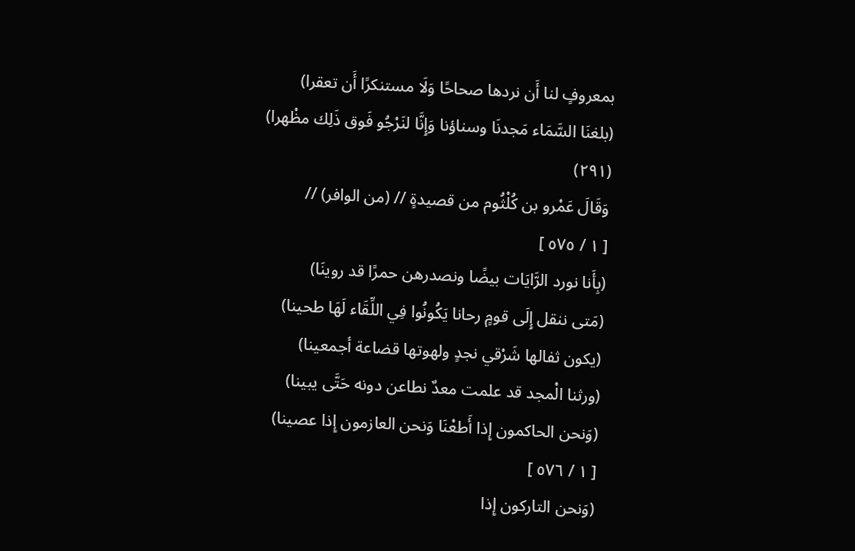بمعروفٍ لنا أَن نردها صحاحًا وَلَا مستنكرًا أَن تعقرا)
(بلغنَا السَّمَاء مَجدنَا وسناؤنا وَإِنَّا لنَرْجُو فَوق ذَلِك مظْهرا)
(٢٩١)
وَقَالَ عَمْرو بن كُلْثُوم من قصيدةٍ // (من الوافر) //
[ ١ / ٥٧٥ ]
(بِأَنا نورد الرَّايَات بيضًا ونصدرهن حمرًا قد روينَا)
(مَتى ننقل إِلَى قومٍ رحانا يَكُونُوا فِي اللِّقَاء لَهَا طحينا)
(يكون ثفالها شَرْقي نجدٍ ولهوتها قضاعة أجمعينا)
(ورثنا الْمجد قد علمت معدٌ نطاعن دونه حَتَّى يبينا)
(وَنحن الحاكمون إِذا أَطعْنَا وَنحن العازمون إِذا عصينا)
[ ١ / ٥٧٦ ]
(وَنحن التاركون إِذا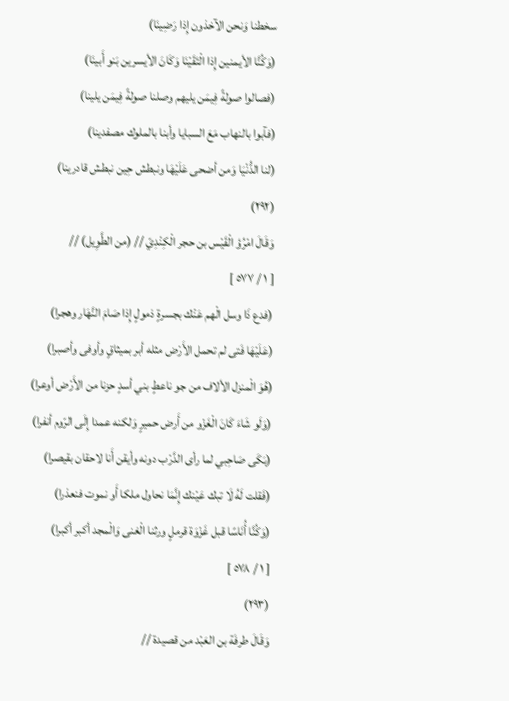سخطنا وَنحن الآخذون إِذا رَضِينَا)
(وَكُنَّا الأيمنين إِذا الْتَقَيْنَا وَكَانَ الأيسرين بَنو أَبينَا)
(فصالوا صولةً فِيمَن يليهم وصلنا صولةً فِيمَن يلينا)
(فآبوا بالنهاب مَعَ السبايا وأبنا بالملوك مصفدينا)
(لنا الدُّنْيَا وَمن أضحى عَلَيْهَا ونبطش حِين نبطش قادرينا)
(٢٩٢)
وَقَالَ امْرُؤ الْقَيْس بن حجر الْكِنْدِيّ // (من الطَّوِيل) //
[ ١ / ٥٧٧ ]
(فدع ذَا وسل الْهم عَنْك بجسرةٍ ذمولٍ إِذا صَامَ النَّهَار وهجرا)
(عَلَيْهَا فَتى لم تحمل الأَرْض مثله أبر بميثاقٍ وأوفى وأصبرا)
(هُوَ الْمنزل الألاف من جو ناعطٍ بني أسدٍ حزنا من الأَرْض أوعرا)
(وَلَو شَاءَ كَانَ الْغَزْو من أَرض حميرٍ وَلكنه عمدا إِلَى الرّوم أنفرا)
(بَكَى صَاحِبي لما رأى الدَّرْب دونه وأيقن أَنا لاحقان بقيصرا)
(فَقلت لَهُ لَا تبك عَيْنك إِنَّمَا نحاول ملكا أَو نموت فنعذرا)
(وَكُنَّا أُنَاسًا قبل غَزْوَة قرملٍ ورثنا الْغنى وَالْمجد أكبر أكبرا)
[ ١ / ٥٧٨ ]
(٢٩٣)
وَقَالَ طرفَة بن العَبْد من قصيدة //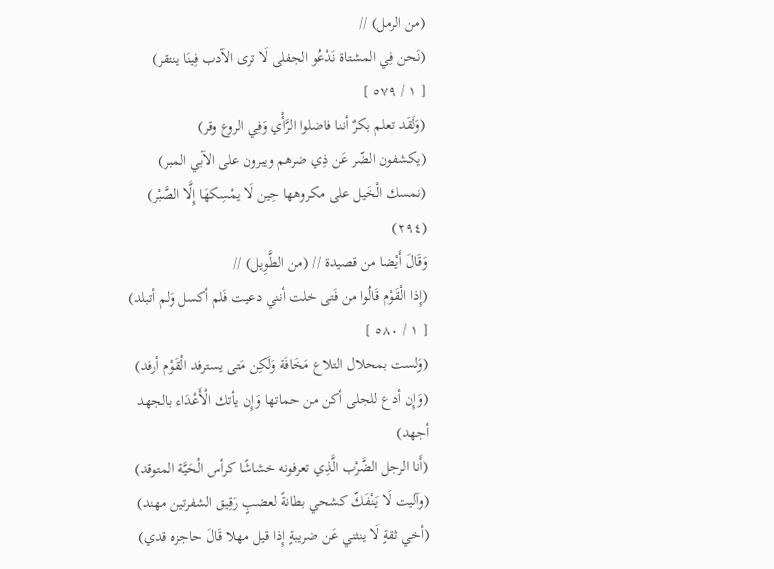(من الرمل) //
(نَحن فِي المشتاة نَدْعُو الجفلى لَا ترى الآدب فِينَا ينتقر)
[ ١ / ٥٧٩ ]
(وَلَقَد تعلم بكرٌ أننا فاضلوا الرَّأْي وَفِي الروع وقر)
(يكشفون الضّر عَن ذِي ضرهم ويبرون على الآبي المبر)
(نمسك الْخَيل على مكروهها حِين لَا يمْسِكهَا إِلَّا الصَّبْر)
(٢٩٤)
وَقَالَ أَيْضا من قصيدة // (من الطَّوِيل) //
(إِذا الْقَوْم قَالُوا من فَتى خلت أنني دعيت فَلم أكسل وَلم أتبلد)
[ ١ / ٥٨٠ ]
(وَلست بمحلال التلاع مَخَافَة وَلَكِن مَتى يسترفد الْقَوْم أرفد)
(وَإِن أدع للجلى أكن من حماتها وَإِن يأتك الْأَعْدَاء بالجهد أجهد)
(أَنا الرجل الضَّرْب الَّذِي تعرفونه خشاشًا كرأس الْحَيَّة المتوقد)
(وآليت لَا يَنْفَكّ كشحي بطانةً لعضبٍ رَقِيق الشفرتين مهند)
(أخي ثقةٍ لَا ينثني عَن ضريبةٍ إِذا قيل مهلا قَالَ حاجزه قدي)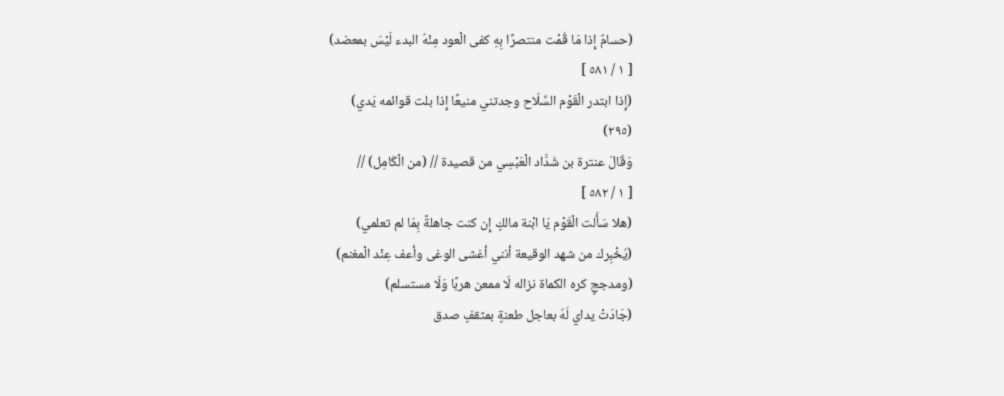(حسامٌ إِذا مَا قُمْت منتصرًا بِهِ كفى الْعود مِنْهُ البدء لَيْسَ بمعضد)
[ ١ / ٥٨١ ]
(إِذا ابتدر الْقَوْم السِّلَاح وجدتني منيعًا إِذا بلت قوائمه يَدي)
(٢٩٥)
وَقَالَ عنترة بن شَدَّاد الْعَبْسِي من قصيدة // (من الْكَامِل) //
[ ١ / ٥٨٢ ]
(هلا سَأَلت الْقَوْم يَا ابْنة مالكٍ إِن كنت جاهلةً بِمَا لم تعلمي)
(يُخْبِرك من شهد الوقيعة أنني أغشى الوغى وأعف عِنْد الْمغنم)
(ومدججٍ كره الكماة نزاله لَا ممعن هربًا وَلَا مستسلم)
(جَادَتْ يداي لَهُ بعاجل طعنةٍ بمثقفٍ صدق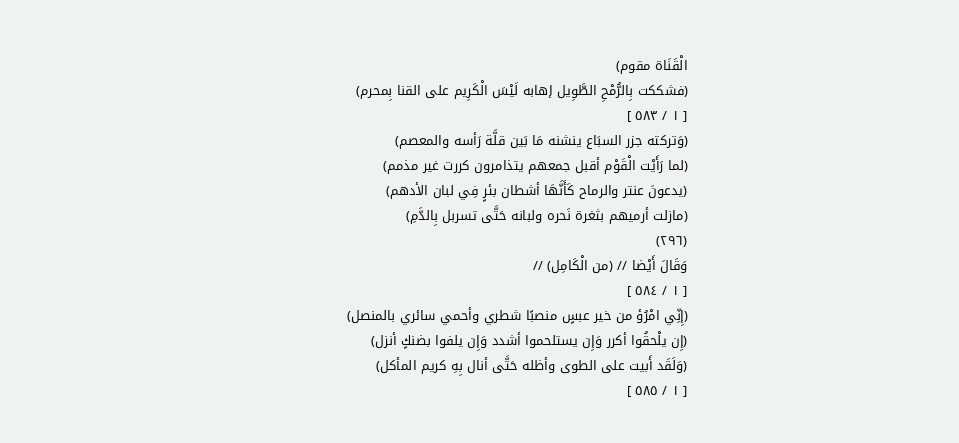الْقَنَاة مقوم)
(فشككت بِالرُّمْحِ الطَّوِيل إهابه لَيْسَ الْكَرِيم على القنا بِمحرم)
[ ١ / ٥٨٣ ]
(وَتركته جزر السبَاع ينشنه مَا بَين قلَّة رَأسه والمعصم)
(لما رَأَيْت الْقَوْم أقبل جمعهم يتذامرون كررت غير مذمم)
(يدعونَ عنتر والرماح كَأَنَّهَا أشطان بئرٍ فِي لبان الأدهم)
(مازلت أرميهم بثغرة نَحره ولبانه حَتَّى تسربل بِالدَّمِ)
(٢٩٦)
وَقَالَ أَيْضا // (من الْكَامِل) //
[ ١ / ٥٨٤ ]
(إِنِّي امْرُؤ من خير عبسٍ منصبًا شطري وأحمي سائري بالمنصل)
(إِن يلْحقُوا أكرر وَإِن يستلحموا أشدد وَإِن يلفوا بضنكٍ أنزل)
(وَلَقَد أَبيت على الطوى وأظله حَتَّى أنال بِهِ كريم المأكل)
[ ١ / ٥٨٥ ]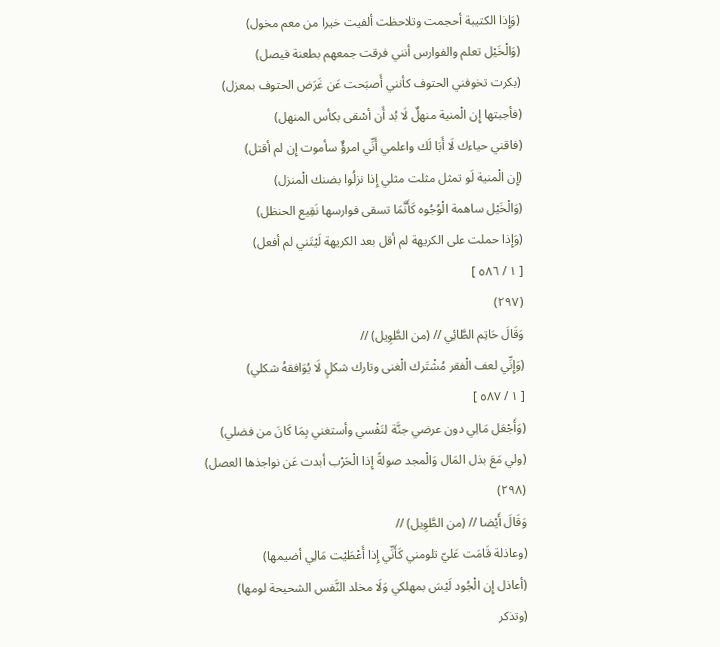(وَإِذا الكتيبة أحجمت وتلاحظت ألفيت خيرا من معم مخول)
(وَالْخَيْل تعلم والفوارس أنني فرقت جمعهم بطعنة فيصل)
(بكرت تخوفني الحتوف كأنني أَصبَحت عَن غَرَض الحتوف بمعزل)
(فأجبتها إِن الْمنية منهلٌ لَا بُد أَن أسْقى بكأس المنهل)
(فاقني حياءك لَا أَبَا لَك واعلمي أَنِّي امرؤٌ سأموت إِن لم أقتل)
(إِن الْمنية لَو تمثل مثلت مثلي إِذا نزلُوا بضنك الْمنزل)
(وَالْخَيْل ساهمة الْوُجُوه كَأَنَّمَا تسقى فوارسها نَقِيع الحنظل)
(وَإِذا حملت على الكريهة لم أقل بعد الكريهة لَيْتَني لم أفعل)
[ ١ / ٥٨٦ ]
(٢٩٧)
وَقَالَ حَاتِم الطَّائِي // (من الطَّوِيل) //
(وَإِنِّي لعف الْفقر مُشْتَرك الْغنى وتارك شكلٍ لَا يُوَافقهُ شكلي)
[ ١ / ٥٨٧ ]
(وَأَجْعَل مَالِي دون عرضي جنَّة لنَفْسي وأستغني بِمَا كَانَ من فضلي)
(ولي مَعَ بذل المَال وَالْمجد صولةً إِذا الْحَرْب أبدت عَن نواجذها العصل)
(٢٩٨)
وَقَالَ أَيْضا // (من الطَّوِيل) //
(وعاذلة قَامَت عَليّ تلومني كَأَنِّي إِذا أَعْطَيْت مَالِي أضيمها)
(أعاذل إِن الْجُود لَيْسَ بمهلكي وَلَا مخلد النَّفس الشحيحة لومها)
(وتذكر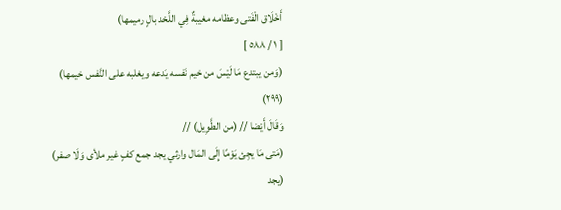أَخْلَاق الْفَتى وعظامه مغيبةٌ فِي اللَّحْد بالٍ رميمها)
[ ١ / ٥٨٨ ]
(وَمن يبتدع مَا لَيْسَ من خيم نَفسه يَدعه ويغلبه على النَّفس خيمها)
(٢٩٩)
وَقَالَ أَيْضا // (من الطَّوِيل) //
(مَتى مَا يجِئ يَوْمًا إِلَى المَال وارثي يجد جمع كفٍ غير ملأى وَلَا صفر)
(يجد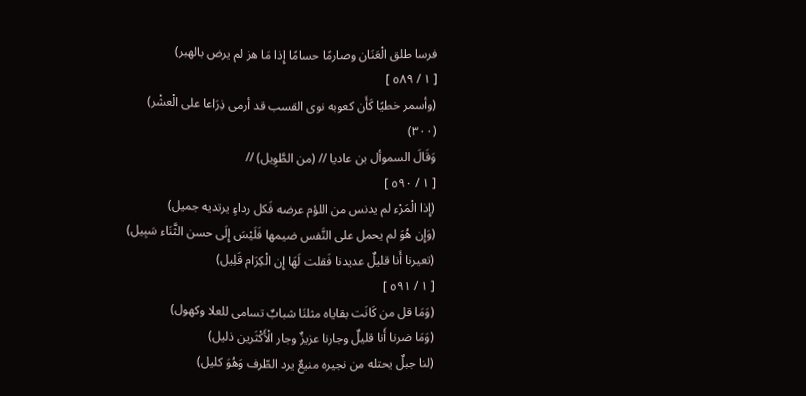فرسا طلق الْعَنَان وصارمًا حسامًا إِذا مَا هز لم يرض بالهبر)
[ ١ / ٥٨٩ ]
(وأسمر خطيًا كَأَن كعوبه نوى القسب قد أرمى ذِرَاعا على الْعشْر)
(٣٠٠)
وَقَالَ السموأل بن عاديا // (من الطَّوِيل) //
[ ١ / ٥٩٠ ]
(إِذا الْمَرْء لم يدنس من اللؤم عرضه فَكل رداءٍ يرتديه جميل)
(وَإِن هُوَ لم يحمل على النَّفس ضيمها فَلَيْسَ إِلَى حسن الثَّنَاء سَبِيل)
(تعيرنا أَنا قليلٌ عديدنا فَقلت لَهَا إِن الْكِرَام قَلِيل)
[ ١ / ٥٩١ ]
(وَمَا قل من كَانَت بقاياه مثلنَا شبابٌ تسامى للعلا وكهول)
(وَمَا ضرنا أَنا قليلٌ وجارنا عزيزٌ وجار الْأَكْثَرين ذليل)
(لنا جبلٌ يحتله من نجيره منيعٌ يرد الطّرف وَهُوَ كليل)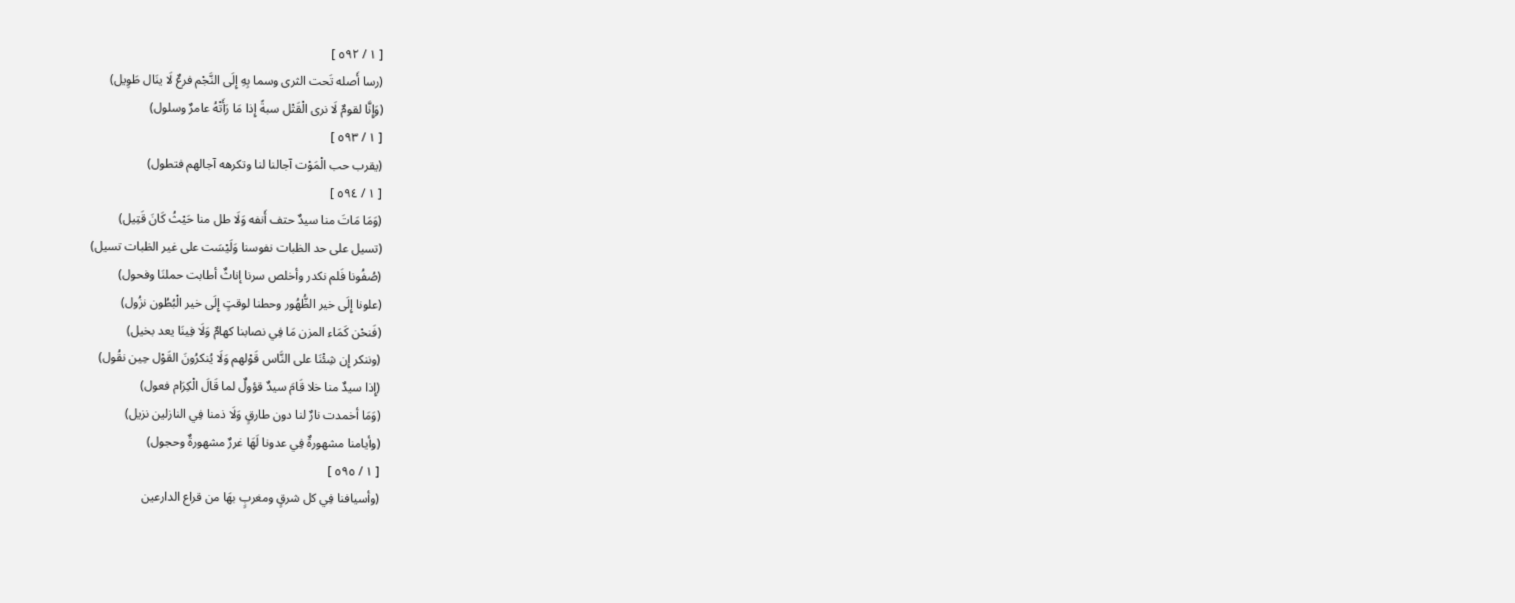[ ١ / ٥٩٢ ]
(رسا أَصله تَحت الثرى وسما بِهِ إِلَى النَّجْم فرعٌ لَا ينَال طَوِيل)
(وَإِنَّا لقومٌ لَا نرى الْقَتْل سبةً إِذا مَا رَأَتْهُ عامرٌ وسلول)
[ ١ / ٥٩٣ ]
(يقرب حب الْمَوْت آجالنا لنا وتكرهه آجالهم فتطول)
[ ١ / ٥٩٤ ]
(وَمَا مَاتَ منا سيدٌ حتف أَنفه وَلَا طل منا حَيْثُ كَانَ قَتِيل)
(تسيل على حد الظبات نفوسنا وَلَيْسَت على غير الظبات تسيل)
(صُفُونا فَلم نكدر وأخلص سرنا إناثٌ أطابت حملنَا وفحول)
(علونا إِلَى خير الظُّهُور وحطنا لوقتٍ إِلَى خير الْبُطُون نزُول)
(فَنحْن كَمَاء المزن مَا فِي نصابنا كهامٌ وَلَا فِينَا يعد بخيل)
(وننكر إِن شِئْنَا على النَّاس قَوْلهم وَلَا يُنكرُونَ القَوْل حِين نقُول)
(إِذا سيدٌ منا خلا قَامَ سيدٌ قؤولٌ لما قَالَ الْكِرَام فعول)
(وَمَا أخمدت نارٌ لنا دون طارقٍ وَلَا ذمنا فِي النازلين نزيل)
(وأيامنا مشهورةٌ فِي عدونا لَهَا غررٌ مشهورةٌ وحجول)
[ ١ / ٥٩٥ ]
(وأسيافنا فِي كل شرقٍ ومغربٍ بهَا من قراع الدارعين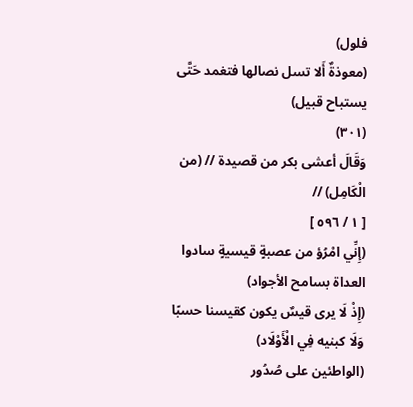فلول)
(معوذةٌ أَلا تسل نصالها فتغمد حَتَّى يستباح قبيل)
(٣٠١)
وَقَالَ أعشى بكر من قصيدة // (من الْكَامِل) //
[ ١ / ٥٩٦ ]
(إِنِّي امْرُؤ من عصبةٍ قيسيةٍ سادوا العداة بسامح الأجواد)
(إِذْ لَا يرى قيسٌ يكون كقيسنا حسبًا وَلَا كبنيه فِي الْأَوْلَاد)
(الواطئين على صُدُور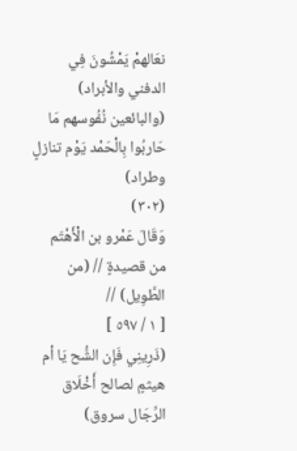نعَالهمْ يَمْشُونَ فِي الدفني والأبراد)
(والبائعين نُفُوسهم مَا حَاربُوا بِالْحَمْد يَوْم تنازلٍ وطراد)
(٣٠٢)
وَقَالَ عَمْرو بن الْأَهْتَم من قصيدةٍ // (من الطَّوِيل) //
[ ١ / ٥٩٧ ]
(ذَرِينِي فَإِن الشُّح يَا أم هيثمٍ لصالح أَخْلَاق الرِّجَال سروق)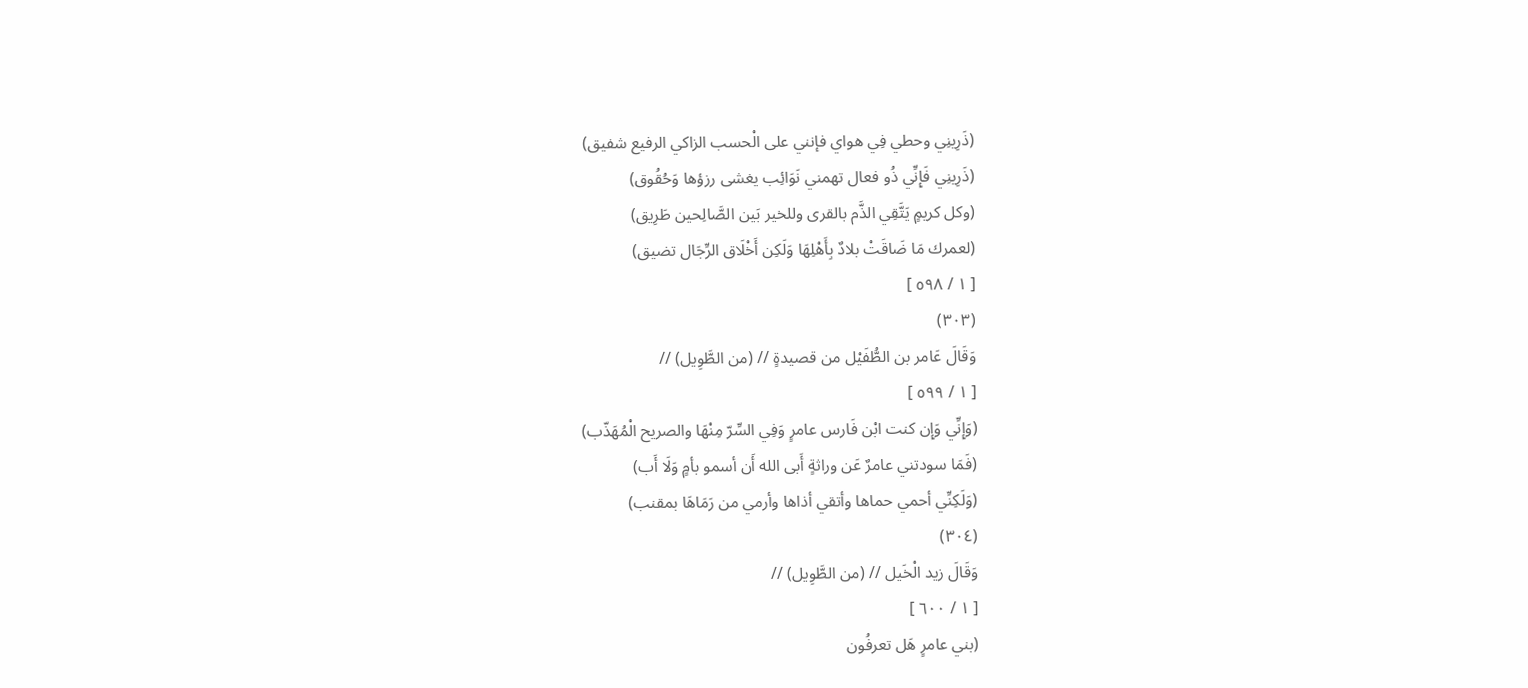(ذَرِينِي وحطي فِي هواي فإنني على الْحسب الزاكي الرفيع شفيق)
(ذَرِينِي فَإِنِّي ذُو فعال تهمني نَوَائِب يغشى رزؤها وَحُقُوق)
(وكل كريمٍ يَتَّقِي الذَّم بالقرى وللخير بَين الصَّالِحين طَرِيق)
(لعمرك مَا ضَاقَتْ بلادٌ بِأَهْلِهَا وَلَكِن أَخْلَاق الرِّجَال تضيق)
[ ١ / ٥٩٨ ]
(٣٠٣)
وَقَالَ عَامر بن الطُّفَيْل من قصيدةٍ // (من الطَّوِيل) //
[ ١ / ٥٩٩ ]
(وَإِنِّي وَإِن كنت ابْن فَارس عامرٍ وَفِي السِّرّ مِنْهَا والصريح الْمُهَذّب)
(فَمَا سودتني عامرٌ عَن وراثةٍ أَبى الله أَن أسمو بأمٍ وَلَا أَب)
(وَلَكِنِّي أحمي حماها وأتقي أذاها وأرمي من رَمَاهَا بمقنب)
(٣٠٤)
وَقَالَ زيد الْخَيل // (من الطَّوِيل) //
[ ١ / ٦٠٠ ]
(بني عامرٍ هَل تعرفُون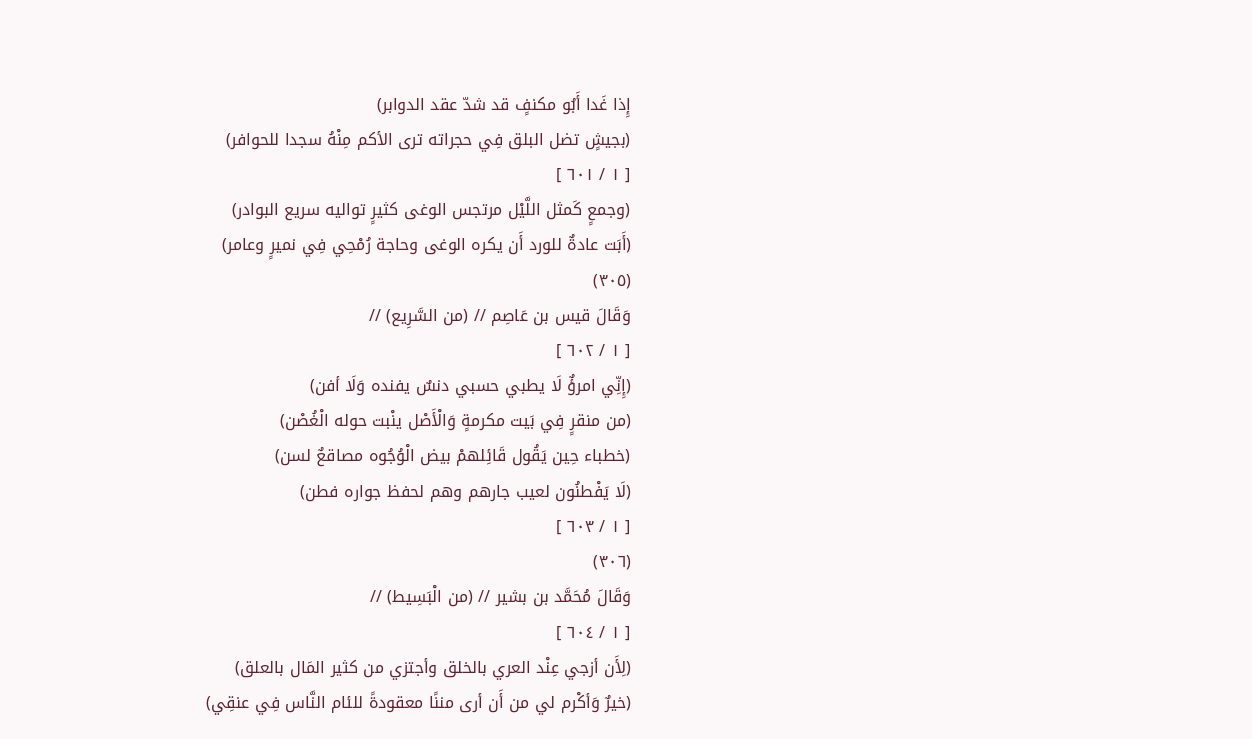إِذا غَدا أَبُو مكنفٍ قد شدّ عقد الدوابر)
(بجيشٍ تضل البلق فِي حجراته ترى الأكم مِنْهُ سجدا للحوافر)
[ ١ / ٦٠١ ]
(وجمعٍ كَمثل اللَّيْل مرتجس الوغى كثيرٍ تواليه سريع البوادر)
(أَبَت عادةٌ للورد أَن يكره الوغى وحاجة رُمْحِي فِي نميرٍ وعامر)
(٣٠٥)
وَقَالَ قيس بن عَاصِم // (من السَّرِيع) //
[ ١ / ٦٠٢ ]
(إِنِّي امرؤٌ لَا يطبي حسبي دنسٌ يفنده وَلَا أفن)
(من منقرٍ فِي بَيت مكرمةٍ وَالْأَصْل ينْبت حوله الْغُصْن)
(خطباء حِين يَقُول قَائِلهمْ بيض الْوُجُوه مصاقعٌ لسن)
(لَا يَفْطنُون لعيب جارهم وهم لحفظ جواره فطن)
[ ١ / ٦٠٣ ]
(٣٠٦)
وَقَالَ مُحَمَّد بن بشير // (من الْبَسِيط) //
[ ١ / ٦٠٤ ]
(لِأَن أزجي عِنْد العري بالخلق وأجتزي من كثير المَال بالعلق)
(خيرٌ وَأكْرم لي من أَن أرى مننًا معقودةً للئام النَّاس فِي عنقِي)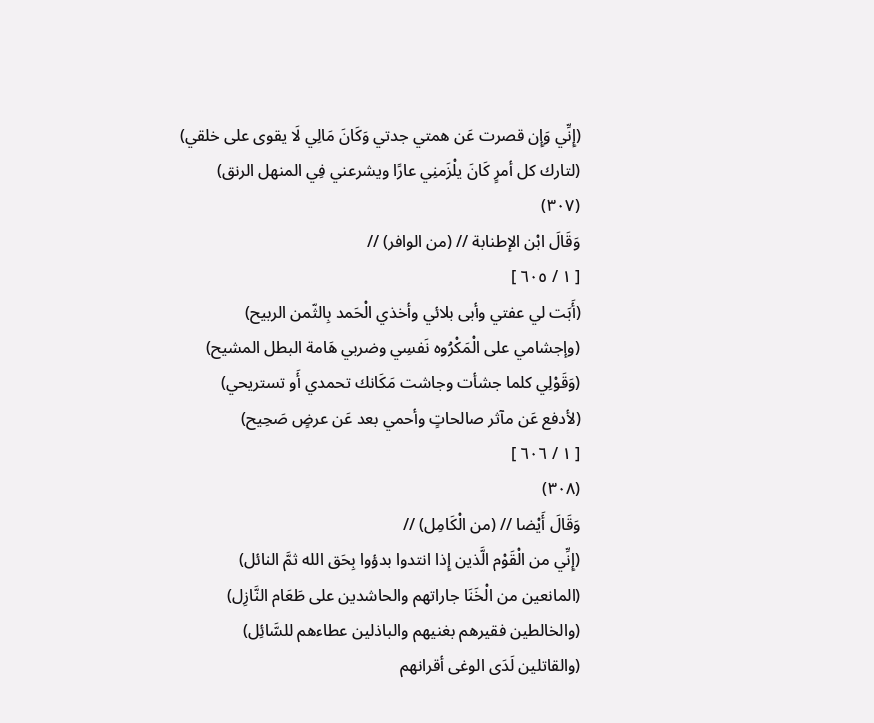(إِنِّي وَإِن قصرت عَن همتي جدتي وَكَانَ مَالِي لَا يقوى على خلقي)
(لتارك كل أمرٍ كَانَ يلْزَمنِي عارًا ويشرعني فِي المنهل الرنق)
(٣٠٧)
وَقَالَ ابْن الإطنابة // (من الوافر) //
[ ١ / ٦٠٥ ]
(أَبَت لي عفتي وأبى بلائي وأخذي الْحَمد بِالثّمن الربيح)
(وإجشامي على الْمَكْرُوه نَفسِي وضربي هَامة البطل المشيح)
(وَقَوْلِي كلما جشأت وجاشت مَكَانك تحمدي أَو تستريحي)
(لأدفع عَن مآثر صالحاتٍ وأحمي بعد عَن عرضٍ صَحِيح)
[ ١ / ٦٠٦ ]
(٣٠٨)
وَقَالَ أَيْضا // (من الْكَامِل) //
(إِنِّي من الْقَوْم الَّذين إِذا انتدوا بدؤوا بِحَق الله ثمَّ النائل)
(المانعين من الْخَنَا جاراتهم والحاشدين على طَعَام النَّازِل)
(والخالطين فقيرهم بغنيهم والباذلين عطاءهم للسَّائِل)
(والقاتلين لَدَى الوغى أقرانهم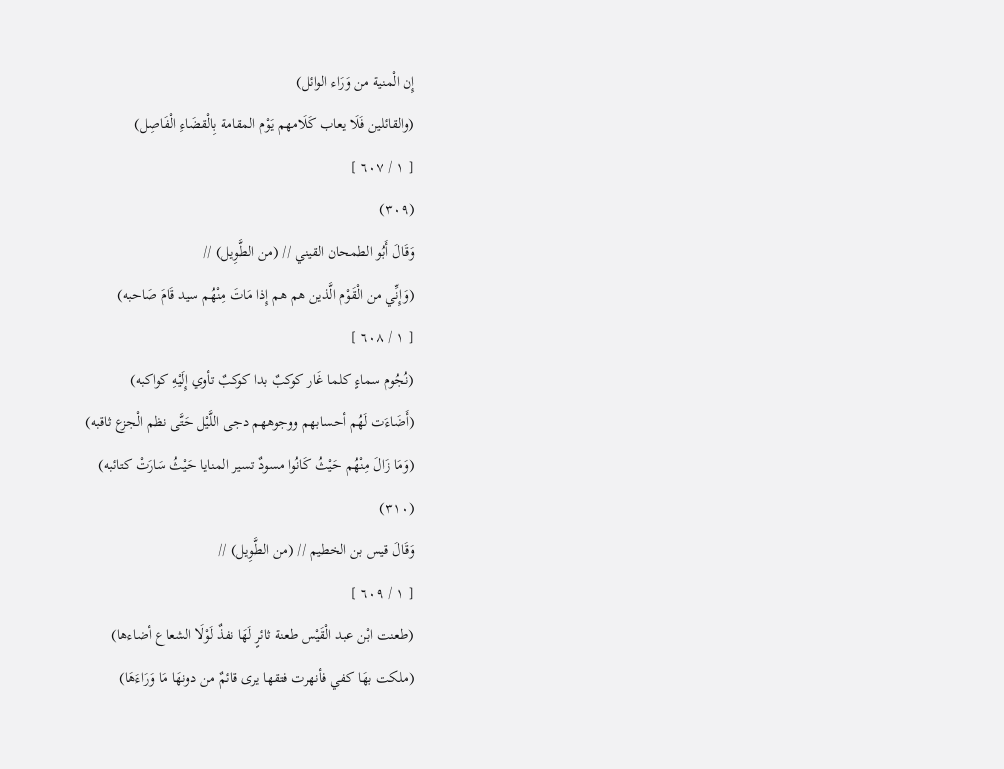إِن الْمنية من وَرَاء الوائل)
(والقائلين فَلَا يعاب كَلَامهم يَوْم المقامة بِالْقضَاءِ الْفَاصِل)
[ ١ / ٦٠٧ ]
(٣٠٩)
وَقَالَ أَبُو الطمحان القيني // (من الطَّوِيل) //
(وَإِنِّي من الْقَوْم الَّذين هم هم إِذا مَاتَ مِنْهُم سيد قَامَ صَاحبه)
[ ١ / ٦٠٨ ]
(نُجُوم سماءٍ كلما غَار كوكبٌ بدا كوكبٌ تأوي إِلَيْهِ كواكبه)
(أَضَاءَت لَهُم أحسابهم ووجوههم دجى اللَّيْل حَتَّى نظم الْجزع ثاقبه)
(وَمَا زَالَ مِنْهُم حَيْثُ كَانُوا مسودٌ تسير المنايا حَيْثُ سَارَتْ كتائبه)
(٣١٠)
وَقَالَ قيس بن الخطيم // (من الطَّوِيل) //
[ ١ / ٦٠٩ ]
(طعنت ابْن عبد الْقَيْس طعنة ثائرٍ لَهَا نفذٌ لَوْلَا الشعاع أضاءها)
(ملكت بهَا كفي فأنهرت فتقها يرى قائمٌ من دونهَا مَا وَرَاءَهَا)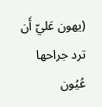(يهون عَليّ أَن ترد جراحها عُيُون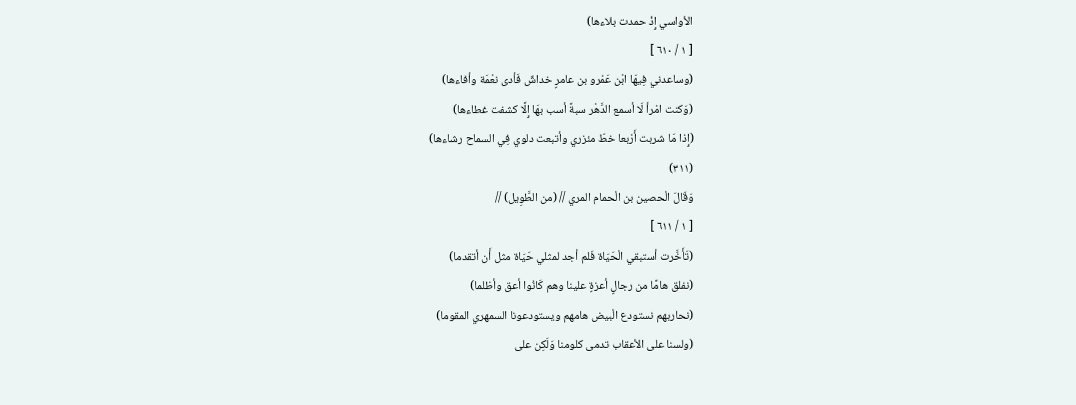الأواسي إِذْ حمدت بلاءها)
[ ١ / ٦١٠ ]
(وساعدني فِيهَا ابْن عَمْرو بن عامرٍ خداشٌ فَأدى نعْمَة وأفاءها)
(وَكنت امْرأ لَا أسمع الدَّهْر سبةً أسب بهَا إِلَّا كشفت غطاءها)
(إِذا مَا شربت أَرْبعا خطّ مئزري وأتبعت دلوي فِي السماح رشاءها)
(٣١١)
وَقَالَ الْحصين بن الْحمام المري // (من الطَّوِيل) //
[ ١ / ٦١١ ]
(تَأَخَّرت أستبقي الْحَيَاة فَلم أجد لمثلي حَيَاة مثل أَن أتقدما)
(نفلق هامًا من رجالٍ أعزةٍ علينا وهم كَانُوا أعق وأظلما)
(نحاربهم نستودع الْبيض هامهم ويستودعونا السمهري المقوما)
(ولسنا على الأعقاب تدمى كلومنا وَلَكِن على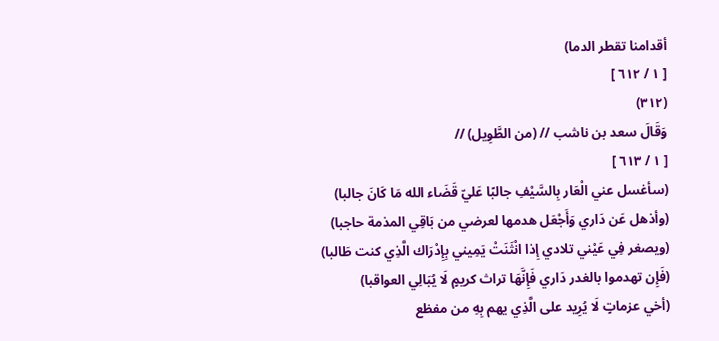أقدامنا تقطر الدما)
[ ١ / ٦١٢ ]
(٣١٢)
وَقَالَ سعد بن ناشب // (من الطَّوِيل) //
[ ١ / ٦١٣ ]
(سأغسل عني الْعَار بِالسَّيْفِ جالبًا عَليّ قَضَاء الله مَا كَانَ جالبا)
(وأذهل عَن دَاري وَأَجْعَل هدمها لعرضي من بَاقِي المذمة حاجبا)
(ويصغر فِي عَيْني تلادي إِذا انْثَنَتْ يَمِيني بِإِدْرَاك الَّذِي كنت طَالبا)
(فَإِن تهدموا بالغدر دَاري فَإِنَّهَا تراث كريمٍ لَا يُبَالِي العواقبا)
(أخي عزماتٍ لَا يُرِيد على الَّذِي يهم بِهِ من مفظع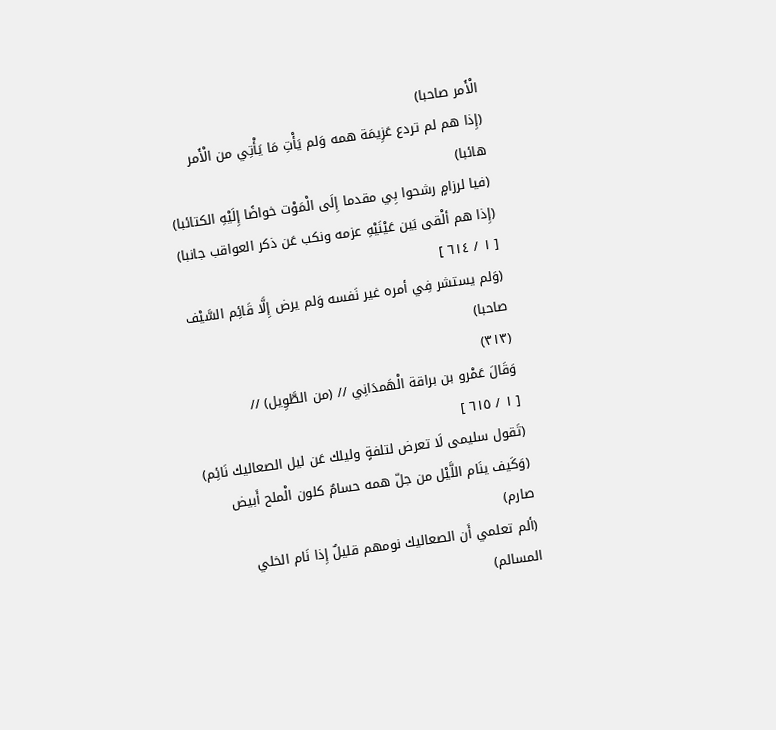الْأَمر صاحبا)
(إِذا هم لم تردع عَزِيمَة همه وَلم يَأْتِ مَا يَأْتِي من الْأَمر هائبا)
(فيا لرزامٍ رشحوا بِي مقدما إِلَى الْمَوْت خواضًا إِلَيْهِ الكتائبا)
(إِذا هم ألْقى بَين عَيْنَيْهِ عزمه ونكب عَن ذكر العواقب جانبا)
[ ١ / ٦١٤ ]
(وَلم يستشر فِي أمره غير نَفسه وَلم يرض إِلَّا قَائِم السَّيْف صاحبا)
(٣١٣)
وَقَالَ عَمْرو بن براقة الْهَمدَانِي // (من الطَّوِيل) //
[ ١ / ٦١٥ ]
(تَقول سليمى لَا تعرض لتلفةٍ وليلك عَن ليل الصعاليك نَائِم)
(وَكَيف ينَام اللَّيْل من جلّ همه حسامٌ كلون الْملح أَبيض صارم)
(ألم تعلمي أَن الصعاليك نومهم قليلٌ إِذا نَام الخلي المسالم)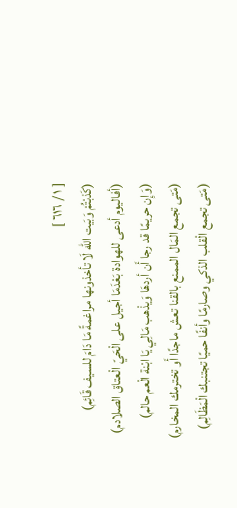[ ١ / ٦١٦ ]
(كَذبْتُمْ وَبَيت الله لَا تأخذونها مراغمةً مَا دَامَ للسيف قَائِم)
(أفاليوم أدعى للهوادة بَعْدَمَا أجيل على الْحَيّ الْعتاق الصلادم)
(وَإِن حريمًا قد رجا أَن أردهَا وَيذْهب مَالِي يَا ابْنة الْعم حالم)
(مَتى تجمع المَال الممنع بالقنا تعش ماجدًا أَو تخترمك المخارم)
(مَتى تجمع الْقلب الذكي وصارمًا وأنفًا حميًا تجتنبك الْمَظَالِم)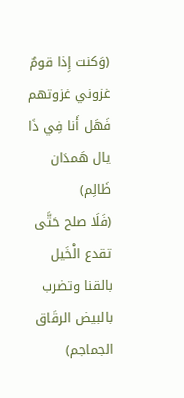(وَكنت إِذا قومٌ غزوني غزوتهم فَهَل أَنا فِي ذَا يال هَمدَان ظَالِم)
(فَلَا صلح حَتَّى تقدع الْخَيل بالقنا وتضرب بالبيض الرقَاق الجماجم)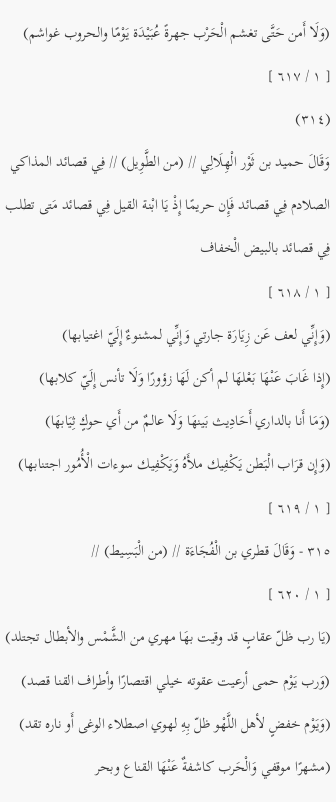(وَلَا أَمن حَتَّى تغشم الْحَرْب جهرةً عُبَيْدَة يَوْمًا والحروب غواشم)
[ ١ / ٦١٧ ]
(٣١٤)
وَقَالَ حميد بن ثَوْر الْهِلَالِي // (من الطَّوِيل) // فِي قصائد المذاكي الصلادم فِي قصائد فَإِن حريمًا إِذْ يَا ابْنة القيل فِي قصائد مَتى تطلب فِي قصائد بالبيض الْخفاف
[ ١ / ٦١٨ ]
(وَإِنِّي لعف عَن زِيَارَة جارتي وَإِنِّي لمشنوءٌ إِلَيّ اغتيابها)
(إِذا غَابَ عَنْهَا بَعْلهَا لم أكن لَهَا زؤورًا وَلَا تأنس إِلَيّ كلابها)
(وَمَا أَنا بالداري أَحَادِيث بَينهَا وَلَا عالمٌ من أَي حوكٍ ثِيَابهَا)
(وَإِن قرَاب الْبَطن يَكْفِيك ملأَهُ وَيَكْفِيك سوءات الْأُمُور اجتنابها)
[ ١ / ٦١٩ ]
٣١٥ - وَقَالَ قطري بن الْفُجَاءَة // (من الْبَسِيط) //
[ ١ / ٦٢٠ ]
(يَا رب ظلّ عقابٍ قد وقيت بهَا مهري من الشَّمْس والأبطال تجتلد)
(وَرب يَوْم حمى أرعيت عقوته خيلي اقتصارًا وأطراف القنا قصد)
(وَيَوْم خفضٍ لأهل اللَّهْو ظلّ بِهِ لهوي اصطلاء الوغى أَو ناره تقد)
(مشهرًا موقفي وَالْحَرب كاشفةٌ عَنْهَا القناع وبحر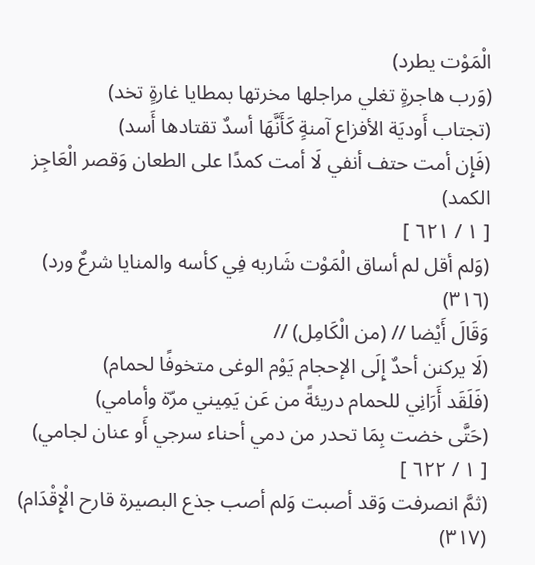الْمَوْت يطرد)
(وَرب هاجرةٍ تغلي مراجلها مخرتها بمطايا غارةٍ تخد)
(تجتاب أَوديَة الأفزاع آمنةٍ كَأَنَّهَا أسدٌ تقتادها أَسد)
(فَإِن أمت حتف أنفي لَا أمت كمدًا على الطعان وَقصر الْعَاجِز الكمد)
[ ١ / ٦٢١ ]
(وَلم أقل لم أساق الْمَوْت شَاربه فِي كأسه والمنايا شرعٌ ورد)
(٣١٦)
وَقَالَ أَيْضا // (من الْكَامِل) //
(لَا يركنن أحدٌ إِلَى الإحجام يَوْم الوغى متخوفًا لحمام)
(فَلَقَد أَرَانِي للحمام دريئةً من عَن يَمِيني مرّة وأمامي)
(حَتَّى خضت بِمَا تحدر من دمي أحناء سرجي أَو عنان لجامي)
[ ١ / ٦٢٢ ]
(ثمَّ انصرفت وَقد أصبت وَلم أصب جذع البصيرة قارح الْإِقْدَام)
(٣١٧)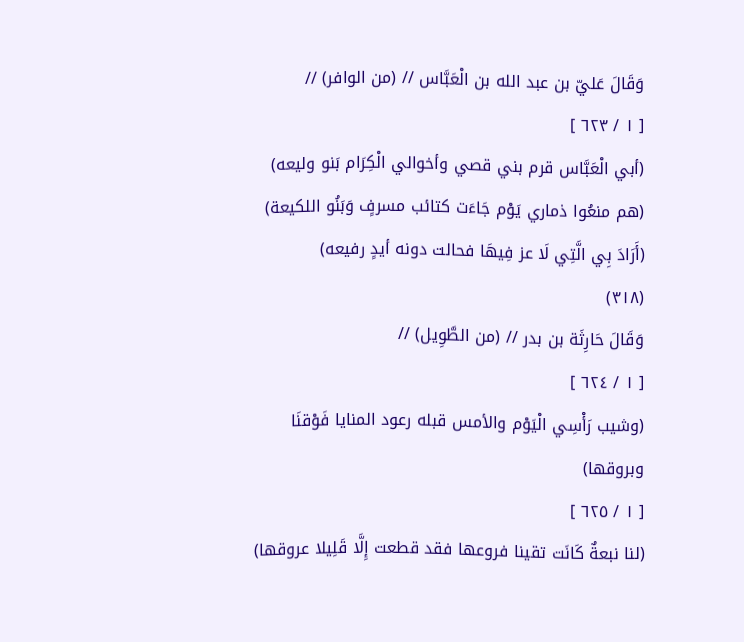وَقَالَ عَليّ بن عبد الله بن الْعَبَّاس // (من الوافر) //
[ ١ / ٦٢٣ ]
(أبي الْعَبَّاس قرم بني قصي وأخوالي الْكِرَام بَنو وليعه)
(هم منعُوا ذماري يَوْم جَاءَت كتائب مسرفٍ وَبَنُو اللكيعة)
(أَرَادَ بِي الَّتِي لَا عز فِيهَا فحالت دونه أيدٍ رفيعه)
(٣١٨)
وَقَالَ حَارِثَة بن بدر // (من الطَّوِيل) //
[ ١ / ٦٢٤ ]
(وشيب رَأْسِي الْيَوْم والأمس قبله رعود المنايا فَوْقنَا وبروقها)
[ ١ / ٦٢٥ ]
(لنا نبعةٌ كَانَت تقينا فروعها فقد قطعت إِلَّا قَلِيلا عروقها)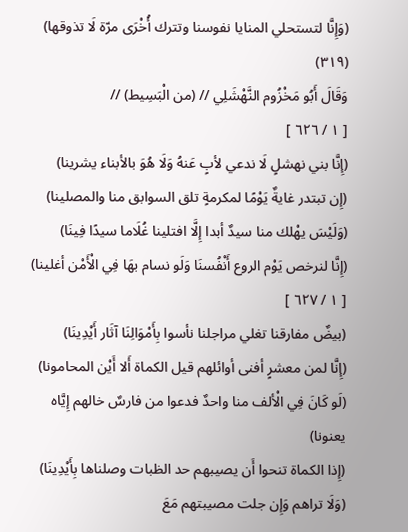(وَإِنَّا لتستحلي المنايا نفوسنا وتترك أُخْرَى مرّة لَا تذوقها)
(٣١٩)
وَقَالَ أَبُو مَخْزُوم النَّهْشَلِي // (من الْبَسِيط) //
[ ١ / ٦٢٦ ]
(إِنَّا بني نهشلٍ لَا ندعي لأبٍ عَنهُ وَلَا هُوَ بالأبناء يشرينا)
(إِن تبتدر غايةٌ يَوْمًا لمكرمةٍ تلق السوابق منا والمصلينا)
(وَلَيْسَ يهْلك منا سيدٌ أبدا إِلَّا افتلينا غُلَاما سيدًا فِينَا)
(إِنَّا لنرخص يَوْم الروع أَنْفُسنَا وَلَو نسام بهَا فِي الْأَمْن أغلينا)
[ ١ / ٦٢٧ ]
(بيضٌ مفارقنا تغلي مراجلنا نأسوا بِأَمْوَالِنَا آثَار أَيْدِينَا)
(إِنَّا لمن معشرٍ أفنى أوائلهم قيل الكماة أَلا أَيْن المحامونا)
(لَو كَانَ فِي الْألف منا واحدٌ فدعوا من فارسٌ خالهم إِيَّاه يعنونا)
(إِذا الكماة تنحوا أَن يصيبهم حد الظبات وصلناها بِأَيْدِينَا)
(وَلَا تراهم وَإِن جلت مصيبتهم مَعَ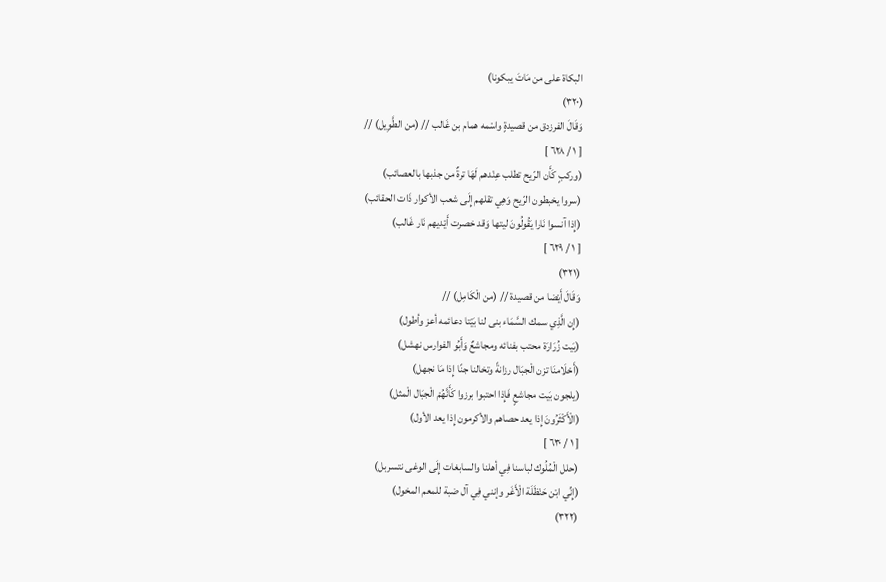البكاة على من مَاتَ يبكونا)
(٣٢٠)
وَقَالَ الفرزدق من قصيدةٍ واسْمه همام بن غَالب // (من الطَّوِيل) //
[ ١ / ٦٢٨ ]
(وركبٍ كَأَن الرّيح تطلب عِنْدهم لَهَا ترةٌ من جذبها بالعصائب)
(سروا يخبطون الرّيح وَهِي تقلهم إِلَى شعب الأكوار ذَات الحقائب)
(إِذا آنسوا نَارا يَقُولُونَ ليتها وَقد خصرت أَيْديهم نَار غَالب)
[ ١ / ٦٢٩ ]
(٣٢١)
وَقَالَ أَيْضا من قصيدة // (من الْكَامِل) //
(إِن الَّذِي سمك السَّمَاء بنى لنا بَيْتا دعائمه أعز وأطول)
(بَيت زُرَارَة محتب بفنائه ومجاشعٌ وَأَبُو الفوارس نهشل)
(أَحْلَامنَا تزن الْجبَال رزانةً وتخالنا جنًا إِذا مَا نجهل)
(يلجون بَيت مجاشعٍ فَإِذا احتبوا برزوا كَأَنَّهُمْ الْجبَال الْمثل)
(الْأَكْثَرُونَ إِذا يعد حصاهم والأكرمون إِذا يعد الأول)
[ ١ / ٦٣٠ ]
(حلل الْمُلُوك لباسنا فِي أهلنا والسابغات إِلَى الوغى نتسربل)
(إِنِّي ابْن حَنْظَلَة الْأَغَر وإنني فِي آل ضبة للمعم المخول)
(٣٢٢)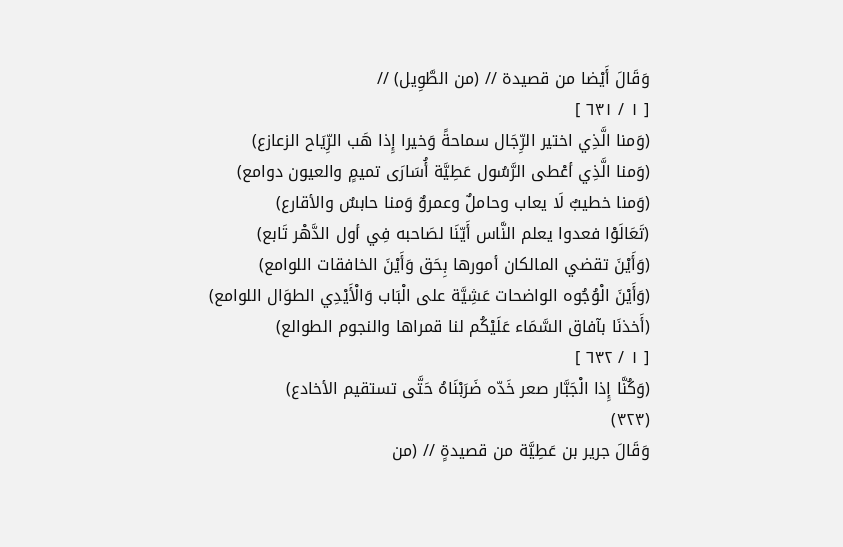وَقَالَ أَيْضا من قصيدة // (من الطَّوِيل) //
[ ١ / ٦٣١ ]
(وَمنا الَّذِي اختير الرِّجَال سماحةً وَخيرا إِذا هَب الرِّيَاح الزعازع)
(وَمنا الَّذِي أعْطى الرَّسُول عَطِيَّة أُسَارَى تميمٍ والعيون دوامع)
(وَمنا خطيبٌ لَا يعاب وحاملٌ وعمروٌ وَمنا حابسٌ والأقارع)
(تَعَالَوْا فعدوا يعلم النَّاس أَيّنَا لصَاحبه فِي أول الدَّهْر تَابع)
(وَأَيْنَ تقضي المالكان أمورها بِحَق وَأَيْنَ الخافقات اللوامع)
(وَأَيْنَ الْوُجُوه الواضحات عَشِيَّة على الْبَاب وَالْأَيْدِي الطوَال اللوامع)
(أَخذنَا بآفاق السَّمَاء عَلَيْكُم لنا قمراها والنجوم الطوالع)
[ ١ / ٦٣٢ ]
(وَكُنَّا إِذا الْجَبَّار صعر خَدّه ضَرَبْنَاهُ حَتَّى تستقيم الأخادع)
(٣٢٣)
وَقَالَ جرير بن عَطِيَّة من قصيدةٍ // (من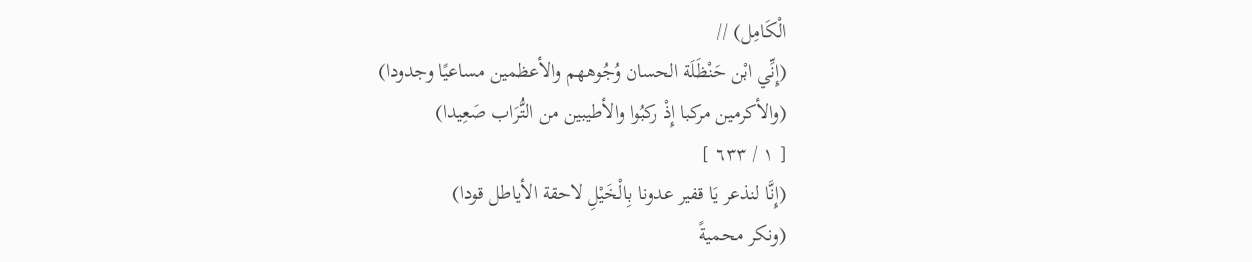الْكَامِل) //
(إِنِّي ابْن حَنْظَلَة الحسان وُجُوههم والأعظمين مساعيًا وجدودا)
(والأكرمين مركبا إِذْ ركبُوا والأطيبين من التُّرَاب صَعِيدا)
[ ١ / ٦٣٣ ]
(إِنَّا لنذعر يَا قفير عدونا بِالْخَيْلِ لاحقة الأياطل قودا)
(ونكر محميةً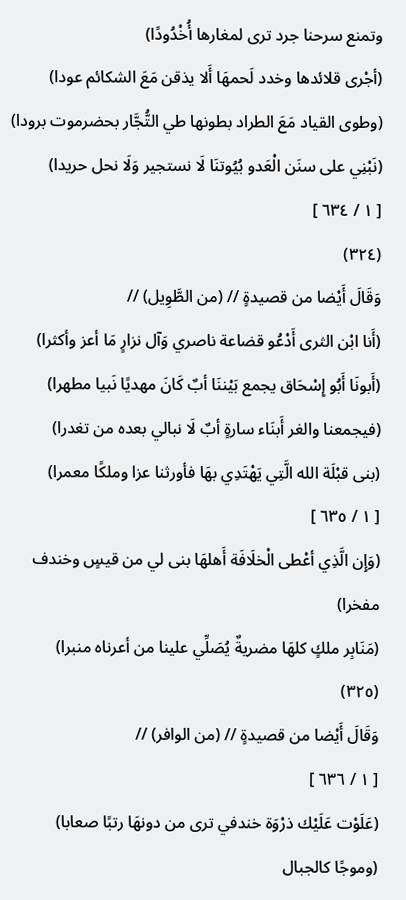وتمنع سرحنا جرد ترى لمغارها أُخْدُودًا)
(أجْرى قلائدها وخدد لَحمهَا أَلا يذقن مَعَ الشكائم عودا)
(وطوى القياد مَعَ الطراد بطونها طي التُّجَّار بحضرموت برودا)
(نَبْنِي على سنَن الْعَدو بُيُوتنَا لَا نستجير وَلَا نحل حريدا)
[ ١ / ٦٣٤ ]
(٣٢٤)
وَقَالَ أَيْضا من قصيدةٍ // (من الطَّوِيل) //
(أَنا ابْن الثرى أَدْعُو قضاعة ناصري وَآل نزارٍ مَا أعز وأكثرا)
(أَبونَا أَبُو إِسْحَاق يجمع بَيْننَا أبٌ كَانَ مهديًا نَبيا مطهرا)
(فيجمعنا والغر أَبنَاء سارةٍ أبٌ لَا نبالي بعده من تغدرا)
(بنى قبْلَة الله الَّتِي يَهْتَدِي بهَا فأورثنا عزا وملكًا معمرا)
[ ١ / ٦٣٥ ]
(وَإِن الَّذِي أعْطى الْخلَافَة أَهلهَا بنى لي من قيسٍ وخندف مفخرا)
(مَنَابِر ملكٍ كلهَا مضريةٌ يُصَلِّي علينا من أعرناه منبرا)
(٣٢٥)
وَقَالَ أَيْضا من قصيدةٍ // (من الوافر) //
[ ١ / ٦٣٦ ]
(عَلَوْت عَلَيْك ذرْوَة خندفي ترى من دونهَا رتبًا صعابا)
(وموجًا كالجبال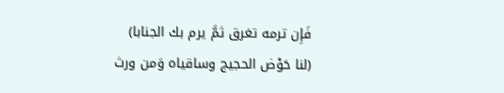فَإِن ترمه تغرق ثمَّ يرم بك الجنابا)
(لنا حَوْض الحجيج وساقياه وَمن ورث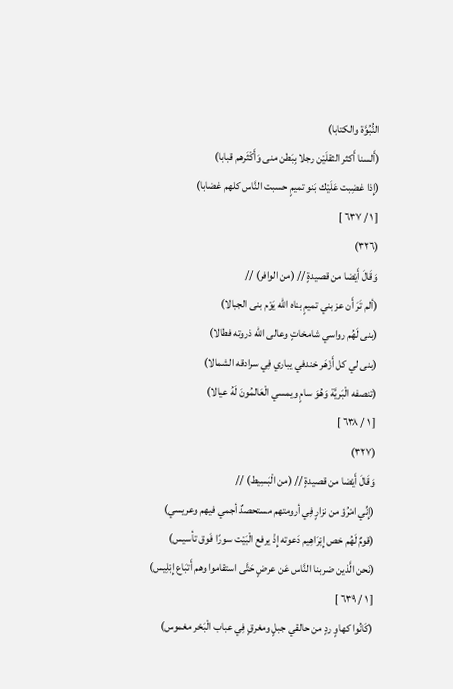النُّبُوَّة والكتابا)
(أَلسنا أَكثر الثقلَيْن رجلا بِبَطن منى وَأَكْثَرهم قبابا)
(إِذا غضِبت عَلَيْك بَنو تميمٍ حسبت النَّاس كلهم غضابا)
[ ١ / ٦٣٧ ]
(٣٢٦)
وَقَالَ أَيْضا من قصيدةٍ // (من الوافر) //
(ألم تَرَ أَن عز بني تميمٍ بناه الله يَوْم بنى الجبالا)
(بنى لَهُم رواسي شامخاتٍ وعالى الله ذروته فطالا)
(بنى لي كل أَزْهَر خندفي يباري فِي سرادقه الشمالا)
(تنصفه الْبَريَّة وَهُوَ سامٍ ويمسي الْعَالمُونَ لَهُ عيالا)
[ ١ / ٦٣٨ ]
(٣٢٧)
وَقَالَ أَيْضا من قصيدةٍ // (من الْبَسِيط) //
(إِنِّي امْرُؤ من نزارٍ فِي أرومتهم مستحصدٌ أجمي فيهم وعريسي)
(قومٌ لَهُم خص إِبْرَاهِيم دَعوته إِذْ يرفع الْبَيْت سورًا فَوق تأسيس)
(نَحن الَّذين ضربنا النَّاس عَن عرضٍ حَتَّى استقاموا وهم أَتبَاع إِبْلِيس)
[ ١ / ٦٣٩ ]
(كَانُوا كهاوٍ ردٍ من حالقي جبلٍ ومغرقٍ فِي عباب الْبَحْر مغموس)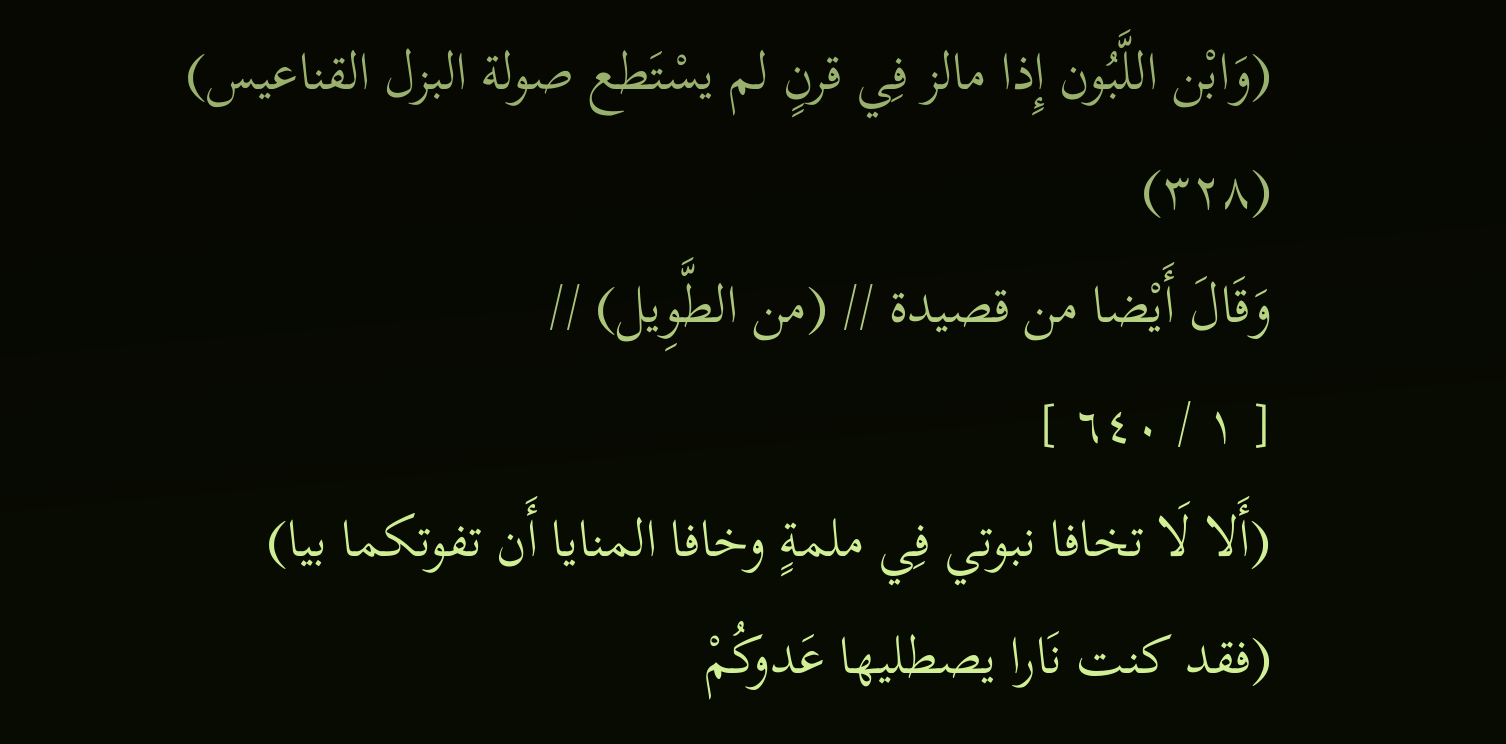(وَابْن اللَّبُون إِذا مالز فِي قرنٍ لم يسْتَطع صولة البزل القناعيس)
(٣٢٨)
وَقَالَ أَيْضا من قصيدة // (من الطَّوِيل) //
[ ١ / ٦٤٠ ]
(أَلا لَا تخافا نبوتي فِي ملمةٍ وخافا المنايا أَن تفوتكما بيا)
(فقد كنت نَارا يصطليها عَدوكُمْ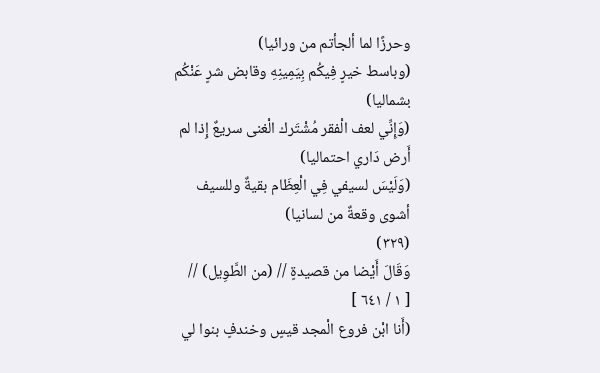وحرزًا لما ألجأتم من ورائيا)
(وباسط خيرٍ فِيكُم بِيَمِينِهِ وقابض شرٍ عَنْكُم بشماليا)
(وَإِنِّي لعف الْفقر مُشْتَرك الْغنى سريعٌ إِذا لم أَرض دَاري احتماليا)
(وَلَيْسَ لسيفي فِي الْعِظَام بقيةٌ وللسيف أشوى وقعةٌ من لسانيا)
(٣٢٩)
وَقَالَ أَيْضا من قصيدةٍ // (من الطَّوِيل) //
[ ١ / ٦٤١ ]
(أَنا ابْن فروع الْمجد قيسٍ وخندفٍ بنوا لي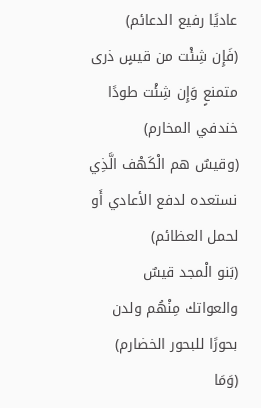عاديًا رفيع الدعائم)
(فَإِن شِئْت من قيسٍ ذرى متمنعٍ وَإِن شِئْت طودًا خندفي المخارم)
(وقيسٌ هم الْكَهْف الَّذِي نستعده لدفع الأعادي أَو لحمل العظائم)
(بَنو الْمجد قيسٌ والعواتك مِنْهُم ولدن بحورًا للبحور الخضارم)
(وَمَا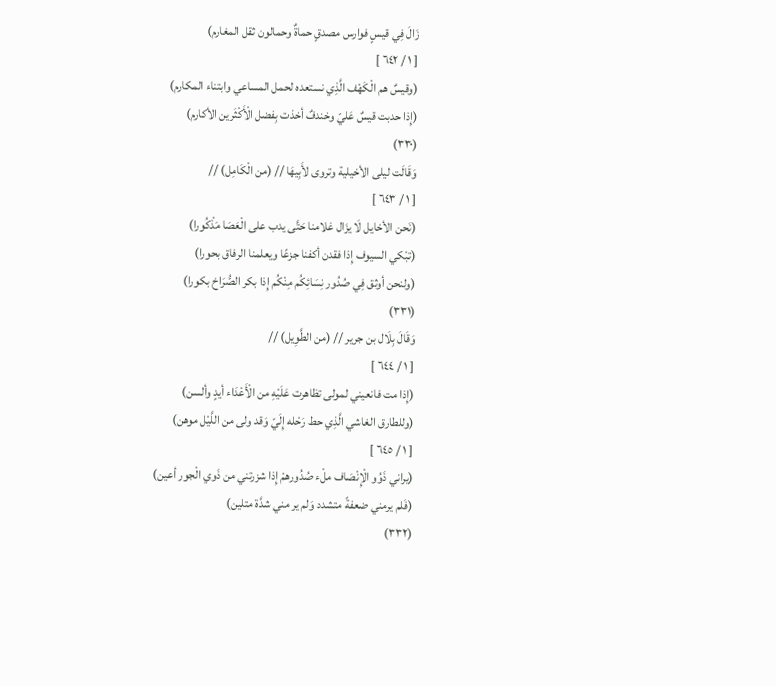زَالَ فِي قيسٍ فوارس مصدقٍ حماةٌ وحمالون ثقل المغارم)
[ ١ / ٦٤٢ ]
(وقيسٌ هم الْكَهْف الَّذِي نستعده لحمل المساعي وابتناء المكارم)
(إِذا حدبت قيسٌ عَليّ وخندفٌ أخذت بِفضل الْأَكْثَرين الأكارم)
(٣٣٠)
وَقَالَت ليلى الأخيلية وتروى لأَبِيهَا // (من الْكَامِل) //
[ ١ / ٦٤٣ ]
(نَحن الأخايل لَا يزَال غلامنا حَتَّى يدب على الْعَصَا مَذْكُورا)
(تبْكي السيوف إِذا فقدن أكفنا جزعًا ويعلمنا الرفاق بحورا)
(ولنحن أوثق فِي صُدُور نِسَائِكُم مِنْكُم إِذا بكر الصُّرَاخ بكورا)
(٣٣١)
وَقَالَ بِلَال بن جرير // (من الطَّوِيل) //
[ ١ / ٦٤٤ ]
(إِذا مت فانعيني لمولى تظاهرت عَلَيْهِ من الْأَعْدَاء أيدٍ وألسن)
(وللطارق الغاشي الَّذِي حط رَحْله إِلَيّ وَقد ولى من اللَّيْل موهن)
[ ١ / ٦٤٥ ]
(يراني ذَوُو الْإِنْصَاف ملْء صُدُورهمْ إِذا شزرتني من ذَوي الْجور أعين)
(فَلم يرمني ضعفةً متشدد وَلم ير مني شدَّة متلين)
(٣٣٢)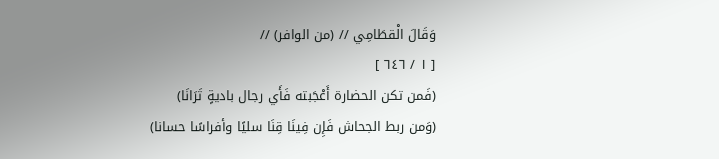وَقَالَ الْقطَامِي // (من الوافر) //
[ ١ / ٦٤٦ ]
(فَمن تكن الحضارة أَعْجَبته فَأَي رجال باديةٍ تَرَانَا)
(وَمن ربط الجحاش فَإِن فِينَا قِنَا سليًا وأفراسًا حسانا)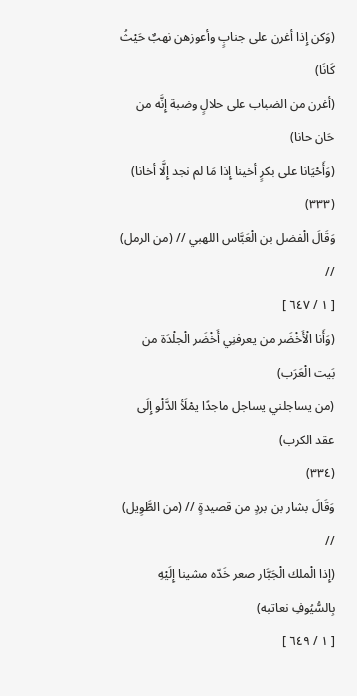(وَكن إِذا أغرن على جنابٍ وأعوزهن نهبٌ حَيْثُ كَانَا)
(أغرن من الضباب على حلالٍ وضبة إِنَّه من حَان حانا)
(وَأَحْيَانا على بكرٍ أخينا إِذا مَا لم نجد إِلَّا أخانا)
(٣٣٣)
وَقَالَ الْفضل بن الْعَبَّاس اللهبي // (من الرمل) //
[ ١ / ٦٤٧ ]
(وَأَنا الْأَخْضَر من يعرفنِي أَخْضَر الْجلْدَة من بَيت الْعَرَب)
(من يساجلني يساجل ماجدًا يمْلَأ الدَّلْو إِلَى عقد الكرب)
(٣٣٤)
وَقَالَ بشار بن بردٍ من قصيدةٍ // (من الطَّوِيل) //
(إِذا الْملك الْجَبَّار صعر خَدّه مشينا إِلَيْهِ بِالسُّيُوفِ نعاتبه)
[ ١ / ٦٤٩ ]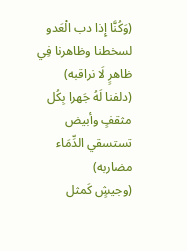(وَكُنَّا إِذا دب الْعَدو لسخطنا وظاهرنا فِي ظاهرٍ لَا نراقبه)
(دلفنا لَهُ جَهرا بِكُل مثقفٍ وأبيض تستسقي الدِّمَاء مضاربه)
(وجيشٍ كَمثل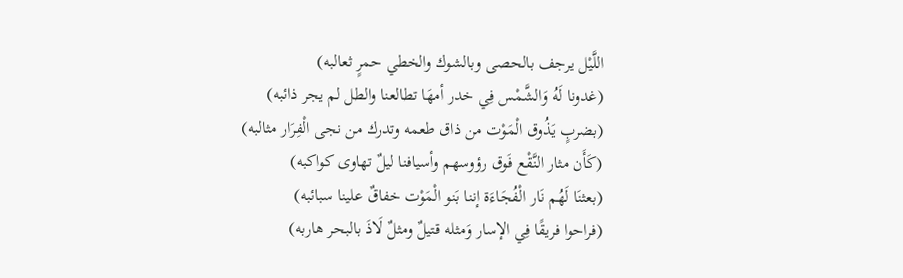اللَّيْل يرجف بالحصى وبالشوك والخطي حمرٍ ثعالبه)
(غدونا لَهُ وَالشَّمْس فِي خدر أمهَا تطالعنا والطل لم يجر ذائبه)
(بضربٍ يَذُوق الْمَوْت من ذاق طعمه وتدرك من نجى الْفِرَار مثالبه)
(كَأَن مثار النَّقْع فَوق رؤوسهم وأسيافنا ليلٌ تهاوى كواكبه)
(بعثنَا لَهُم نَار الْفُجَاءَة إننا بَنو الْمَوْت خفاقٌ علينا سبائبه)
(فراحوا فريقًا فِي الإسار وَمثله قتيلٌ ومثلٌ لَاذَ بالبحر هاربه)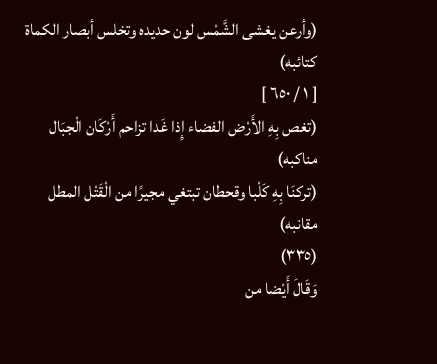(وأرعن يغشى الشَّمْس لون حديده وتخلس أبصار الكماة كتائبه)
[ ١ / ٦٥٠ ]
(تغص بِهِ الأَرْض الفضاء إِذا غَدا تزاحم أَرْكَان الْجبَال مناكبه)
(تركنَا بِهِ كَلْبا وقحطان تبتغي مجيرًا من الْقَتْل المطل مقانبه)
(٣٣٥)
وَقَالَ أَيْضا من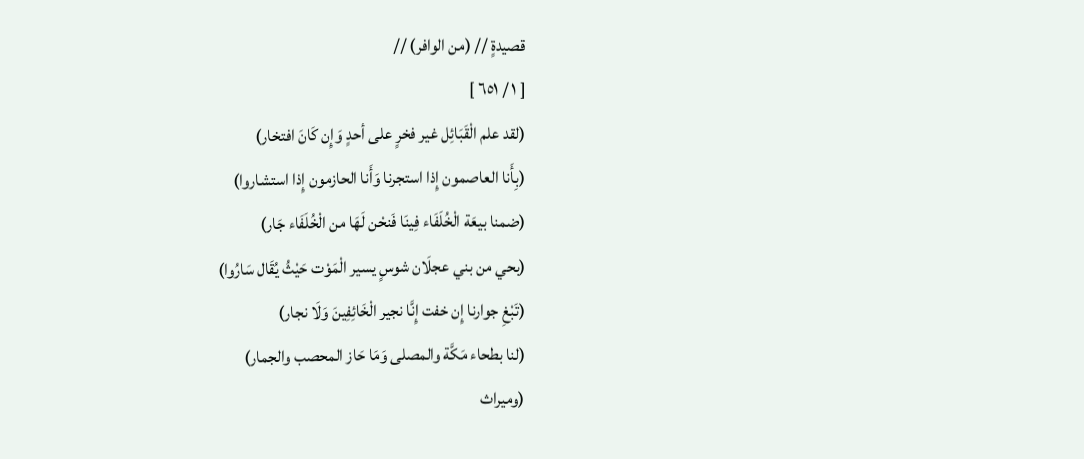قصيدةٍ // (من الوافر) //
[ ١ / ٦٥١ ]
(لقد علم الْقَبَائِل غير فخرٍ على أحدٍ وَإِن كَانَ افتخار)
(بِأَنا العاصمون إِذا استجرنا وَأَنا الحازمون إِذا استشاروا)
(ضمنا بيعَة الْخُلَفَاء فِينَا فَنحْن لَهَا من الْخُلَفَاء جَار)
(بحي من بني عجلَان شوسٍ يسير الْمَوْت حَيْثُ يُقَال سَارُوا)
(تَبْغِ جوارنا إِن خفت إِنَّا نجير الْخَائِفِينَ وَلَا نجار)
(لنا بطحاء مَكَّة والمصلى وَمَا حَاز المحصب والجمار)
(وميراث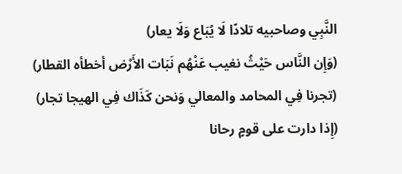النَّبِي وصاحبيه تلادًا لَا يُبَاع وَلَا يعار)
(وَإِن النَّاس حَيْثُ نغيب عَنْهُم نَبَات الأَرْض أخطأه القطار)
(تجرنا فِي المحامد والمعالي وَنحن كَذَاك فِي الهيجا تجار)
(إِذا دارت على قومٍ رحانا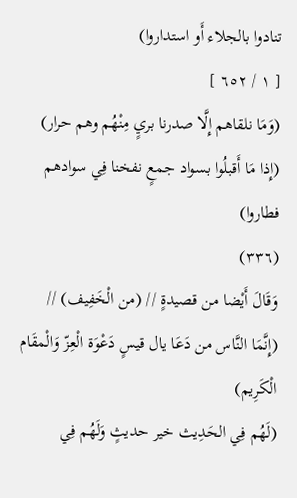تنادوا بالجلاء أَو استداروا)
[ ١ / ٦٥٢ ]
(وَمَا نلقاهم إِلَّا صدرنا بريٍ مِنْهُم وهم حرار)
(إِذا مَا أَقبلُوا بسواد جمعٍ نفخنا فِي سوادهم فطاروا)
(٣٣٦)
وَقَالَ أَيْضا من قصيدةٍ // (من الْخَفِيف) //
(إِنَّمَا النَّاس من دَعَا يال قيسٍ دَعْوَة الْعِزّ وَالْمقَام الْكَرِيم)
(لَهُم فِي الحَدِيث خير حديثٍ وَلَهُم فِي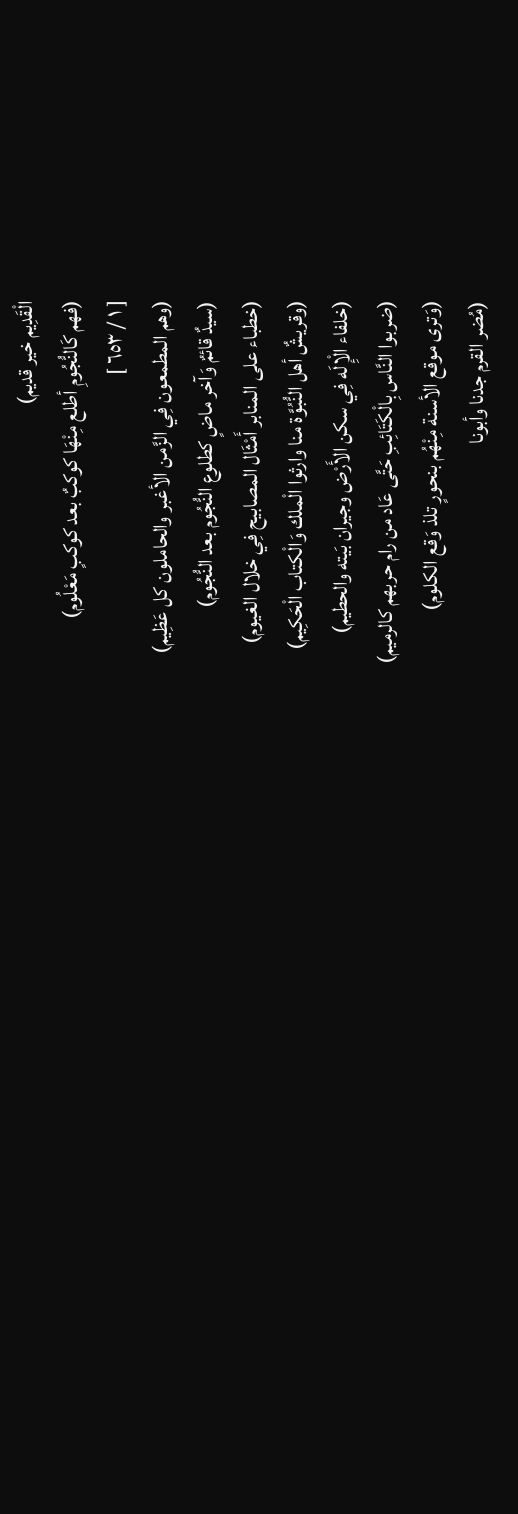الْقَدِيم خير قديم)
(فهم كَالنُّجُومِ أطلع مِنْهَا كوكبٌ بعد كوكبٍ مَعْلُوم)
[ ١ / ٦٥٣ ]
(وهم المطمعون فِي الزَّمن الأغبر والحاملون كل عَظِيم)
(سيدٌ قائمٌ وَآخر ماضٍ كطلوع النُّجُوم بعد النُّجُوم)
(خطباء على المنابر أَمْثَال المصابيح فِي خلال الغيوم)
(وقريشٌ أهل النُّبُوَّة منا وارثوا الْملك وَالْكتاب الْحَكِيم)
(خلفاء الْإِلَه فِي سكن الأَرْض وجيران بَيته والحطيم)
(ضربوا النَّاس بِالْكَتَائِبِ حَتَّى عَاد من رام حربهم كالرميم)
(وَترى موقع الأسنة مِنْهُم بنحورٍ تلذ وَقع الكلوم)
(مُضر القرم جدنا وأبونا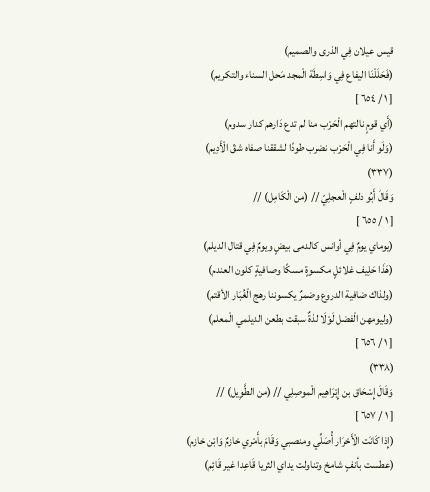قيس عيلان فِي الذرى والصميم)
(فَحَلَلْنَا اليفاع فِي وَاسِطَة الْمجد مَحل السناء والتكريم)
[ ١ / ٦٥٤ ]
(أَي قومٍ نالتهم الْحَرْب منا لم تدع دَارهم كدار سدوم)
(وَلَو أَنا فِي الْحَرْب نضرب طودًا لشققنا صفاه شقّ الْأَدِيم)
(٣٣٧)
وَقَالَ أَبُو دلفٍ الْعجلِيّ // (من الْكَامِل) //
[ ١ / ٦٥٥ ]
(يوماي يومٌ فِي أوانس كالدمى بيضٍ ويومٌ فِي قتال الديلم)
(هَذَا حَلِيف غلائلٍ مكسوةٍ مسكًا وصافيةٍ كلون العندم)
(ولذاك ضافية الدروع وضمرٌ يكسوننا رهج الْغُبَار الأقتم)
(وليومهن الْفضل لَوْلَا لذةٌ سبقت بطعن الديلمي الْمعلم)
[ ١ / ٦٥٦ ]
(٣٣٨)
وَقَالَ إِسْحَاق بن إِبْرَاهِيم الْموصِلِي // (من الطَّوِيل) //
[ ١ / ٦٥٧ ]
(إِذا كَانَت الْأَحْرَار أُصَلِّي ومنصبي وَقَامَ بأَمْري خازمٌ وَابْن خازم)
(عطست بأنفٍ شامخ وتناولت يداي الثريا قَاعِدا غير قَائِم)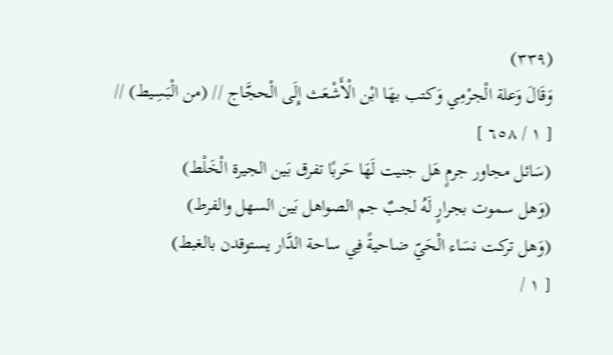(٣٣٩)
وَقَالَ وَعلة الْجرْمِي وَكتب بهَا ابْن الْأَشْعَث إِلَى الْحجَّاج // (من الْبَسِيط) //
[ ١ / ٦٥٨ ]
(سَائل مجاور جرمٍ هَل جنيت لَهَا حَربًا تفرق بَين الجيرة الْخَلْط)
(وَهل سموت بجرارٍ لَهُ لجبٌ جم الصواهل بَين السهل والفرط)
(وَهل تركت نسَاء الْحَيّ ضاحيةً فِي ساحة الدَّار يستوقدن بالغبط)
[ ١ /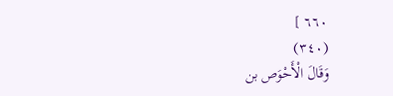٦٦٠ ]
(٣٤٠)
وَقَالَ الْأَحْوَص بن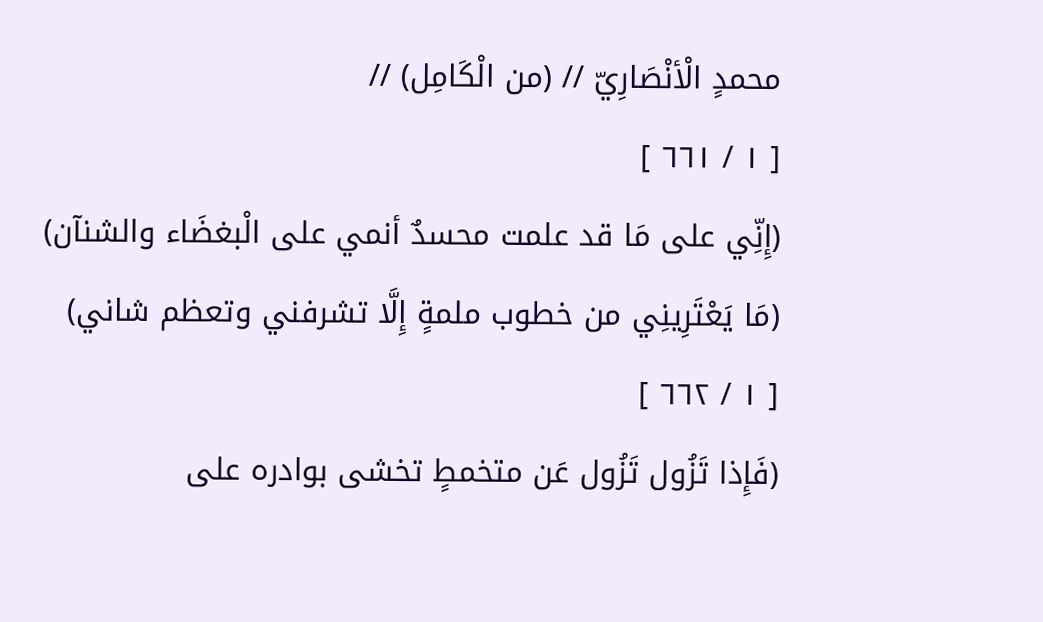محمدٍ الْأنْصَارِيّ // (من الْكَامِل) //
[ ١ / ٦٦١ ]
(إِنِّي على مَا قد علمت محسدٌ أنمي على الْبغضَاء والشنآن)
(مَا يَعْتَرِينِي من خطوب ملمةٍ إِلَّا تشرفني وتعظم شاني)
[ ١ / ٦٦٢ ]
(فَإِذا تَزُول تَزُول عَن متخمطٍ تخشى بوادره على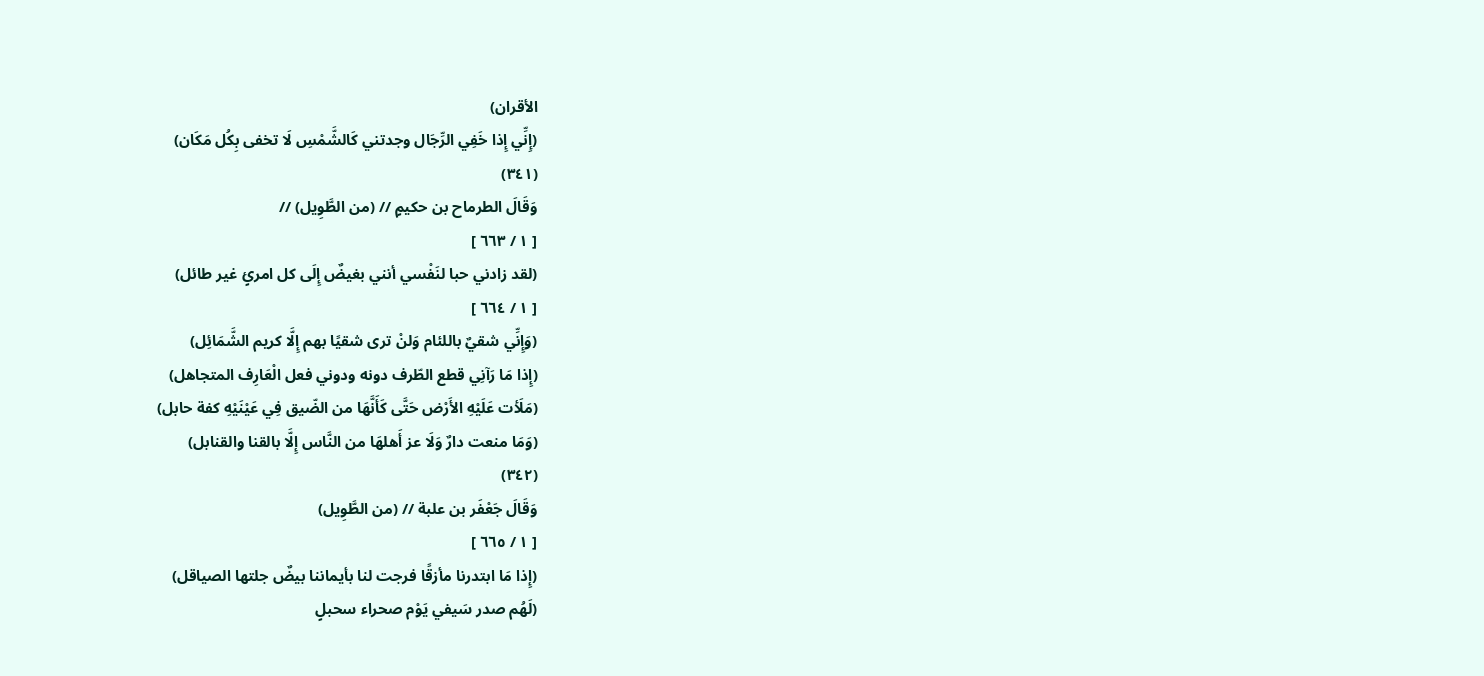الأقران)
(إِنِّي إِذا خَفِي الرِّجَال وجدتني كَالشَّمْسِ لَا تخفى بِكُل مَكَان)
(٣٤١)
وَقَالَ الطرماح بن حكيمٍ // (من الطَّوِيل) //
[ ١ / ٦٦٣ ]
(لقد زادني حبا لنَفْسي أنني بغيضٌ إِلَى كل امرئٍ غير طائل)
[ ١ / ٦٦٤ ]
(وَإِنِّي شقيٌ باللئام وَلنْ ترى شقيًا بهم إِلَّا كريم الشَّمَائِل)
(إِذا مَا رَآنِي قطع الطّرف دونه ودوني فعل الْعَارِف المتجاهل)
(مَلَأت عَلَيْهِ الأَرْض حَتَّى كَأَنَّهَا من الضّيق فِي عَيْنَيْهِ كفة حابل)
(وَمَا منعت دارٌ وَلَا عز أَهلهَا من النَّاس إِلَّا بالقنا والقنابل)
(٣٤٢)
وَقَالَ جَعْفَر بن علبة // (من الطَّوِيل)
[ ١ / ٦٦٥ ]
(إِذا مَا ابتدرنا مأزقًا فرجت لنا بأيماننا بيضٌ جلتها الصياقل)
(لَهُم صدر سَيفي يَوْم صحراء سحبلٍ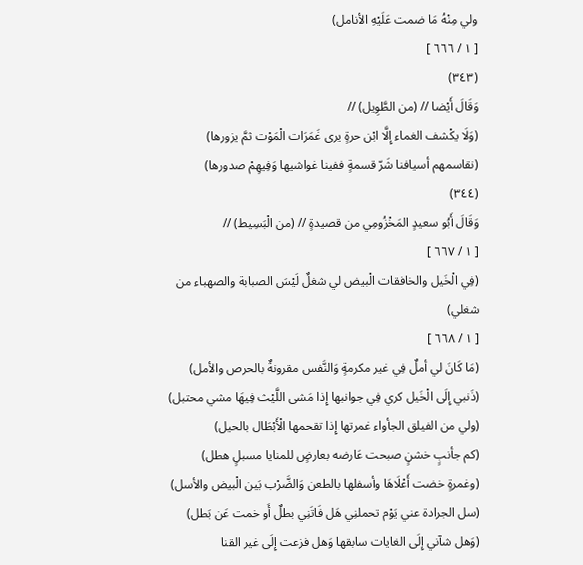ولي مِنْهُ مَا ضمت عَلَيْهِ الأنامل)
[ ١ / ٦٦٦ ]
(٣٤٣)
وَقَالَ أَيْضا // (من الطَّوِيل) //
(وَلَا يكْشف الغماء إِلَّا ابْن حرةٍ يرى غَمَرَات الْمَوْت ثمَّ يزورها)
(نقاسمهم أسيافنا شَرّ قسمةٍ ففينا غواشيها وَفِيهِمْ صدورها)
(٣٤٤)
وَقَالَ أَبُو سعيدٍ المَخْزُومِي من قصيدةٍ // (من الْبَسِيط) //
[ ١ / ٦٦٧ ]
(فِي الْخَيل والخافقات الْبيض لي شغلٌ لَيْسَ الصبابة والصهباء من شغلي)
[ ١ / ٦٦٨ ]
(مَا كَانَ لي أملٌ فِي غير مكرمةٍ وَالنَّفس مقرونةٌ بالحرص والأمل)
(ذَنبي إِلَى الْخَيل كري فِي جوانبها إِذا مَشى اللَّيْث فِيهَا مشي محتبل)
(ولي من الفيلق الجأواء غمرتها إِذا تقحمها الْأَبْطَال بالحيل)
(كم جأنبٍ خشنٍ صبحت عَارضه بعارضٍ للمنايا مسبلٍ هطل)
(وغمرةٍ خضت أَعْلَاهَا وأسفلها بالطعن وَالضَّرْب بَين الْبيض والأسل)
(سل الجرادة عني يَوْم تحملنِي هَل فَاتَنِي بطلٌ أَو خمت عَن بَطل)
(وَهل شآني إِلَى الغايات سابقها وَهل فزعت إِلَى غير القنا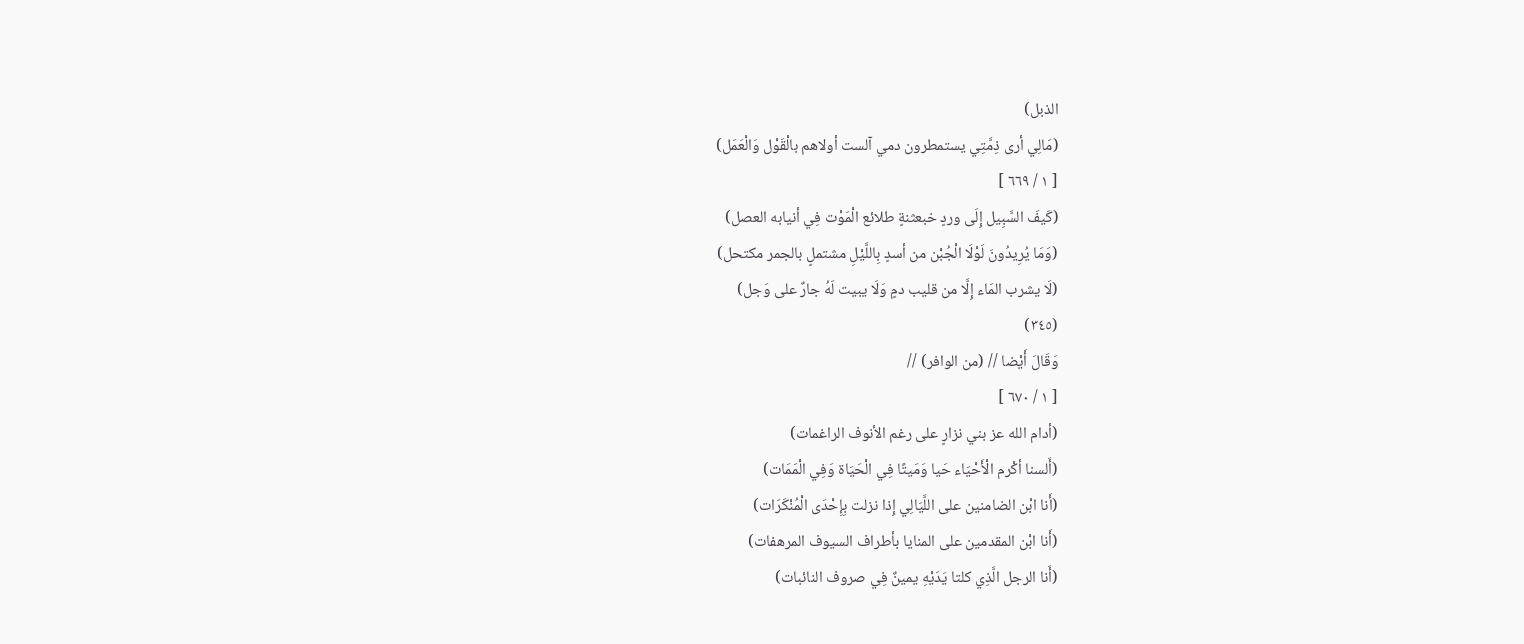الذبل)
(مَالِي أرى ذِمَّتِي يستمطرون دمي آلست أولاهم بالْقَوْل وَالْعَمَل)
[ ١ / ٦٦٩ ]
(كَيفَ السَّبِيل إِلَى وردٍ خبعثنةٍ طلائع الْمَوْت فِي أنيابه العصل)
(وَمَا يُرِيدُونَ لَوْلَا الْجُبْن من أسدٍ بِاللَّيْلِ مشتملٍ بالجمر مكتحل)
(لَا يشرب المَاء إِلَّا من قليب دمٍ وَلَا يبيت لَهُ جارٌ على وَجل)
(٣٤٥)
وَقَالَ أَيْضا // (من الوافر) //
[ ١ / ٦٧٠ ]
(أدام الله عز بني نزارٍ على رغم الأنوف الراغمات)
(أَلسنا أكْرم الْأَحْيَاء حَيا وَمَيتًا فِي الْحَيَاة وَفِي الْمَمَات)
(أَنا ابْن الضامنين على اللَّيَالِي إِذا نزلت بِإِحْدَى الْمُنْكَرَات)
(أَنا ابْن المقدمين على المنايا بأطراف السيوف المرهفات)
(أَنا الرجل الَّذِي كلتا يَدَيْهِ يمينٌ فِي صروف النائبات)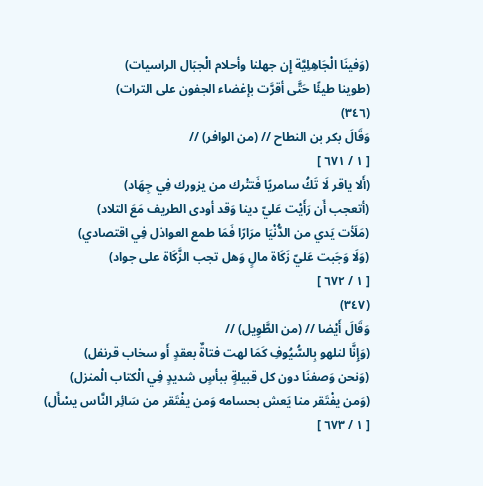(وَفينَا الْجَاهِلِيَّة إِن جهلنا وأحلام الْجبَال الراسيات)
(طوينا طيئًا حَتَّى أقرَّت بإغضاء الجفون على الترات)
(٣٤٦)
وَقَالَ بكر بن النطاح // (من الوافر) //
[ ١ / ٦٧١ ]
(أَلا ياقر لَا تَكُ سامريًا فَتتْرك من يزورك فِي جِهَاد)
(أتعجب أَن رَأَيْت عَليّ دينا وَقد أودى الطريف مَعَ التلاد)
(مَلَأت يَدي من الدُّنْيَا مرَارًا فَمَا طمع العواذل فِي اقتصادي)
(وَلَا وَجَبت عَليّ زَكَاة مالٍ وَهل تجب الزَّكَاة على جواد)
[ ١ / ٦٧٢ ]
(٣٤٧)
وَقَالَ أَيْضا // (من الطَّوِيل) //
(وَإِنَّا لنلهو بِالسُّيُوفِ كَمَا لهت فتاةٌ بعقدٍ أَو سخاب قرنفل)
(وَنحن وَصفنَا دون كل قبيلةٍ ببأسٍ شديدٍ فِي الْكتاب الْمنزل)
(وَمن يفْتَقر منا يَعش بحسامه وَمن يفْتَقر من سَائِر النَّاس يسْأَل)
[ ١ / ٦٧٣ ]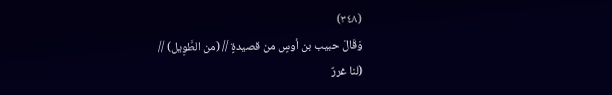(٣٤٨)
وَقَالَ حبيب بن أوسٍ من قصيدةٍ // (من الطَّوِيل) //
(لنا غررٌ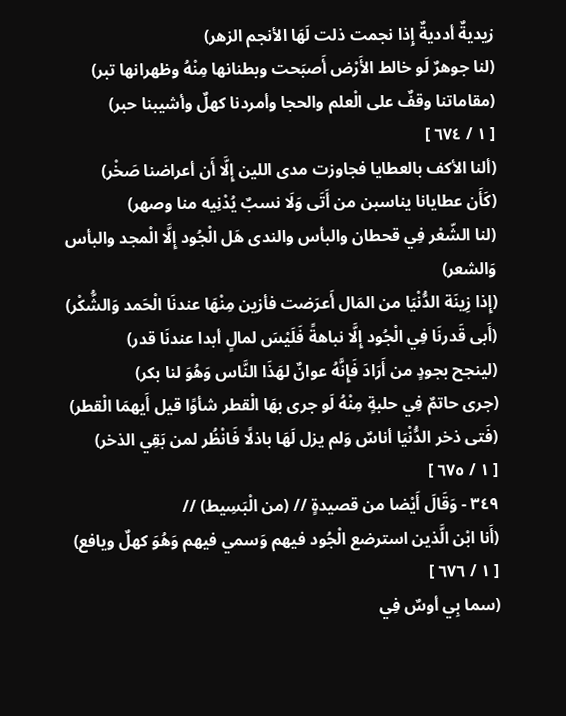زيديةٌ أدديةٌ إِذا نجمت ذلت لَهَا الأنجم الزهر)
(لنا جوهرٌ لَو خالط الأَرْض أَصبَحت وبطنانها مِنْهُ وظهرانها تبر)
(مقاماتنا وقفٌ على الْعلم والحجا وأمردنا كهلٌ وأشيبنا حبر)
[ ١ / ٦٧٤ ]
(ألنا الأكف بالعطايا فجاوزت مدى اللين إِلَّا أَن أعراضنا صَخْر)
(كَأَن عطايانا يناسبن من أَتَى وَلَا نسبٌ يُدْنِيه منا وصهر)
(لنا الشّعْر فِي قحطان والبأس والندى هَل الْجُود إِلَّا الْمجد والبأس وَالشعر)
(إِذا زِينَة الدُّنْيَا من المَال أَعرَضت فأزين مِنْهَا عندنَا الْحَمد وَالشُّكْر)
(أَبى قَدرنَا فِي الْجُود إِلَّا نباهةً فَلَيْسَ لمالٍ أبدا عندنَا قدر)
(لينجح بجودٍ من أَرَادَ فَإِنَّهُ عوانٌ لهَذَا النَّاس وَهُوَ لنا بكر)
(جرى حاتمٌ فِي حلبةٍ مِنْهُ لَو جرى بهَا الْقطر شأوًا قيل أَيهمَا الْقطر)
(فَتى ذخر الدُّنْيَا أناسٌ وَلم يزل لَهَا باذلًا فَانْظُر لمن بَقِي الذخر)
[ ١ / ٦٧٥ ]
٣٤٩ - وَقَالَ أَيْضا من قصيدةٍ // (من الْبَسِيط) //
(أَنا ابْن الَّذين استرضع الْجُود فيهم وَسمي فيهم وَهُوَ كهلٌ ويافع)
[ ١ / ٦٧٦ ]
(سما بِي أوسٌ فِي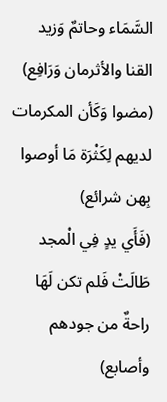السَّمَاء وحاتمٌ وَزيد القنا والأثرمان وَرَافِع)
(مضوا وَكَأن المكرمات لديهم لِكَثْرَة مَا أوصوا بِهن شرائع)
(فَأَي يدٍ فِي الْمجد طَالَتْ فَلم تكن لَهَا راحةٌ من جودهم وأصابع)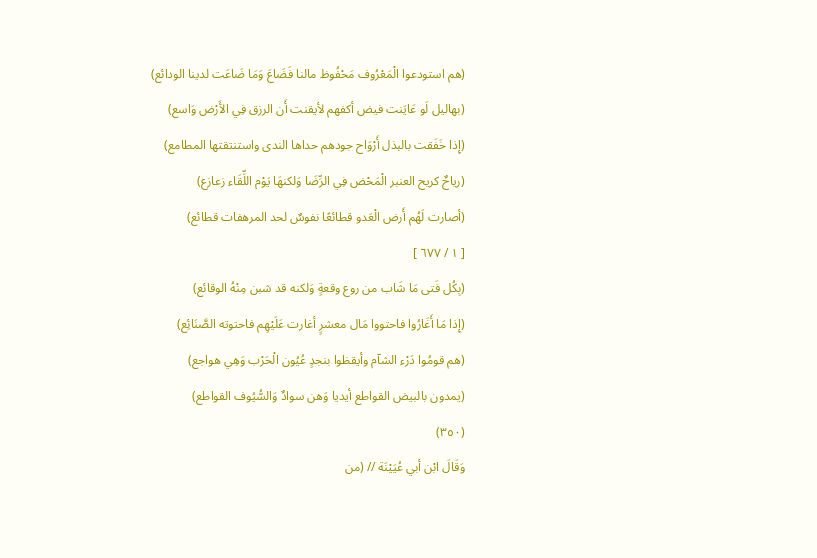(هم استودعوا الْمَعْرُوف مَحْفُوظ مالنا فَضَاعَ وَمَا ضَاعَت لدينا الودائع)
(بهاليل لَو عَايَنت فيض أكفهم لأيقنت أَن الرزق فِي الأَرْض وَاسع)
(إِذا خَفَقت بالبذل أَرْوَاح جودهم حداها الندى واستنتقتها المطامع)
(رياحٌ كريح العنبر الْمَحْض فِي الرِّضَا وَلكنهَا يَوْم اللِّقَاء زعازع)
(أصارت لَهُم أَرض الْعَدو قطائعًا نفوسٌ لحد المرهفات قطائع)
[ ١ / ٦٧٧ ]
(بِكُل فَتى مَا شَاب من روع وقعةٍ وَلكنه قد شبن مِنْهُ الوقائع)
(إِذا مَا أَغَارُوا فاحتووا مَال معشرٍ أغارت عَلَيْهِم فاحتوته الصَّنَائِع)
(هم قومُوا دَرْء الشآم وأيقظوا بنجدٍ عُيُون الْحَرْب وَهِي هواجع)
(يمدون بالبيض القواطع أيديا وَهن سوادٌ وَالسُّيُوف القواطع)
(٣٥٠)
وَقَالَ ابْن أبي عُيَيْنَة // (من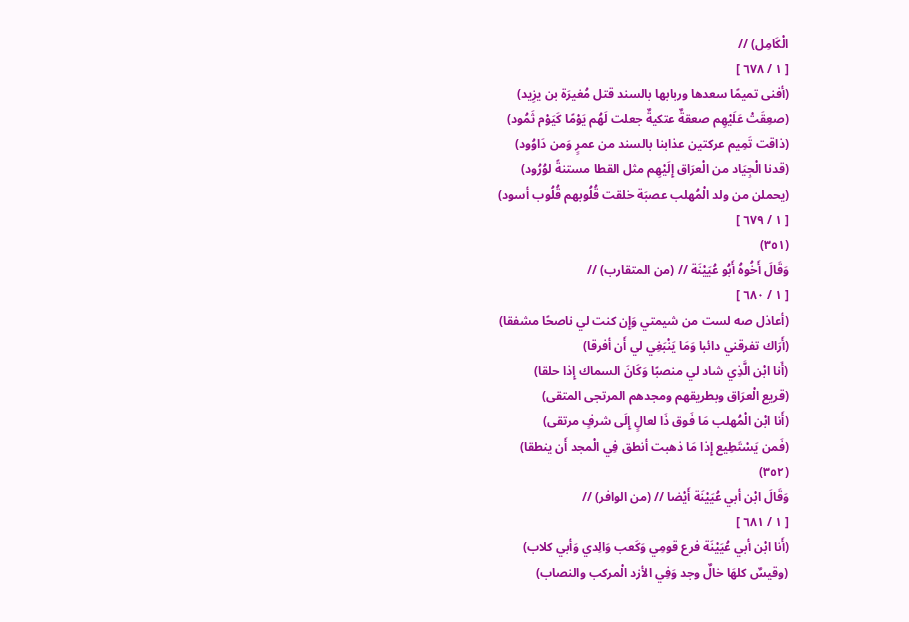الْكَامِل) //
[ ١ / ٦٧٨ ]
(أفنى تميمًا سعدها وربابها بالسند قتل مُغيرَة بن يزِيد)
(صعِقَتْ عَلَيْهِم صعقةٌ عتكيةٌ جعلت لَهُم يَوْمًا كَيَوْم ثَمُود)
(ذاقت تَمِيم عركتين عذابنا بالسند من عمرٍ وَمن دَاوُود)
(قدنا الْجِيَاد من الْعرَاق إِلَيْهِم مثل القطا مستنةً لوُرُود)
(يحملن من ولد الْمُهلب عصبَة خلقت قُلُوبهم قُلُوب أسود)
[ ١ / ٦٧٩ ]
(٣٥١)
وَقَالَ أَخُوهُ أَبُو عُيَيْنَة // (من المتقارب) //
[ ١ / ٦٨٠ ]
(أعاذل صه لست من شيمتي وَإِن كنت لي ناصحًا مشفقا)
(أَرَاك تفرقني دائبا وَمَا يَنْبَغِي لي أَن أفرقا)
(أَنا ابْن الَّذِي شاد لي منصبًا وَكَانَ السماك إِذا حلقا)
(قريع الْعرَاق وبطريقهم ومجدهم المرتجى المتقى)
(أَنا ابْن الْمُهلب مَا فَوق ذَا لعالٍ إِلَى شرفٍ مرتقى)
(فَمن يَسْتَطِيع إِذا مَا ذهبت أنطق فِي الْمجد أَن ينطقا)
(٣٥٢)
وَقَالَ ابْن أبي عُيَيْنَة أَيْضا // (من الوافر) //
[ ١ / ٦٨١ ]
(أَنا ابْن أبي عُيَيْنَة فرع قومِي وَكَعب وَالِدي وَأبي كلاب)
(وقيسٌ كلهَا خالٌ وجد وَفِي الأزد الْمركب والنصاب)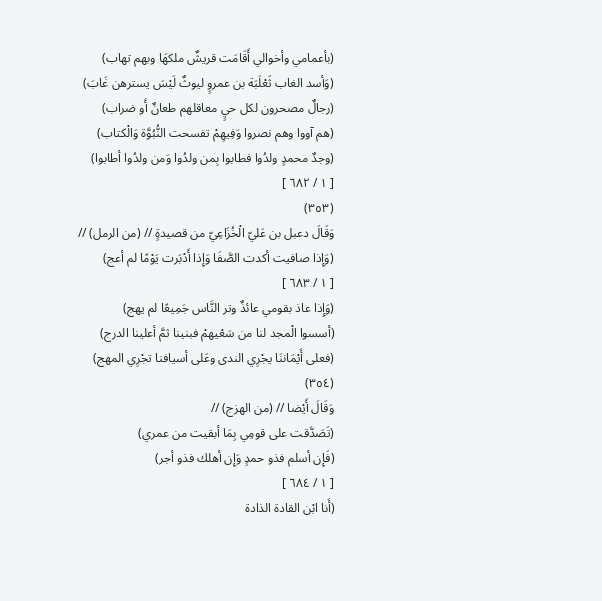(بأعمامي وأخوالي أَقَامَت قريشٌ ملكهَا وبهم تهاب)
(وَأسد الغاب ثَعْلَبَة بن عمروٍ ليوثٌ لَيْسَ يسترهن غَابَ)
(رجالٌ مصحرون لكل حيٍ معاقلهم طعانٌ أَو ضراب)
(هم آووا وهم نصروا وَفِيهِمْ تفسحت النُّبُوَّة وَالْكتاب)
(وجدٌ محمدٍ ولدُوا فطابوا بِمن ولدُوا وَمن ولدُوا أطابوا)
[ ١ / ٦٨٢ ]
(٣٥٣)
وَقَالَ دعبل بن عَليّ الْخُزَاعِيّ من قصيدةٍ // (من الرمل) //
(وَإِذا صافيت أكدت الصَّفَا وَإِذا أَدْبَرت يَوْمًا لم أعج)
[ ١ / ٦٨٣ ]
(وَإِذا عاذ بقومي عائذٌ وتر النَّاس جَمِيعًا لم يهج)
(أسسوا الْمجد لنا من سَعْيهمْ فبنينا ثمَّ أعلينا الدرج)
(فعلى أَيْمَاننَا يجْرِي الندى وعَلى أسيافنا تجْرِي المهج)
(٣٥٤)
وَقَالَ أَيْضا // (من الهزج) //
(تَصَدَّقت على قومِي بِمَا أبقيت من عمري)
(فَإِن أسلم فذو حمدٍ وَإِن أهلك فذو أجر)
[ ١ / ٦٨٤ ]
(أَنا ابْن القادة الذادة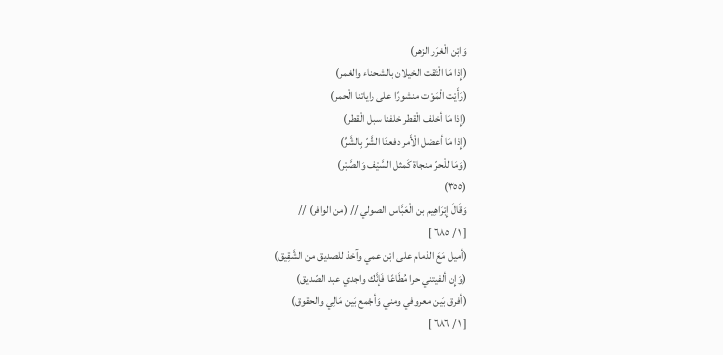وَابْن الْغرَر الزهر)
(إِذا مَا الْتَقت الخيلان بالشحناء والغمر)
(رَأَيْت الْمَوْت منشورًا على راياتنا الْحمر)
(إِذا مَا أخلف الْقطر خلفنا سبل الْقطر)
(إِذا مَا أعضل الْأَمر دفعنَا الشَّرّ بِالشَّرِّ)
(وَمَا للْحرّ منجاة كَمثل السَّيْف وَالصَّبْر)
(٣٥٥)
وَقَالَ إِبْرَاهِيم بن الْعَبَّاس الصولي // (من الوافر) //
[ ١ / ٦٨٥ ]
(أميل مَعَ الذمام على ابْن عمي وآخذ للصديق من الشَّقِيق)
(وَإِن ألفيتني حرا مُطَاعًا فَإنَّك واجدي عبد الصّديق)
(أفرق بَين معروفي ومني وَأجْمع بَين مَالِي والحقوق)
[ ١ / ٦٨٦ ]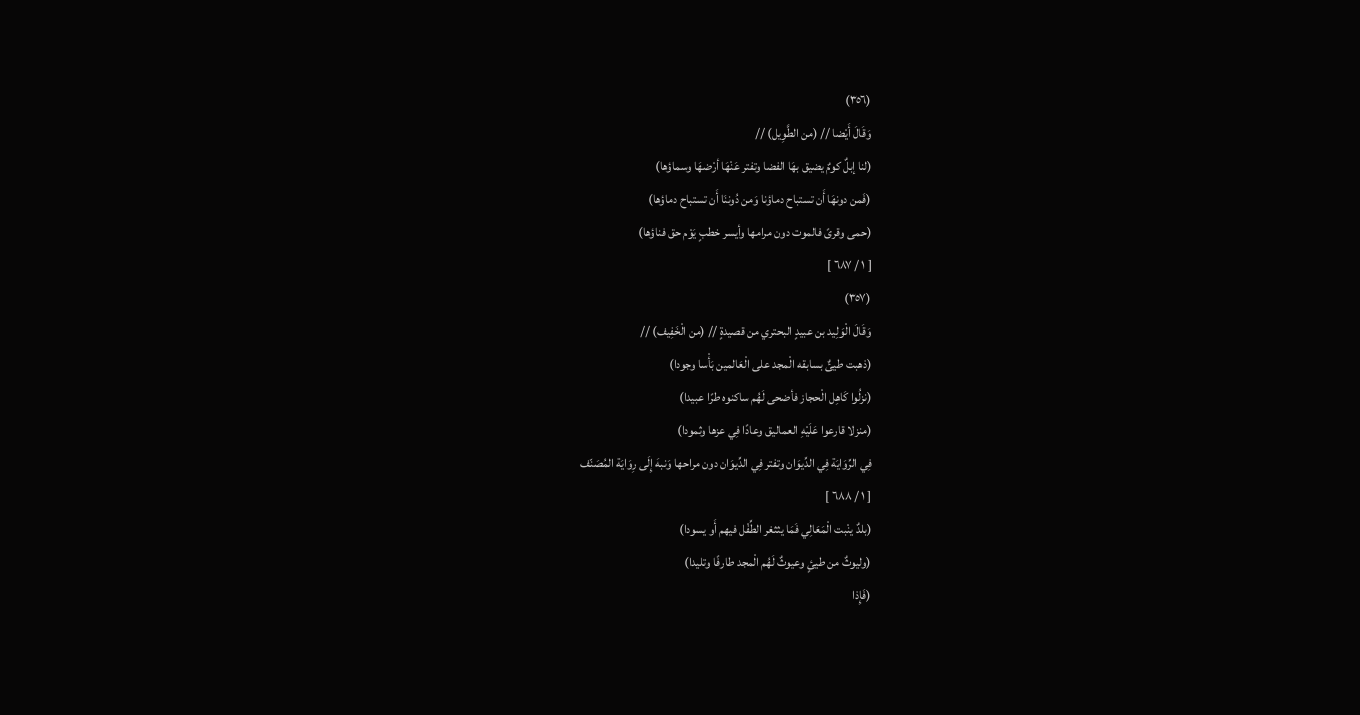(٣٥٦)
وَقَالَ أَيْضا // (من الطَّوِيل) //
(لنا إبلٌ كومٌ يضيق بهَا الفضا وتفتر عَنْهَا أرْضهَا وسماؤها)
(فَمن دونهَا أَن تستباح دماؤنا وَمن دُوننَا أَن تستباح دماؤها)
(حمى وقرىً فالموت دون مرامها وأيسر خطبٍ يَوْم حق فناؤها)
[ ١ / ٦٨٧ ]
(٣٥٧)
وَقَالَ الْوَلِيد بن عبيدٍ البحتري من قصيدةٍ // (من الْخَفِيف) //
(ذهبت طيئٌ بسابقه الْمجد على الْعَالمين بَأْسا وجودا)
(نزلُوا كَاهِل الْحجاز فأضحى لَهُم ساكنوه طرًا عبيدا)
(منزلا قارعوا عَلَيْهِ العماليق وعادًا فِي عزها وثمودا)
فِي الرِّوَايَة فِي الدِّيوَان وتفتر فِي الدِّيوَان دون مراحها وَنبهَ إِلَى رِوَايَة المُصَنّف
[ ١ / ٦٨٨ ]
(بلدٌ ينْبت الْمَعَالِي فَمَا يثثغر الطِّفْل فيهم أَو يسودا)
(وليوثٌ من طيئٍ وعيوثٌ لَهُم الْمجد طارفًا وتليدا)
(فَإِذا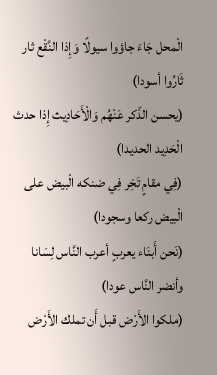الْمحل جَاءَ جاؤوا سيولًا وَإِذا النَّقْع ثار ثَارُوا أسودا)
(يحسن الذّكر عَنْهُم وَالْأَحَادِيث إِذا حدث الْحَدِيد الحديدا)
(فِي مقامٍ تَخِر فِي ضنكه الْبيض على الْبيض ركعا وسجودا)
(نَحن أَبنَاء يعربٍ أعرب النَّاس لِسَانا وأنضر النَّاس عودا)
(ملكوا الأَرْض قبل أَن تملك الأَرْض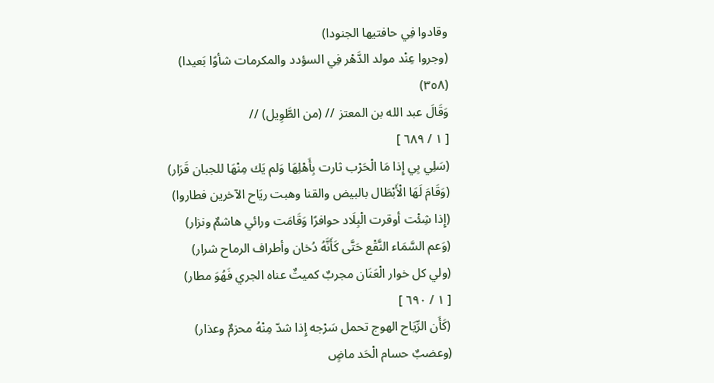وقادوا فِي حافتيها الجنودا)
(وجروا عِنْد مولد الدَّهْر فِي السؤدد والمكرمات شأوًا بَعيدا)
(٣٥٨)
وَقَالَ عبد الله بن المعتز // (من الطَّوِيل) //
[ ١ / ٦٨٩ ]
(سَلِي بِي إِذا مَا الْحَرْب ثارت بِأَهْلِهَا وَلم يَك مِنْهَا للجبان قَرَار)
(وَقَامَ لَهَا الْأَبْطَال بالبيض والقنا وهبت ريَاح الآخرين فطاروا)
(إِذا شِئْت أوقرت الْبِلَاد حوافرًا وَقَامَت ورائي هاشمٌ ونزار)
(وَعم السَّمَاء النَّقْع حَتَّى كَأَنَّهُ دُخان وأطراف الرماح شرار)
(ولي كل خوار الْعَنَان مجربٌ كميتٌ عناه الجري فَهُوَ مطار)
[ ١ / ٦٩٠ ]
(كَأَن الرِّيَاح الهوج تحمل سَرْجه إِذا شدّ مِنْهُ محزمٌ وعذار)
(وعضبٌ حسام الْحَد ماضٍ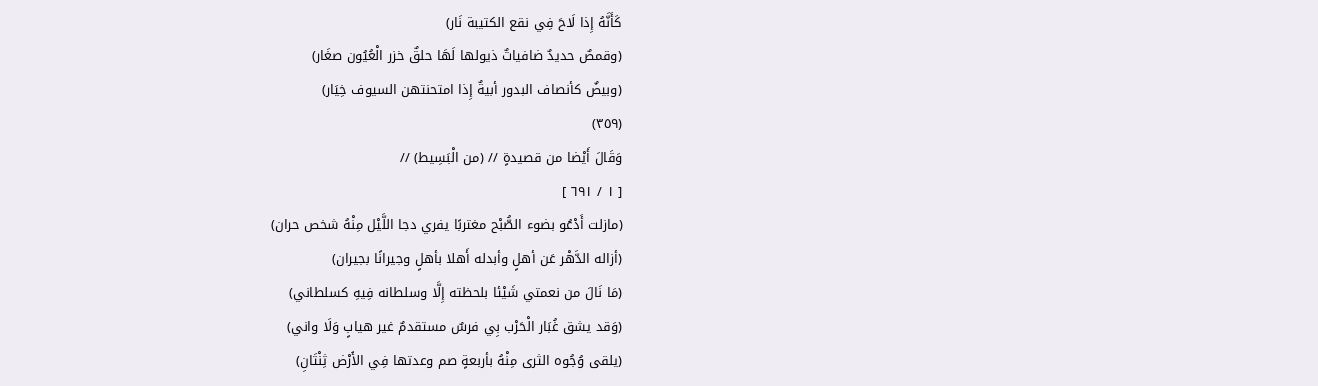كَأَنَّهُ إِذا لَاحَ فِي نقع الكتيبة نَار)
(وقمصٌ حديدٌ ضافياتٌ ذيولها لَهَا حلقٌ خزر الْعُيُون صغَار)
(وبيضٌ كأنصاف البدور أبيةٌ إِذا امتحنتهن السيوف خِيَار)
(٣٥٩)
وَقَالَ أَيْضا من قصيدةٍ // (من الْبَسِيط) //
[ ١ / ٦٩١ ]
(مازلت أَدْعُو بضوء الصُّبْح مغتربًا يفري دجا اللَّيْل مِنْهُ شخص حران)
(أزاله الدَّهْر عَن أهلٍ وأبدله أَهلا بأهلٍ وجيرانًا بجيران)
(مَا نَالَ من نعمتي شَيْئا بلحظته إِلَّا وسلطانه فِيهِ كسلطاني)
(وَقد يشق غُبَار الْحَرْب بِي فرسٌ مستقدمٌ غير هيابٍ وَلَا واني)
(يلقى وُجُوه الثرى مِنْهُ بأربعةٍ صم وعدتها فِي الأَرْض ثِنْتَانِ)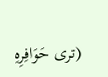(ترى حَوَافِرِهِ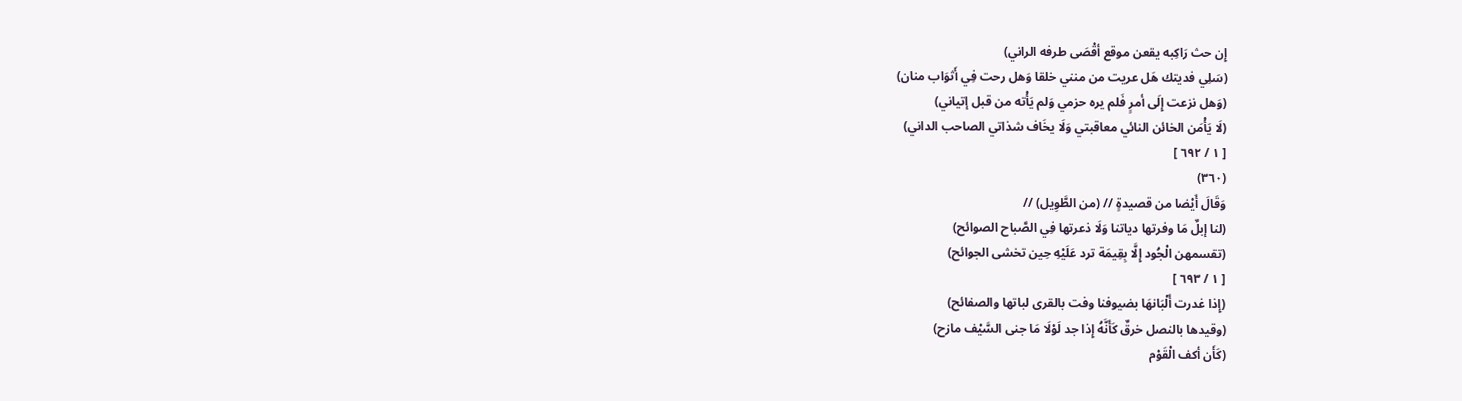إِن حث رَاكِبه يقعن موقع أقْصَى طرفه الراني)
(سَلِي فديتك هَل عريت من منني خلقا وَهل رحت فِي أَثوَاب منان)
(وَهل نزعت إِلَى أمرٍ فَلم يره حزمي وَلم يَأْته من قبل إتياني)
(لَا يَأْمَن الخائن النائي معاقبتي وَلَا يخَاف شذاتي الصاحب الداني)
[ ١ / ٦٩٢ ]
(٣٦٠)
وَقَالَ أَيْضا من قصيدةٍ // (من الطَّوِيل) //
(لنا إبلٌ مَا وفرتها دياتنا وَلَا ذعرتها فِي الصَّباح الصوائح)
(تقسمهن الْجُود إِلَّا بِقِيمَة ترد عَلَيْهِ حِين تخشى الجوائح)
[ ١ / ٦٩٣ ]
(إِذا غدرت أَلْبَانهَا بضيوفنا وفت بالقرى لباتها والصفائح)
(وقيدها بالنصل خرقٌ كَأَنَّهُ إِذا جد لَوْلَا مَا جنى السَّيْف مازح)
(كَأَن أكف الْقَوْم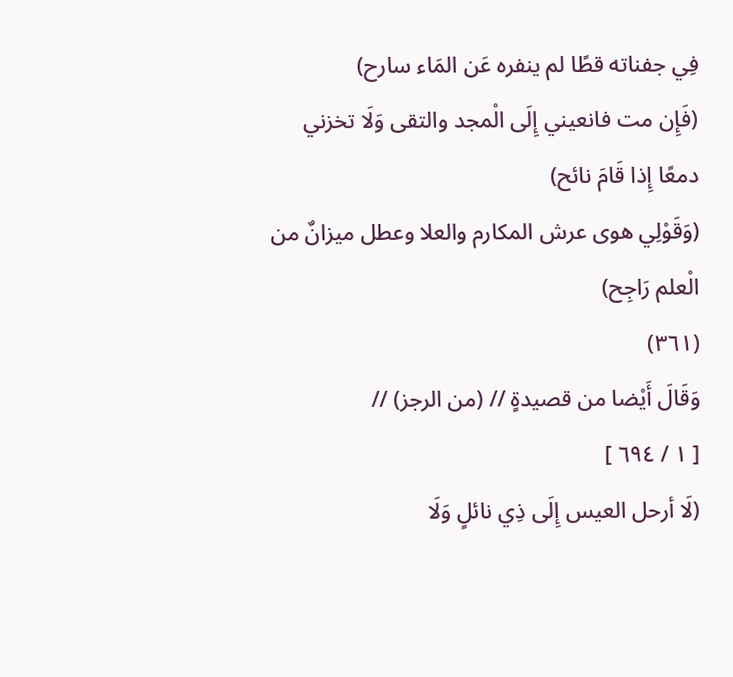فِي جفناته قطًا لم ينفره عَن المَاء سارح)
(فَإِن مت فانعيني إِلَى الْمجد والتقى وَلَا تخزني دمعًا إِذا قَامَ نائح)
(وَقَوْلِي هوى عرش المكارم والعلا وعطل ميزانٌ من الْعلم رَاجِح)
(٣٦١)
وَقَالَ أَيْضا من قصيدةٍ // (من الرجز) //
[ ١ / ٦٩٤ ]
(لَا أرحل العيس إِلَى ذِي نائلٍ وَلَا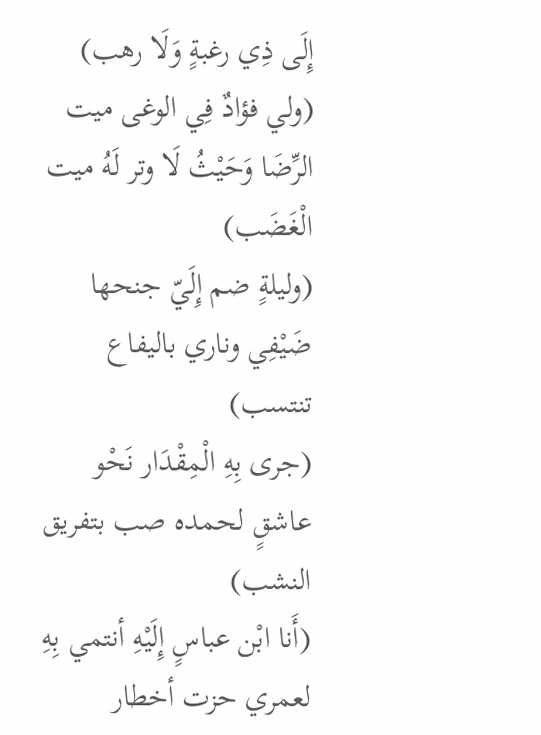إِلَى ذِي رغبةٍ وَلَا رهب)
(ولي فؤادٌ فِي الوغى ميت الرِّضَا وَحَيْثُ لَا وتر لَهُ ميت الْغَضَب)
(وليلةٍ ضم إِلَيّ جنحها ضَيْفِي وناري باليفاع تنتسب)
(جرى بِهِ الْمِقْدَار نَحْو عاشقٍ لحمده صب بتفريق النشب)
(أَنا ابْن عباسٍ إِلَيْهِ أنتمي بِهِ لعمري حزت أخطار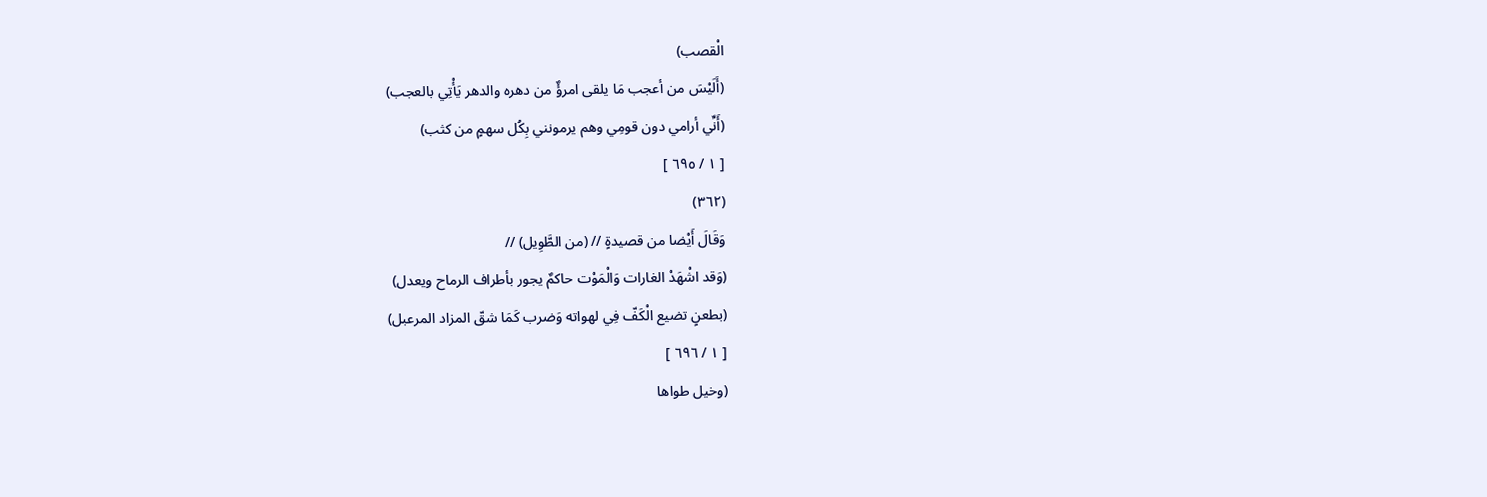الْقصب)
(أَلَيْسَ من أعجب مَا يلقى امرؤٌ من دهره والدهر يَأْتِي بالعجب)
(أَنِّي أرامي دون قومِي وهم يرمونني بِكُل سهمٍ من كثب)
[ ١ / ٦٩٥ ]
(٣٦٢)
وَقَالَ أَيْضا من قصيدةٍ // (من الطَّوِيل) //
(وَقد اشْهَدْ الغارات وَالْمَوْت حاكمٌ يجور بأطراف الرماح ويعدل)
(بطعنٍ تضيع الْكَفّ فِي لهواته وَضرب كَمَا شقّ المزاد المرعبل)
[ ١ / ٦٩٦ ]
(وخيل طواها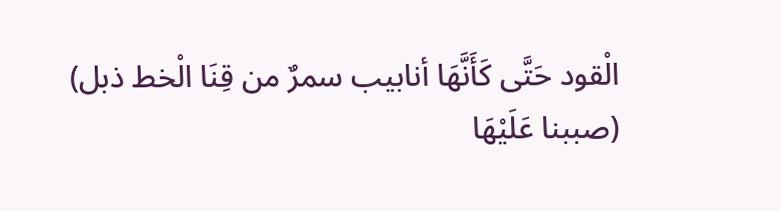الْقود حَتَّى كَأَنَّهَا أنابيب سمرٌ من قِنَا الْخط ذبل)
(صببنا عَلَيْهَا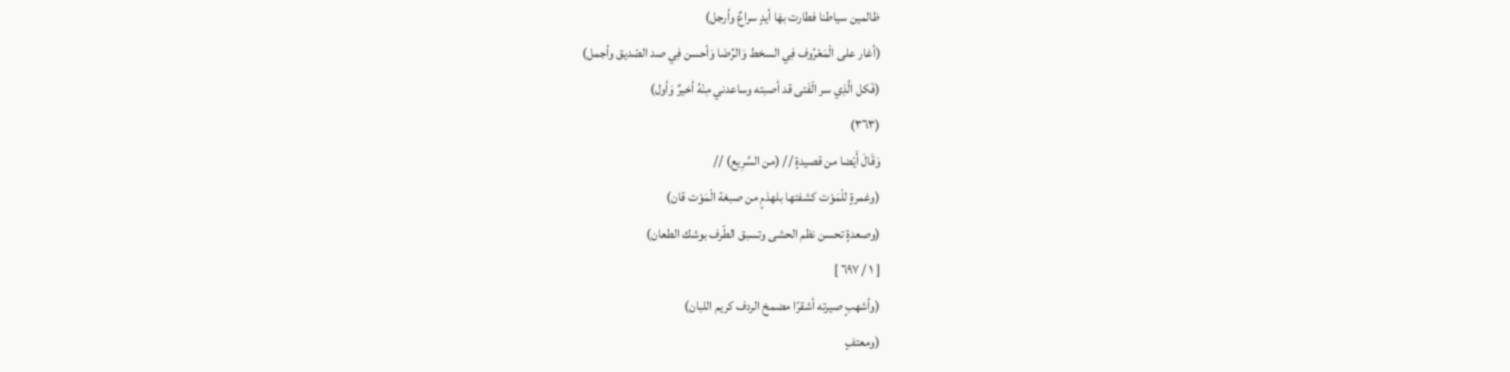ظالمين سياطنا فطارت بهَا أيدٍ سراعٌ وأرجل)
(أغار على الْمَعْرُوف فِي السخط وَالرِّضَا وَأحسن فِي صد الصّديق وأجمل)
(فَكل الَّذِي سر الْفَتى قد أصبته وساعدني مِنْهُ أخيرٌ وَأول)
(٣٦٣)
وَقَالَ أَيْضا من قصيدةٍ // (من السَّرِيع) //
(وغمرةٍ للْمَوْت كشفتها بلهذمٍ من صبغة الْمَوْت قان)
(وصعدةٍ تحسن نظم الحشى وتسبق الطّرف بوشك الطعان)
[ ١ / ٦٩٧ ]
(وأشهبٍ صيرته أشقرًا مضمخ الردف كريم اللبان)
(ومعتفٍ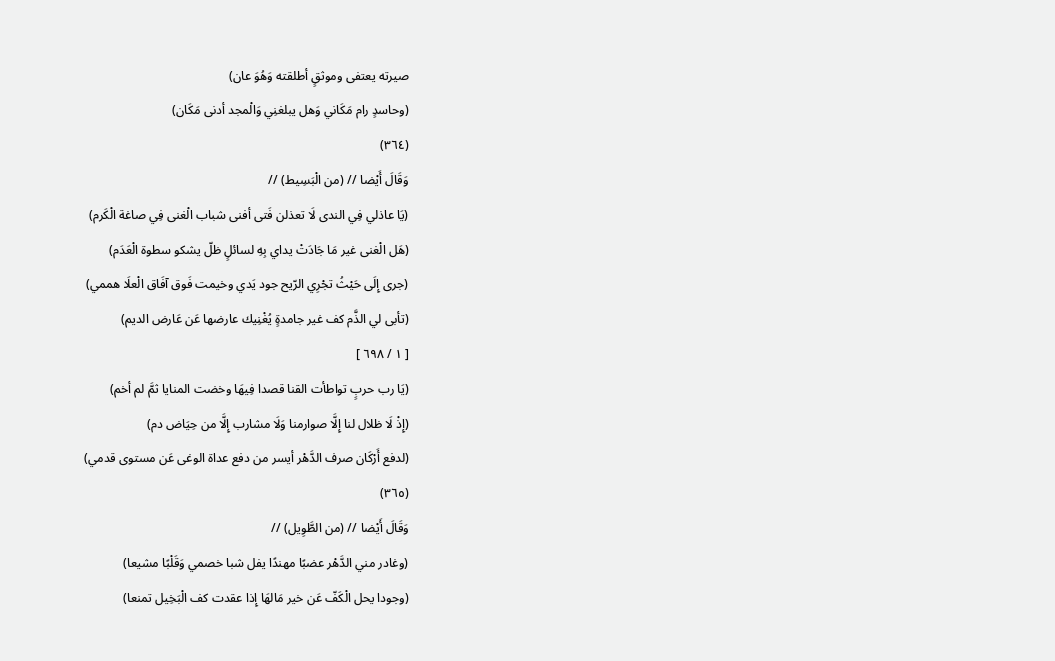صيرته يعتفى وموثقٍ أطلقته وَهُوَ عان)
(وحاسدٍ رام مَكَاني وَهل يبلغنِي وَالْمجد أدنى مَكَان)
(٣٦٤)
وَقَالَ أَيْضا // (من الْبَسِيط) //
(يَا عاذلي فِي الندى لَا تعذلن فَتى أفنى شباب الْغنى فِي صاغة الْكَرم)
(هَل الْغنى غير مَا جَادَتْ يداي بِهِ لسائلٍ ظلّ يشكو سطوة الْعَدَم)
(جرى إِلَى حَيْثُ تجْرِي الرّيح جود يَدي وخيمت فَوق آفَاق الْعلَا هممي)
(تأبى لي الذَّم كف غير جامدةٍ يُغْنِيك عارضها عَن عَارض الديم)
[ ١ / ٦٩٨ ]
(يَا رب حربٍ تواطأت القنا قصدا فِيهَا وخضت المنايا ثمَّ لم أخم)
(إِذْ لَا ظلال لنا إِلَّا صوارمنا وَلَا مشارب إِلَّا من حِيَاض دم)
(لدفع أَرْكَان صرف الدَّهْر أيسر من دفع عداة الوغى عَن مستوى قدمي)
(٣٦٥)
وَقَالَ أَيْضا // (من الطَّوِيل) //
(وغادر مني الدَّهْر عضبًا مهندًا يفل شبا خصمي وَقَلْبًا مشيعا)
(وجودا يحل الْكَفّ عَن خير مَالهَا إِذا عقدت كف الْبَخِيل تمنعا)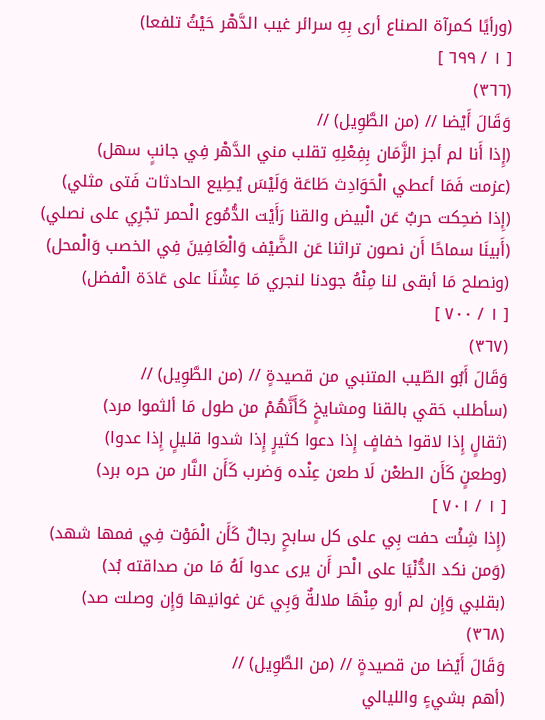(ورأيًا كمرآة الصناع أرى بِهِ سرائر غيب الدَّهْر حَيْثُ تلفعا)
[ ١ / ٦٩٩ ]
(٣٦٦)
وَقَالَ أَيْضا // (من الطَّوِيل) //
(إِذا أَنا لم أجز الزَّمَان بِفِعْلِهِ تقلب مني الدَّهْر فِي جانبٍ سهل)
(عزمت فَمَا أعطي الْحَوَادِث طَاعَة وَلَيْسَ يُطِيع الحادثات فَتى مثلي)
(إِذا ضحِكت حربٌ عَن الْبيض والقنا رَأَيْت الدُّمُوع الْحمر تجْرِي على نصلي)
(أَبينَا سماحًا أَن نصون تراثنا عَن الضَّيْف وَالْعَافِينَ فِي الخصب وَالْمحل)
(ونصلح مَا أبقى لنا مِنْهُ جودنا لنجري مَا عِشْنَا على عَادَة الْفضل)
[ ١ / ٧٠٠ ]
(٣٦٧)
وَقَالَ أَبُو الطّيب المتنبي من قصيدةٍ // (من الطَّوِيل) //
(سأطلب حَقي بالقنا ومشايخٍ كَأَنَّهُمْ من طول مَا ألثموا مرد)
(ثقالٍ إِذا لاقوا خفافٍ إِذا دعوا كثيرٍ إِذا شدوا قليلٍ إِذا عدوا)
(وطعنٍ كَأَن الطعْن لَا طعن عِنْده وَضرب كَأَن النَّار من حره برد)
[ ١ / ٧٠١ ]
(إِذا شِئْت حفت بِي على كل سابحٍ رجالٌ كَأَن الْمَوْت فِي فمها شهد)
(وَمن نكد الدُّنْيَا على الْحر أَن يرى عدوا لَهُ مَا من صداقته بُد)
(بقلبي وَإِن لم أرو مِنْهَا ملالةٌ وَبِي عَن غوانيها وَإِن وصلت صد)
(٣٦٨)
وَقَالَ أَيْضا من قصيدةٍ // (من الطَّوِيل) //
(أهم بشيءٍ والليالي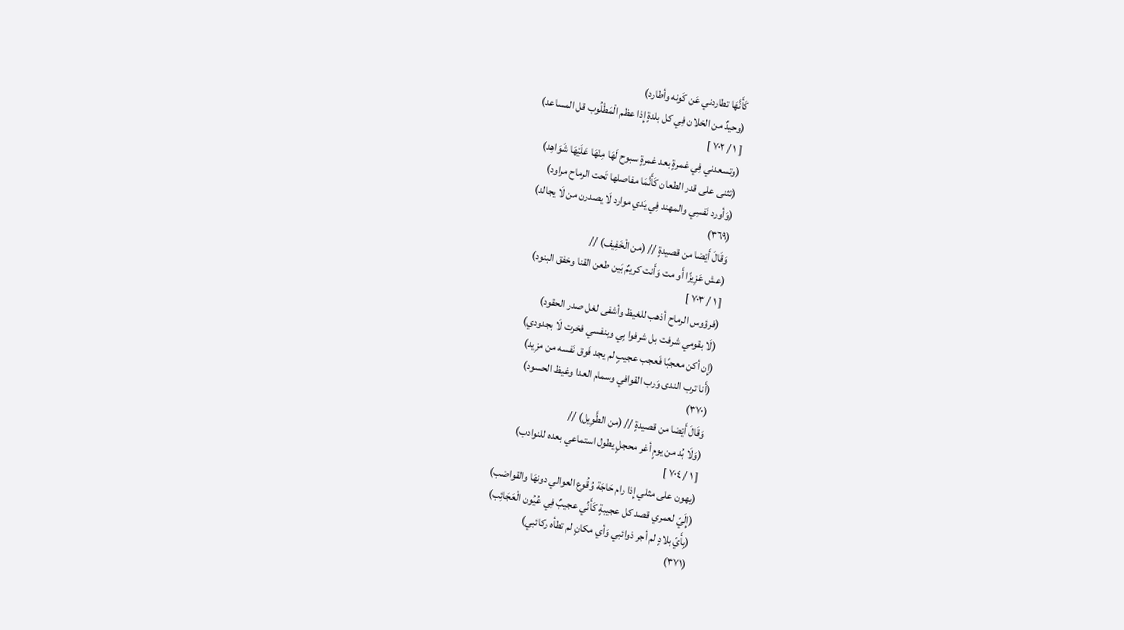كَأَنَّهَا تطاردني عَن كَونه وأطارد)
(وحيدٌ من الخلان فِي كل بلدةٍ إِذا عظم الْمَطْلُوب قل المساعد)
[ ١ / ٧٠٢ ]
(وتسعدني فِي غمرةٍ بعد غمرةٍ سبوح لَهَا مِنْهَا عَلَيْهَا شَوَاهِد)
(تثنى على قدر الطعان كَأَنَّمَا مفاصلها تَحت الرماح مراود)
(وَأورد نَفسِي والمهند فِي يَدي موارد لَا يصدرن من لَا يجالد)
(٣٦٩)
وَقَالَ أَيْضا من قصيدةٍ // (من الْخَفِيف) //
(عش عَزِيزًا أَو مت وَأَنت كريمٌ بَين طعن القنا وخفق البنود)
[ ١ / ٧٠٣ ]
(فرؤوس الرماح أذهب للغيظ وأشفى لغل صدر الحقود)
(لَا بقومي شرفت بل شرفوا بِي وبنفسي فخرت لَا بجدودي)
(إِن أكن معجبًا فَعجب عجيبٍ لم يجد فَوق نَفسه من مزِيد)
(أَنا ترب الندى وَرب القوافي وسمام العدا وغيظ الحسود)
(٣٧٠)
وَقَالَ أَيْضا من قصيدةٍ // (من الطَّوِيل) //
(وَلَا بُد من يومٍ أغر محجلٍ يطول استماعي بعده للنوادب)
[ ١ / ٧٠٤ ]
(يهون على مثلي إِذا رام حَاجَة وُقُوع العوالي دونهَا والقواضب)
(إِلَيّ لعمري قصد كل عجيبةٍ كَأَنِّي عجيبٌ فِي عُيُون الْعَجَائِب)
(بِأَيّ بلادٍ لم أجر ذوائبي وَأي مكانٍ لم تطأه ركائبي)
(٣٧١)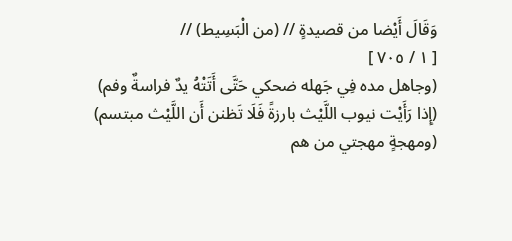وَقَالَ أَيْضا من قصيدةٍ // (من الْبَسِيط) //
[ ١ / ٧٠٥ ]
(وجاهل مده فِي جَهله ضحكي حَتَّى أَتَتْهُ يدٌ فراسةٌ وفم)
(إِذا رَأَيْت نيوب اللَّيْث بارزةً فَلَا تَظنن أَن اللَّيْث مبتسم)
(ومهجةٍ مهجتي من هم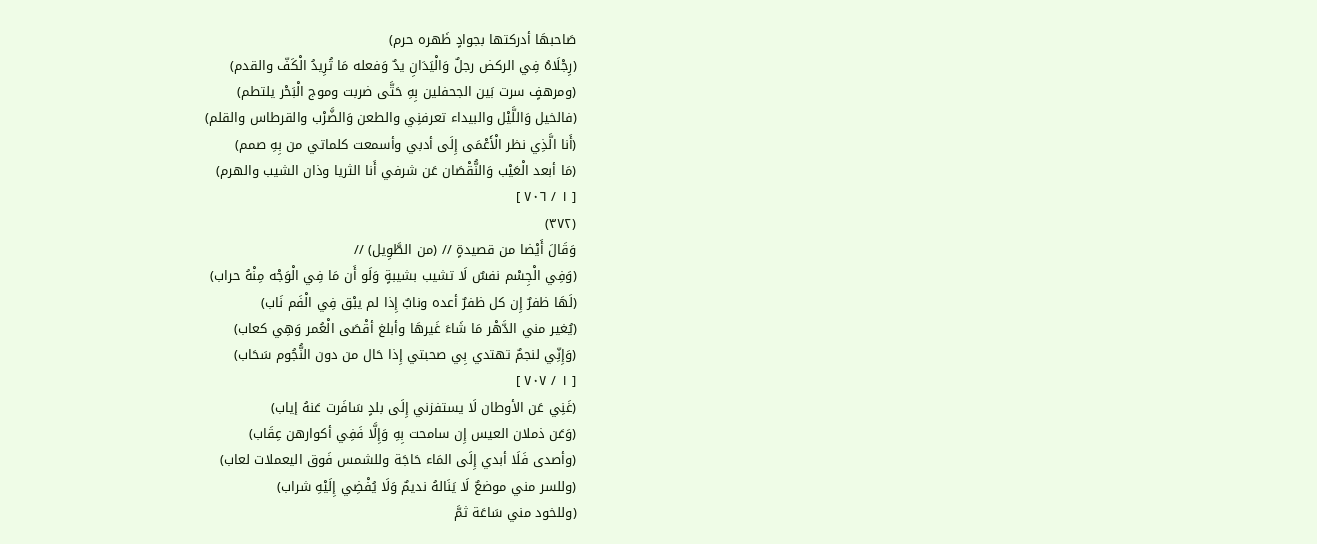صَاحبهَا أدركتها بجوادٍ ظَهره حرم)
(رِجْلَاهُ فِي الركض رجلٌ وَالْيَدَانِ يدٌ وَفعله مَا تُرِيدُ الْكَفّ والقدم)
(ومرهفٍ سرت بَين الجحفلين بِهِ حَتَّى ضربت وموج الْبَحْر يلتطم)
(فالخيل وَاللَّيْل والبيداء تعرفنِي والطعن وَالضَّرْب والقرطاس والقلم)
(أَنا الَّذِي نظر الْأَعْمَى إِلَى أدبي وأسمعت كلماتي من بِهِ صمم)
(مَا أبعد الْعَيْب وَالنُّقْصَان عَن شرفي أَنا الثريا وذان الشيب والهرم)
[ ١ / ٧٠٦ ]
(٣٧٢)
وَقَالَ أَيْضا من قصيدةٍ // (من الطَّوِيل) //
(وَفِي الْجِسْم نفسٌ لَا تشيب بشيبةٍ وَلَو أَن مَا فِي الْوَجْه مِنْهُ حراب)
(لَهَا ظفرٌ إِن كل ظفرٌ أعده ونابٌ إِذا لم يبْق فِي الْفَم نَاب)
(يُغير مني الدَّهْر مَا شَاءَ غَيرهَا وأبلغ أقْصَى الْعُمر وَهِي كعاب)
(وَإِنِّي لنجمٌ تهتدي بِي صحبتي إِذا حَال من دون النُّجُوم سَحَاب)
[ ١ / ٧٠٧ ]
(غَنِي عَن الأوطان لَا يستفزني إِلَى بلدٍ سَافَرت عَنهُ إياب)
(وَعَن ذملان العيس إِن سامحت بِهِ وَإِلَّا فَفِي أكوارهن عِقَاب)
(وأصدى فَلَا أبدي إِلَى المَاء حَاجَة وللشمس فَوق اليعملات لعاب)
(وللسر مني موضعٌ لَا يَنَالهُ نديمٌ وَلَا يُفْضِي إِلَيْهِ شراب)
(وللخود مني سَاعَة ثمَّ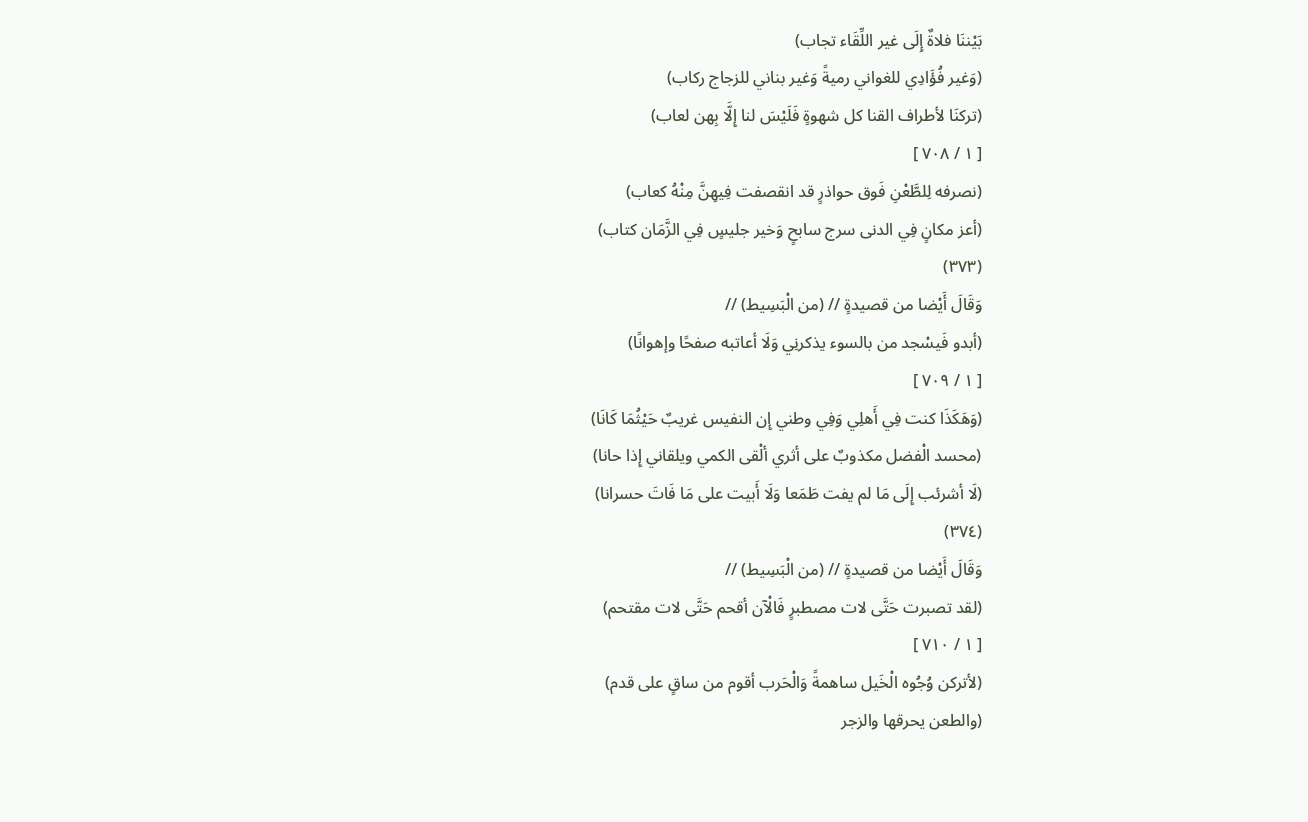بَيْننَا فلاةٌ إِلَى غير اللِّقَاء تجاب)
(وَغير فُؤَادِي للغواني رميةً وَغير بناني للزجاج ركاب)
(تركنَا لأطراف القنا كل شهوةٍ فَلَيْسَ لنا إِلَّا بِهن لعاب)
[ ١ / ٧٠٨ ]
(نصرفه لِلطَّعْنِ فَوق حواذرٍ قد انقصفت فِيهِنَّ مِنْهُ كعاب)
(أعز مكانٍ فِي الدنى سرج سابحٍ وَخير جليسٍ فِي الزَّمَان كتاب)
(٣٧٣)
وَقَالَ أَيْضا من قصيدةٍ // (من الْبَسِيط) //
(أبدو فَيسْجد من بالسوء يذكرنِي وَلَا أعاتبه صفحًا وإهوانًا)
[ ١ / ٧٠٩ ]
(وَهَكَذَا كنت فِي أَهلِي وَفِي وطني إِن النفيس غريبٌ حَيْثُمَا كَانَا)
(محسد الْفضل مكذوبٌ على أثري ألْقى الكمي ويلقاني إِذا حانا)
(لَا أشرئب إِلَى مَا لم يفت طَمَعا وَلَا أَبيت على مَا فَاتَ حسرانا)
(٣٧٤)
وَقَالَ أَيْضا من قصيدةٍ // (من الْبَسِيط) //
(لقد تصبرت حَتَّى لات مصطبرٍ فَالْآن أقحم حَتَّى لات مقتحم)
[ ١ / ٧١٠ ]
(لأتركن وُجُوه الْخَيل ساهمةً وَالْحَرب أقوم من ساقٍ على قدم)
(والطعن يحرقها والزجر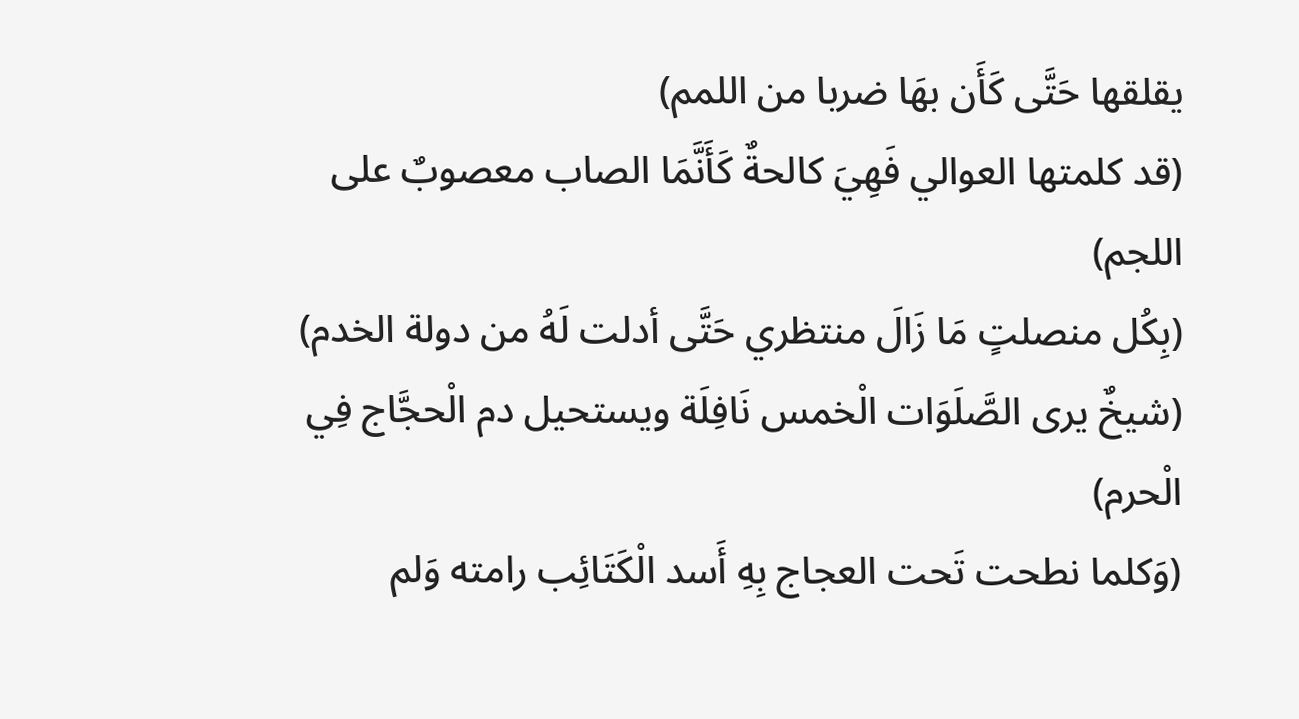يقلقها حَتَّى كَأَن بهَا ضربا من اللمم)
(قد كلمتها العوالي فَهِيَ كالحةٌ كَأَنَّمَا الصاب معصوبٌ على اللجم)
(بِكُل منصلتٍ مَا زَالَ منتظري حَتَّى أدلت لَهُ من دولة الخدم)
(شيخٌ يرى الصَّلَوَات الْخمس نَافِلَة ويستحيل دم الْحجَّاج فِي الْحرم)
(وَكلما نطحت تَحت العجاج بِهِ أَسد الْكَتَائِب رامته وَلم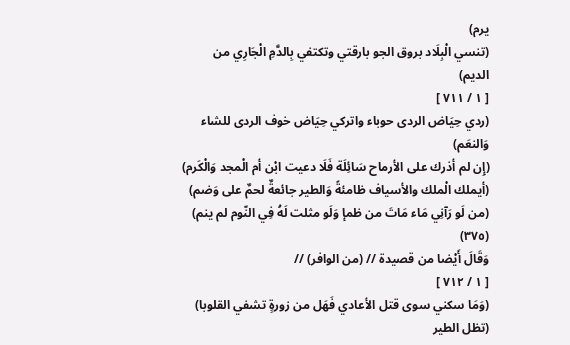يرم)
(تنسي الْبِلَاد بروق الجو بارقتي وتكتفي بِالدَّمِ الْجَارِي من الديم)
[ ١ / ٧١١ ]
(ردي حِيَاض الردى حوباء واتركي حِيَاض خوف الردى للشاء وَالنعَم)
(إِن لم أذرك على الأرماح سَائِلَة فَلَا دعيت ابْن أم الْمجد وَالْكَرم)
(أيملك الْملك والأسياف ظامئةً وَالطير جائعةٌ لحمٌ على وَضم)
(من لَو رَآنِي مَاء مَاتَ من ظمإ وَلَو مثلت لَهُ فِي النّوم لم ينم)
(٣٧٥)
وَقَالَ أَيْضا من قصيدة // (من الوافر) //
[ ١ / ٧١٢ ]
(وَمَا سكني سوى قتل الأعادي فَهَل من زورةٍ تشفي القلوبا)
(تظل الطير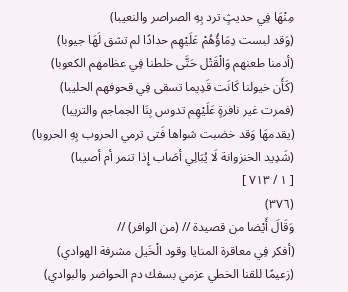مِنْهَا فِي حديثٍ ترد بِهِ الصراصر والنعيبا)
(وَقد لبست دِمَاؤُهُمْ عَلَيْهِم حدادًا لم تشق لَهَا جيوبا)
(أدمنا طعنهم وَالْقَتْل حَتَّى خلطنا فِي عظامهم الكعوبا)
(كَأَن خيولنا كَانَت قَدِيما تسقى فِي قحوفهم الحليبا)
(فمرت غير نافرةٍ عَلَيْهِم تدوس بِنَا الجماجم والتريبا)
(يقدمهَا وَقد خضبت شواها فَتى ترمي الحروب بِهِ الحروبا)
(شَدِيد الخنزوانة لَا يُبَالِي أصَاب إِذا تنمر أم أصيبا)
[ ١ / ٧١٣ ]
(٣٧٦)
وَقَالَ أَيْضا من قصيدة // (من الوافر) //
(أفكر فِي معاقرة المنايا وقود الْخَيل مشرفة الهوادي)
(زعيمًا للقنا الخطي عزمي بسفك دم الحواضر والبوادي)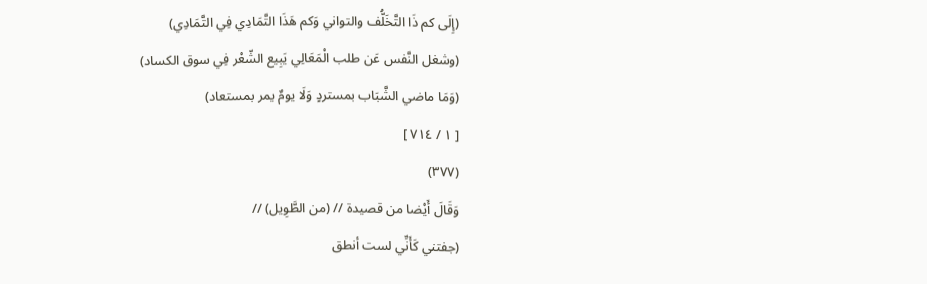(إِلَى كم ذَا التَّخَلُّف والتواني وَكم هَذَا التَّمَادِي فِي التَّمَادِي)
(وشغل النَّفس عَن طلب الْمَعَالِي يَبِيع الشّعْر فِي سوق الكساد)
(وَمَا ماضي الشَّبَاب بمستردٍ وَلَا يومٌ يمر بمستعاد)
[ ١ / ٧١٤ ]
(٣٧٧)
وَقَالَ أَيْضا من قصيدة // (من الطَّوِيل) //
(جفتني كَأَنِّي لست أنطق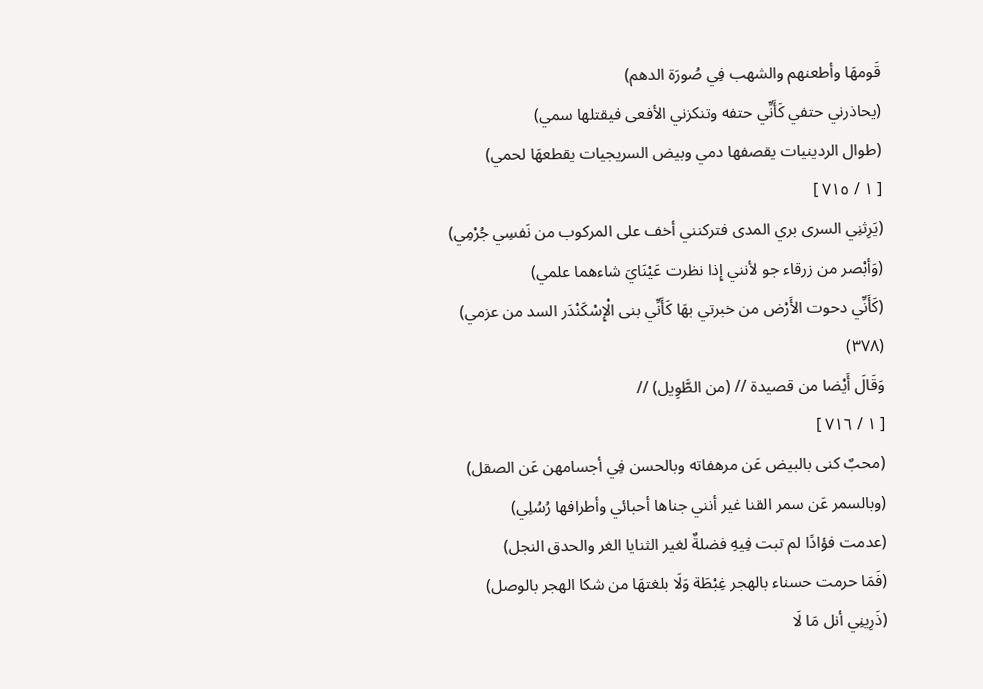قَومهَا وأطعنهم والشهب فِي صُورَة الدهم)
(يحاذرني حتفي كَأَنِّي حتفه وتنكزني الأفعى فيقتلها سمي)
(طوال الردينيات يقصفها دمي وبيض السريجيات يقطعهَا لحمي)
[ ١ / ٧١٥ ]
(يَرِثنِي السرى بري المدى فتركنني أخف على المركوب من نَفسِي جُرْمِي)
(وَأبْصر من زرقاء جو لأنني إِذا نظرت عَيْنَايَ شاءهما علمي)
(كَأَنِّي دحوت الأَرْض من خبرتي بهَا كَأَنِّي بنى الْإِسْكَنْدَر السد من عزمي)
(٣٧٨)
وَقَالَ أَيْضا من قصيدة // (من الطَّوِيل) //
[ ١ / ٧١٦ ]
(محبٌ كنى بالبيض عَن مرهفاته وبالحسن فِي أجسامهن عَن الصقل)
(وبالسمر عَن سمر القنا غير أنني جناها أحبائي وأطرافها رُسُلِي)
(عدمت فؤادًا لم تبت فِيهِ فضلةٌ لغير الثنايا الغر والحدق النجل)
(فَمَا حرمت حسناء بالهجر غِبْطَة وَلَا بلغتهَا من شكا الهجر بالوصل)
(ذَرِينِي أنل مَا لَا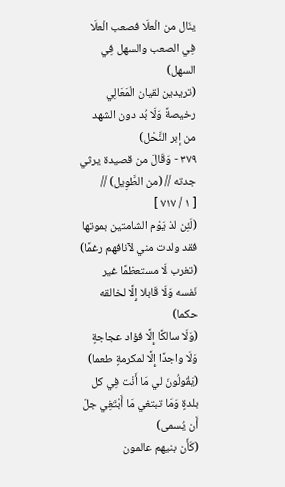ينَال من الْعلَا فصعب الْعلَا فِي الصعب والسهل فِي السهل)
(تريدين لقيان الْمَعَالِي رخيصةً وَلَا بُد دون الشهد من إبر النَّحْل)
٣٧٩ - وَقَالَ من قصيدة يرثي جدته // (من الطَّوِيل) //
[ ١ / ٧١٧ ]
(لَئِن لذ يَوْم الشامتين بموتها فقد ولدت مني لآنافهم رغمًا)
(تغرب لَا مستعظمًا غير نَفسه وَلَا قَابلا إِلَّا لخالقه حكما)
(وَلَا سالكًا إِلَّا فؤاد عجاجةٍ وَلَا واجدًا إِلَّا لمكرمةٍ طعما)
(يَقُولُونَ لي مَا أَنْت فِي كل بلدةٍ وَمَا تبتغي مَا أَبْتَغِي جلّ أَن يُسمى)
(كَأَن بنيهم عالمون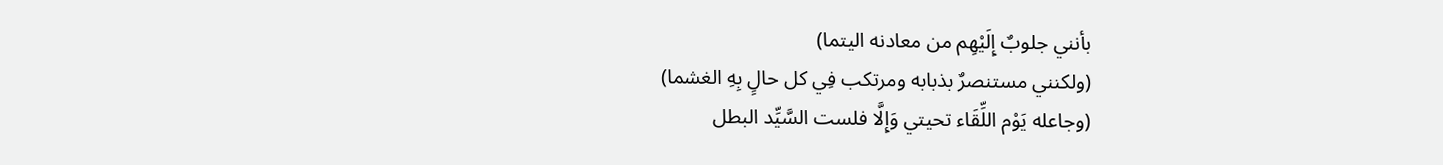بأنني جلوبٌ إِلَيْهِم من معادنه اليتما)
(ولكنني مستنصرٌ بذبابه ومرتكب فِي كل حالٍ بِهِ الغشما)
(وجاعله يَوْم اللِّقَاء تحيتي وَإِلَّا فلست السَّيِّد البطل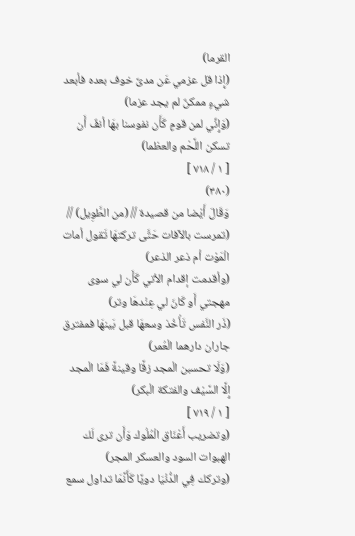القرما)
(إِذا قل عزمي عَن مدىً خوف بعده فأبعد شيءٍ ممكنٌ لم يجد عزما)
(وَإِنِّي لمن قومٍ كَأَن نفوسنا بهَا أنفٌ أَن تسكن اللَّحْم والعظما)
[ ١ / ٧١٨ ]
(٣٨٠)
وَقَالَ أَيْضا من قصيدة // (من الطَّوِيل) //
(تمرست بالآفات حَتَّى تركتهَا تَقول أمات الْمَوْت أم ذعر الذعر)
(وأقدمت إقدام الأتي كَأَن لي سوى مهجتي أَو كَانَ لي عِنْدهَا وتر)
(ذَر النَّفس تَأْخُذ وسعهَا قبل بَينهَا فمفترق جاران دارهما الْعُمر)
(وَلَا تحسبن الْمجد زقًا وقينةً فَمَا الْمجد إِلَّا السَّيْف والفتكة الْبكر)
[ ١ / ٧١٩ ]
(وتضريب أَعْنَاق الْمُلُوك وَأَن ترى لَك الهبوات السود والعسكر المجر)
(وتركك فِي الدُّنْيَا دويًا كَأَنَّمَا تداول سمع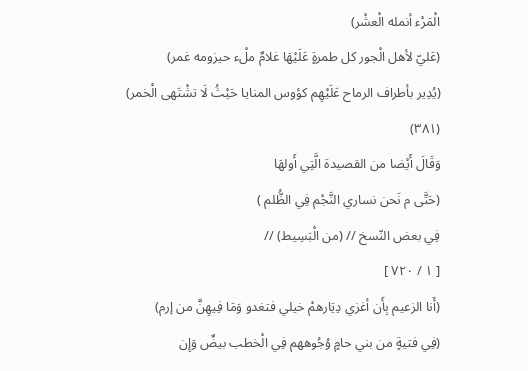الْمَرْء أنمله الْعشْر)
(عَليّ لأهل الْجور كل طمرةٍ عَلَيْهَا غلامٌ ملْء حيزومه غمر)
(يُدِير بأطراف الرماح عَلَيْهِم كؤوس المنايا حَيْثُ لَا تشْتَهى الْخمر)
(٣٨١)
وَقَالَ أَيْضا من القصيدة الَّتِي أَولهَا
(حَتَّى م نَحن نساري النَّجْم فِي الظُّلم )
فِي بعض النّسخ // (من الْبَسِيط) //
[ ١ / ٧٢٠ ]
(أَنا الزعيم بِأَن أغزي دِيَارهمْ خيلي فتغدو وَمَا فِيهِنَّ من إرم)
(فِي فتيةٍ من بني حامٍ وُجُوههم فِي الْخطب بيضٌ وَإِن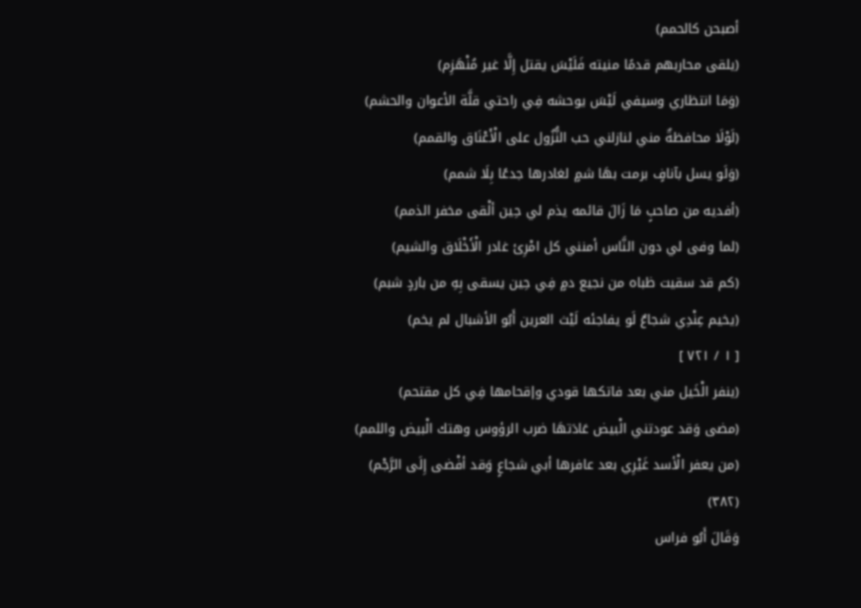أصبحن كالحمم)
(يلقى محاربهم قدمًا منيته فَلَيْسَ يقتل إِلَّا غير مُنْهَزِم)
(وَمَا انتظاري وسيفي لَيْسَ يوحشه فِي راحتي قلَّة الأعوان والحشم)
(لَوْلَا محافظةٌ مني لنازلني حب النُّزُول على الْأَعْنَاق والقمم)
(وَلَو يسل بآنافٍ برمت بهَا شمٍ لغادرها جدعًا بِلَا شمم)
(أفديه من صاحبٍ مَا زَالَ قائمه يذم لي حِين ألْقى مخفر الذمم)
(لما وفى لي دون النَّاس أمنني كل امْرِئ غادر الْأَخْلَاق والشيم)
(كم قد سقيت ظباه من نجيع دمٍ فِي حِين يسقى بِهِ من باردٍ شبم)
(يخيم عِنْدِي شجاعٌ لَو يفاجئه لَيْث العرين أَبُو الأشبال لم يخم)
[ ١ / ٧٢١ ]
(ينفر الْخَيل مني بعد فاتكها قودي وإقحامها فِي كل مقتحم)
(مضى وَقد عودتني الْبيض عَادَتهَا ضرب الرؤوس وهتك الْبيض واللمم)
(من يعفر الْأسد غَيْرِي بعد عافرها أبي شجاعٍ وَقد أفْضى إِلَى الرَّجْم)
(٣٨٢)
وَقَالَ أَبُو فراس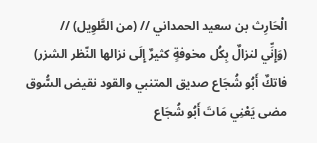الْحَارِث بن سعيد الحمداني // (من الطَّوِيل) //
(وَإِنِّي لنزالٌ بِكُل مخوفةٍ كثيرٌ إِلَى نزالها النّظر الشزر)
فاتكٌ أَبُو شُجَاع صديق المتنبي والقود نقيض السُّوق مضى يَعْنِي مَاتَ أَبُو شُجَاع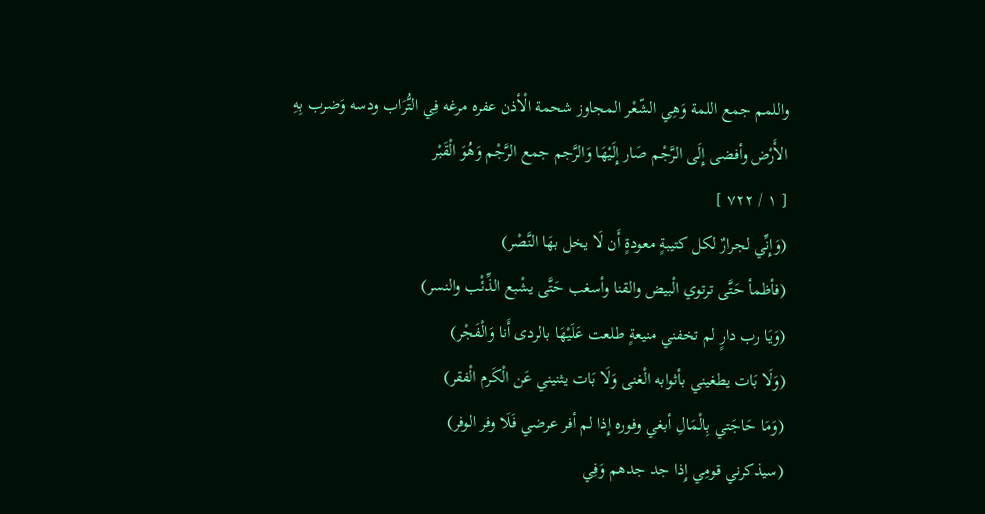واللمم جمع اللمة وَهِي الشّعْر المجاوز شحمة الْأذن عفره مرغه فِي التُّرَاب ودسه وَضرب بِهِ الأَرْض وأفضى إِلَى الرَّجْم صَار إِلَيْهَا وَالرَّجم جمع الرَّجْم وَهُوَ الْقَبْر
[ ١ / ٧٢٢ ]
(وَإِنِّي لجرارٌ لكل كتيبةٍ معودةٍ أَن لَا يخل بهَا النَّصْر)
(فأظمأ حَتَّى ترتوي الْبيض والقنا وأسغب حَتَّى يشْبع الذِّئْب والنسر)
(وَيَا رب دارٍ لم تخفني منيعةٍ طلعت عَلَيْهَا بالردى أَنا وَالْفَجْر)
(وَلَا بَات يطغيني بأثوابه الْغنى وَلَا بَات يثنيني عَن الْكَرم الْفقر)
(وَمَا حَاجَتي بِالْمَالِ أبغي وفوره إِذا لم أفر عرضي فَلَا وفر الوفر)
(سيذكرني قومِي إِذا جد جدهم وَفِي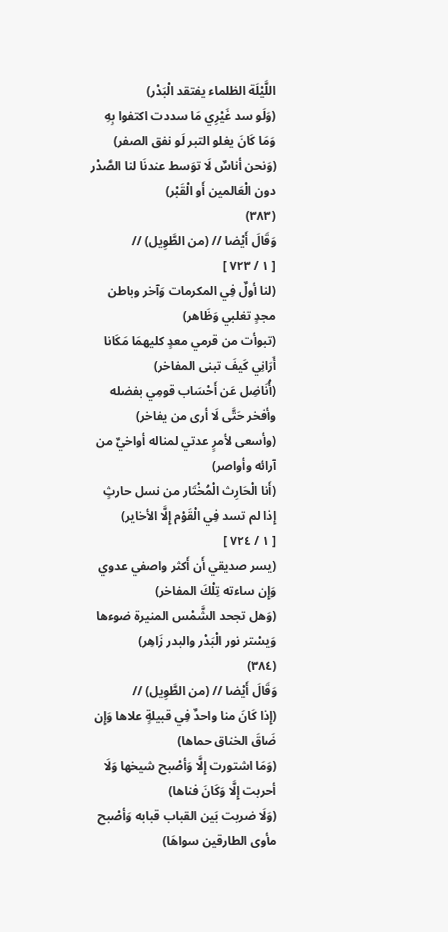اللَّيْلَة الظلماء يفتقد الْبَدْر)
(وَلَو سد غَيْرِي مَا سددت اكتفوا بِهِ وَمَا كَانَ يغلو التبر لَو نفق الصفر)
(وَنحن أناسٌ لَا توَسط عندنَا لنا الصَّدْر دون الْعَالمين أَو الْقَبْر)
(٣٨٣)
وَقَالَ أَيْضا // (من الطَّوِيل) //
[ ١ / ٧٢٣ ]
(لنا أولٌ فِي المكرمات وَآخر وباطن مجدٍ تغلبي وَظَاهر)
(تبوأت من قرمي معدٍ كليهمَا مَكَانا أَرَانِي كَيفَ تبنى المفاخر)
(أُنَاضِل عَن أَحْسَاب قومِي بفضله وأفخر حَتَّى لَا أرى من يفاخر)
(وأسعى لأمرٍ عدتي لمناله أواخيٌ من آرائه وأواصر)
(أَنا الْحَارِث الْمُخْتَار من نسل حارثٍ إِذا لم تسد فِي الْقَوْم إِلَّا الأخاير)
[ ١ / ٧٢٤ ]
(يسر صديقي أَن أَكثر واصفي عدوي وَإِن ساءته تِلْكَ المفاخر)
(وَهل تجحد الشَّمْس المنيرة ضوءها وَيسْتر نور الْبَدْر والبدر زَاهِر)
(٣٨٤)
وَقَالَ أَيْضا // (من الطَّوِيل) //
(إِذا كَانَ منا واحدٌ فِي قبيلةٍ علاها وَإِن ضَاقَ الخناق حماها)
(وَمَا اشتورت إِلَّا وَأصْبح شيخها وَلَا أحربت إِلَّا وَكَانَ فناها)
(وَلَا ضربت بَين القباب قبابه وَأصْبح مأوى الطارقين سواهَا)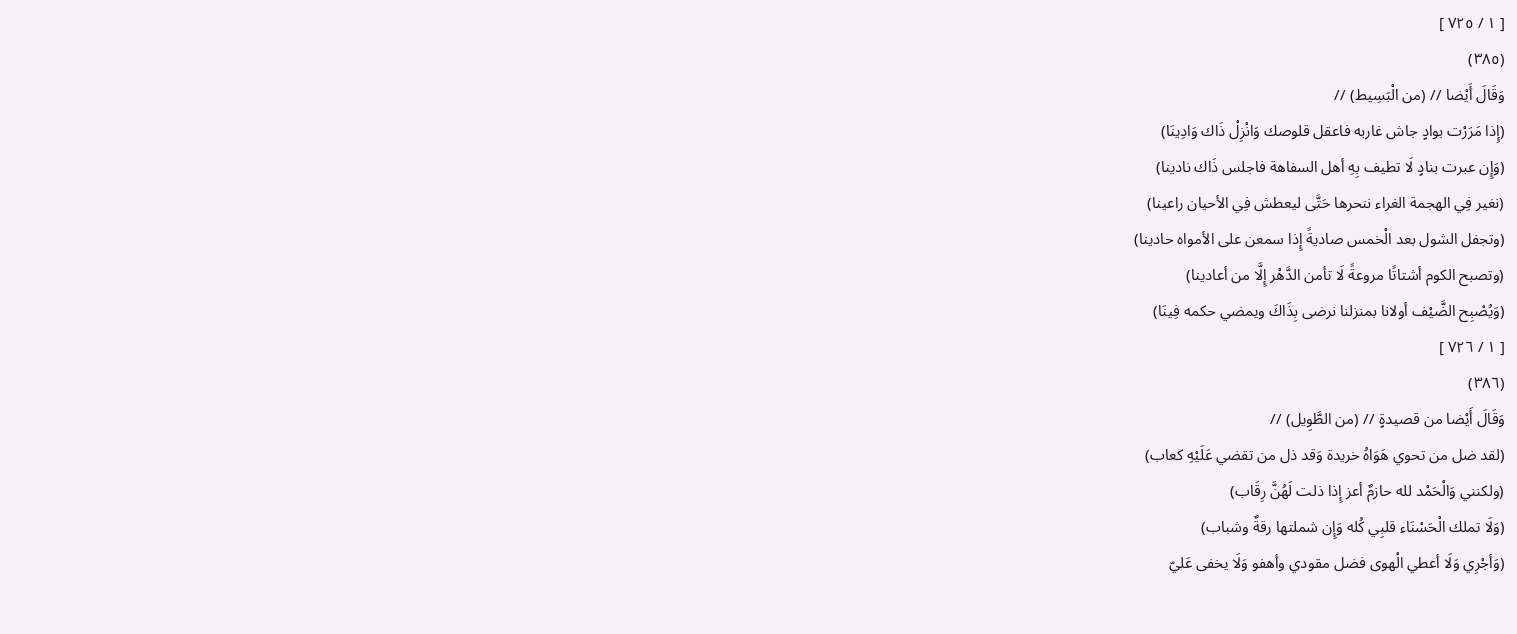[ ١ / ٧٢٥ ]
(٣٨٥)
وَقَالَ أَيْضا // (من الْبَسِيط) //
(إِذا مَرَرْت بوادٍ جاش غاربه فاعقل قلوصك وَانْزِلْ ذَاك وَادِينَا)
(وَإِن عبرت بنادٍ لَا تطيف بِهِ أهل السفاهة فاجلس ذَاك نادينا)
(نغير فِي الهجمة الغراء ننحرها حَتَّى ليعطش فِي الأحيان راعينا)
(وتجفل الشول بعد الْخمس صاديةً إِذا سمعن على الأمواه حادينا)
(وتصبح الكوم أشتاتًا مروعةً لَا تأمن الدَّهْر إِلَّا من أعادينا)
(وَيُصْبِح الضَّيْف أولانا بمنزلنا نرضى بِذَاكَ ويمضي حكمه فِينَا)
[ ١ / ٧٢٦ ]
(٣٨٦)
وَقَالَ أَيْضا من قصيدةٍ // (من الطَّوِيل) //
(لقد ضل من تحوي هَوَاهُ خريدة وَقد ذل من تقضي عَلَيْهِ كعاب)
(ولكنني وَالْحَمْد لله حازمٌ أعز إِذا ذلت لَهُنَّ رِقَاب)
(وَلَا تملك الْحَسْنَاء قلبِي كُله وَإِن شملتها رقةٌ وشباب)
(وَأجْرِي وَلَا أعطي الْهوى فضل مقودي وأهفو وَلَا يخفى عَليّ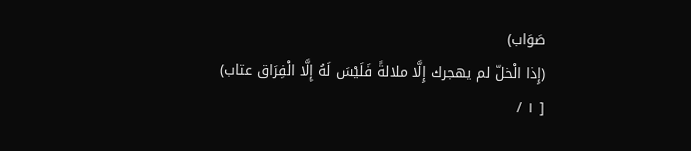صَوَاب)
(إِذا الْخلّ لم يهجرك إِلَّا ملالةً فَلَيْسَ لَهُ إِلَّا الْفِرَاق عتاب)
[ ١ /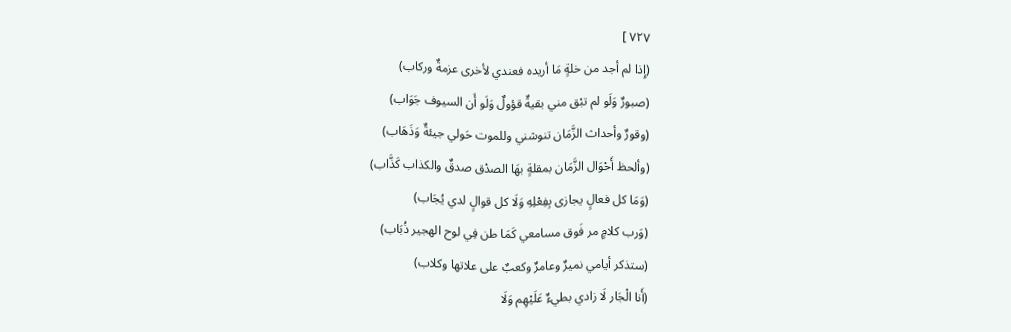٧٢٧ ]
(إِذا لم أجد من خلةٍ مَا أريده فعندي لأخرى عزمةٌ وركاب)
(صبورٌ وَلَو لم تبْق مني بقيةٌ قؤولٌ وَلَو أَن السيوف جَوَاب)
(وقورٌ وأحداث الزَّمَان تنوشني وللموت حَولي جيئةٌ وَذَهَاب)
(وألحظ أَحْوَال الزَّمَان بمقلةٍ بهَا الصدْق صدقٌ والكذاب كَذَّاب)
(وَمَا كل فعالٍ يجازى بِفِعْلِهِ وَلَا كل قوالٍ لدي يُجَاب)
(وَرب كلامٍ مر فَوق مسامعي كَمَا طن فِي لوح الهجير ذُبَاب)
(ستذكر أيامي نميرٌ وعامرٌ وكعبٌ على علاتها وكلاب)
(أَنا الْجَار لَا زادي بطيءٌ عَلَيْهِم وَلَا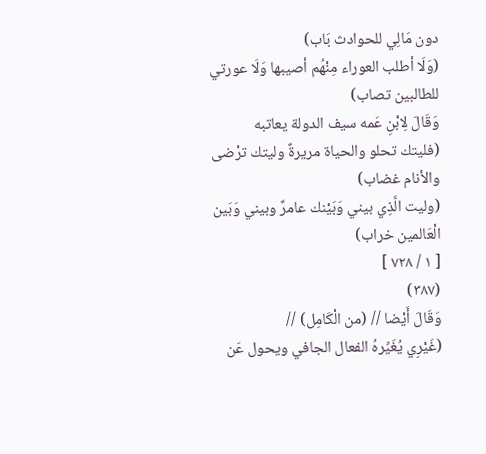دون مَالِي للحوادث بَاب)
(وَلَا أطلب العوراء مِنْهُم أصيبها وَلَا عورتي للطالبين تصاب)
وَقَالَ لِابْنِ عَمه سيف الدولة يعاتبه
(فليتك تحلو والحياة مريرةٌ وليتك ترْضى والأنام غضاب)
(وليت الَّذِي بيني وَبَيْنك عامرٌ وبيني وَبَين الْعَالمين خراب)
[ ١ / ٧٢٨ ]
(٣٨٧)
وَقَالَ أَيْضا // (من الْكَامِل) //
(غَيْرِي يُغَيِّرهُ الفعال الجافي ويحول عَن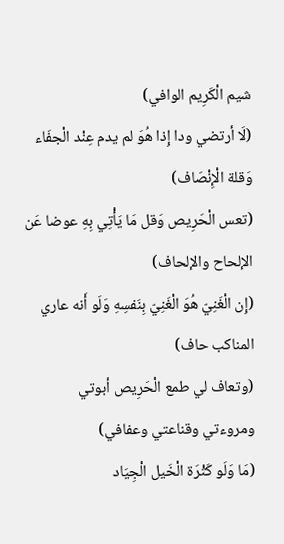شيم الْكَرِيم الوافي)
(لَا أرتضي ودا إِذا هُوَ لم يدم عِنْد الْجفَاء وَقلة الْإِنْصَاف)
(تعس الْحَرِيص وَقل مَا يَأْتِي بِهِ عوضا عَن الإلحاح والإلحاف)
(إِن الْغَنِيّ هُوَ الْغَنِيّ بِنَفسِهِ وَلَو أَنه عاري المناكب حاف)
(وتعاف لي طمع الْحَرِيص أبوتي ومروءتي وقناعتي وعفافي)
(مَا وَلَو كَثْرَة الْخَيل الْجِيَاد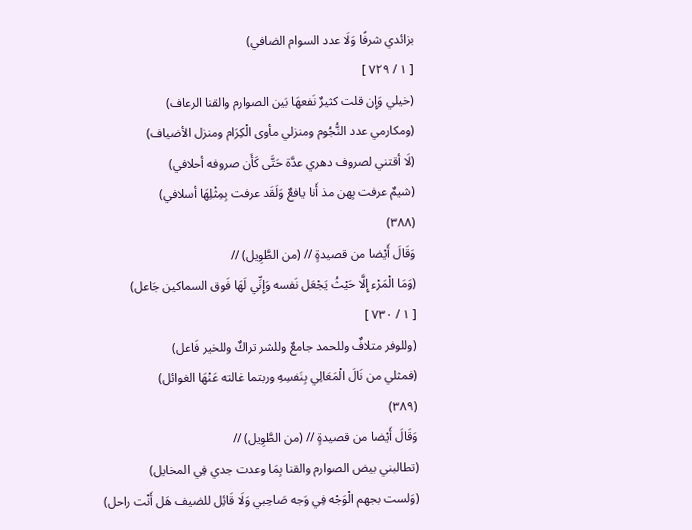بزائدي شرفًا وَلَا عدد السوام الضافي)
[ ١ / ٧٢٩ ]
(خيلي وَإِن قلت كثيرٌ نَفعهَا بَين الصوارم والقنا الرعاف)
(ومكارمي عدد النُّجُوم ومنزلي مأوى الْكِرَام ومنزل الأضياف)
(لَا أقتني لصروف دهري عدَّة حَتَّى كَأَن صروفه أحلافي)
(شيمٌ عرفت بِهن مذ أَنا يافعٌ وَلَقَد عرفت بِمِثْلِهَا أسلافي)
(٣٨٨)
وَقَالَ أَيْضا من قصيدةٍ // (من الطَّوِيل) //
(وَمَا الْمَرْء إِلَّا حَيْثُ يَجْعَل نَفسه وَإِنِّي لَهَا فَوق السماكين جَاعل)
[ ١ / ٧٣٠ ]
(وللوفر متلافٌ وللحمد جامعٌ وللشر تراكٌ وللخير فَاعل)
(فمثلي من نَالَ الْمَعَالِي بِنَفسِهِ وربتما غالته عَنْهَا الغوائل)
(٣٨٩)
وَقَالَ أَيْضا من قصيدةٍ // (من الطَّوِيل) //
(تطالبني بيض الصوارم والقنا بِمَا وعدت جدي فِي المخايل)
(وَلست بجهم الْوَجْه فِي وَجه صَاحِبي وَلَا قَائِل للضيف هَل أَنْت راحل)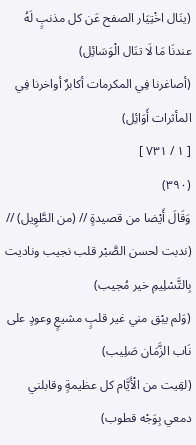(ينَال اخْتِيَار الصفح عَن كل مذنبٍ لَهُ عندنَا مَا لَا تنَال الْوَسَائِل)
(أصاغرنا فِي المكرمات أكابرٌ أواخرنا فِي المأثرات أَوَائِل)
[ ١ / ٧٣١ ]
(٣٩٠)
وَقَالَ أَيْضا من قصيدةٍ // (من الطَّوِيل) //
(ندبت لحسن الصَّبْر قلب نجيب وناديت بِالتَّسْلِيمِ خير مُجيب)
(وَلم يبْق مني غير قلبٍ مشيعٍ وعودٍ على نَاب الزَّمَان صَلِيب)
(لقِيت من الْأَيَّام كل عظيمةٍ وقابلني دمعي بِوَجْه قطوب)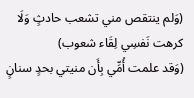(وَلم ينتقص مني تشعب حادثٍ وَلَا كرهت نَفسِي لِقَاء شعوب)
(وَقد علمت أُمِّي بِأَن منيتي بحدٍ سنانٍ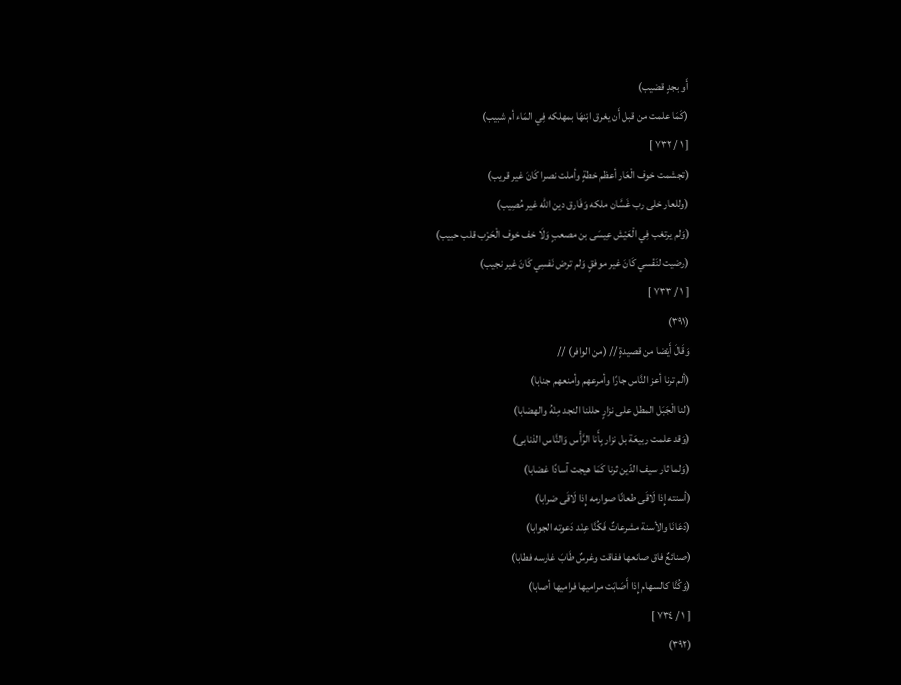أَو بجدٍ قضيب)
(كَمَا علمت من قبل أَن يغرق ابْنهَا بمهلكه فِي المَاء أم شبيب)
[ ١ / ٧٣٢ ]
(تجشمت خوف الْعَار أعظم خطةٍ وأملت نصرا كَانَ غير قريب)
(وللعار خلى رب غَسَّان ملكه وَفَارق دين الله غير مُصِيب)
(وَلم يرتغب فِي الْعَيْش عِيسَى بن مصعبٍ وَلَا خف خوف الْحَرْب قلب حبيب)
(رضيت لنَفْسي كَانَ غير موفقٍ وَلم ترض نَفسِي كَانَ غير نجيب)
[ ١ / ٧٣٣ ]
(٣٩١)
وَقَالَ أَيْضا من قصيدةٍ // (من الوافر) //
(ألم ترنا أعز النَّاس جارًا وأمرعهم وأمنعهم جنابا)
(لنا الْجَبَل المطل على نزارٍ حللنا النجد مِنْهُ والهضابا)
(وَقد علمت ربيعَة بل نزار بِأَنا الرَّأْس وَالنَّاس الذنابى)
(وَلما ثار سيف الدّين ثرنا كَمَا هيجت آسادًا غضابا)
(أسنته إِذا لَاقَى طعانًا صوارمه إِذا لَاقَى ضرابا)
(دَعَانَا والأسنة مشرعاتٌ فَكُنَّا عِنْد دَعوته الجوابا)
(صنائعٌ فاق صانعها ففاقت وغرسٌ طَابَ غارسه فطابا)
(وَكُنَّا كالسهام إِذا أَصَابَت مراميها فراميها أصابا)
[ ١ / ٧٣٤ ]
(٣٩٢)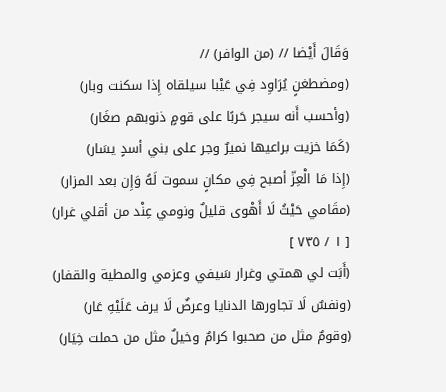وَقَالَ أَيْضا // (من الوافر) //
(ومضطغنٍ يُرَاوِد فِي عَيْبا سيلقاه إِذا سكنت وبار)
(وأحسب أَنه سيجر حَربًا على قومٍ ذنوبهم صغَار)
(كَمَا خزيت براعيها نميرٌ وجر على بني أسدٍ يسَار)
(إِذا مَا الْعِزّ أصبح فِي مكانٍ سموت لَهُ وَإِن بعد المزار)
(مقَامي حَيْثُ لَا أَهْوى قليلٌ ونومي عِنْد من أقلي غرار)
[ ١ / ٧٣٥ ]
(أَبَت لي همتي وغرار سَيفي وعزمي والمطية والقفار)
(ونفسٌ لَا تجاورها الدنايا وعرضٌ لَا يرف عَلَيْهِ عَار)
(وقومٌ مثل من صحبوا كرامٌ وخيلٌ مثل من حملت خِيَار)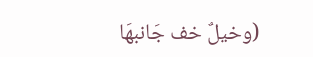(وخيلٌ خف جَانبهَا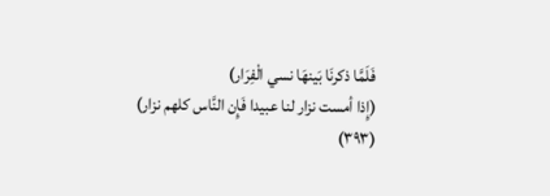فَلَمَّا ذكرنَا بَينهَا نسي الْفِرَار)
(إِذا أمست نزار لنا عبيدا فَإِن النَّاس كلهم نزار)
(٣٩٣)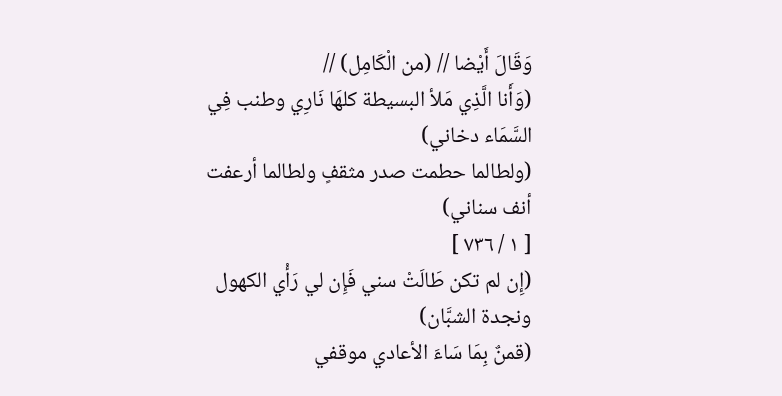وَقَالَ أَيْضا // (من الْكَامِل) //
(وَأَنا الَّذِي مَلأ البسيطة كلهَا نَارِي وطنب فِي السَّمَاء دخاني)
(ولطالما حطمت صدر مثقفٍ ولطالما أرعفت أنف سناني)
[ ١ / ٧٣٦ ]
(إِن لم تكن طَالَتْ سني فَإِن لي رَأْي الكهول ونجدة الشبَّان)
(قمنٌ بِمَا سَاءَ الأعادي موقفي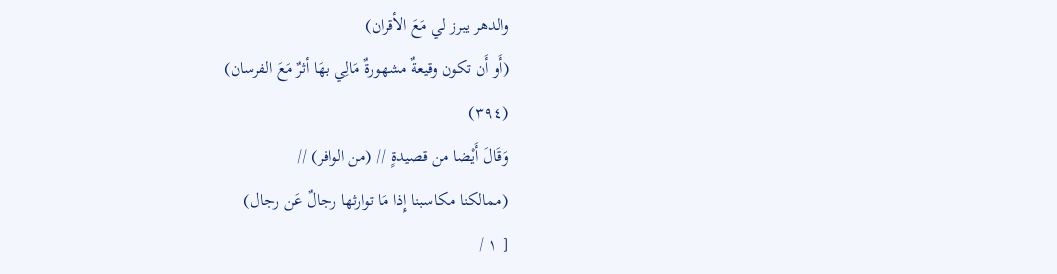والدهر يبرز لي مَعَ الأقران)
(أَو أَن تكون وقيعةٌ مشهورةٌ مَالِي بهَا أثرٌ مَعَ الفرسان)
(٣٩٤)
وَقَالَ أَيْضا من قصيدةٍ // (من الوافر) //
(ممالكنا مكاسبنا إِذا مَا توارثها رجالٌ عَن رجال)
[ ١ /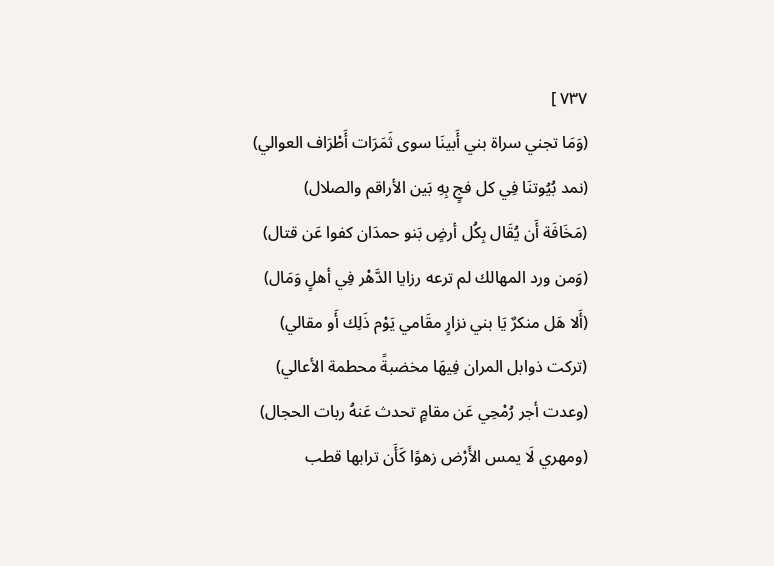٧٣٧ ]
(وَمَا تجني سراة بني أَبينَا سوى ثَمَرَات أَطْرَاف العوالي)
(نمد بُيُوتنَا فِي كل فجٍ بِهِ بَين الأراقم والصلال)
(مَخَافَة أَن يُقَال بِكُل أرضٍ بَنو حمدَان كفوا عَن قتال)
(وَمن ورد المهالك لم ترعه رزايا الدَّهْر فِي أهلٍ وَمَال)
(أَلا هَل منكرٌ يَا بني نزارٍ مقَامي يَوْم ذَلِك أَو مقالي)
(تركت ذوابل المران فِيهَا مخضبةً محطمة الأعالي)
(وعدت أجر رُمْحِي عَن مقامٍ تحدث عَنهُ ربات الحجال)
(ومهري لَا يمس الأَرْض زهوًا كَأَن ترابها قطب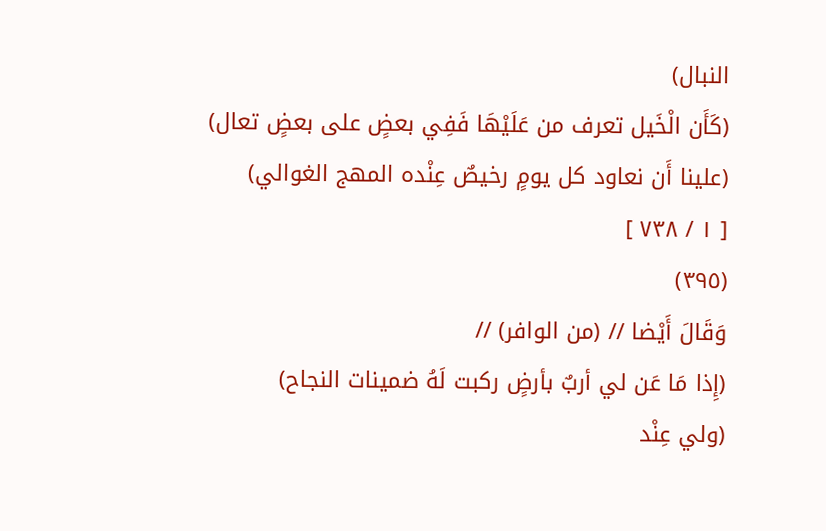النبال)
(كَأَن الْخَيل تعرف من عَلَيْهَا فَفِي بعضٍ على بعضٍ تعال)
(علينا أَن نعاود كل يومٍ رخيصٌ عِنْده المهج الغوالي)
[ ١ / ٧٣٨ ]
(٣٩٥)
وَقَالَ أَيْضا // (من الوافر) //
(إِذا مَا عَن لي أربٌ بأرضٍ ركبت لَهُ ضمينات النجاح)
(ولي عِنْد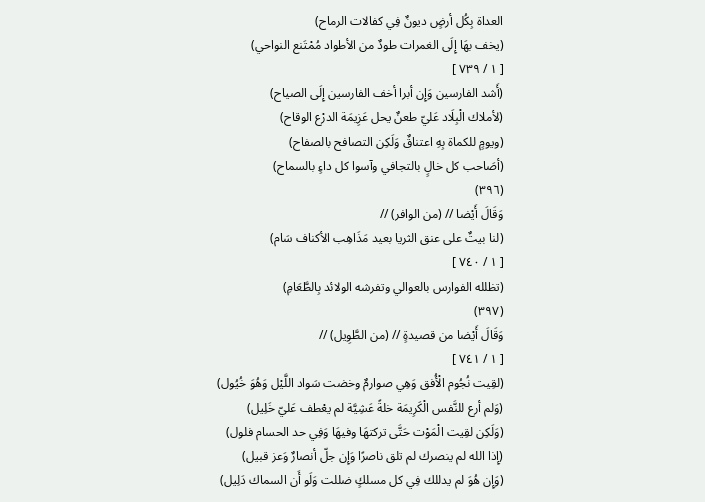العداة بِكُل أرضٍ ديونٌ فِي كفالات الرماح)
(يخف بهَا إِلَى الغمرات طودٌ من الأطواد مُمْتَنع النواحي)
[ ١ / ٧٣٩ ]
(أَشد الفارسين وَإِن أبرا أخف الفارسين إِلَى الصياح)
(لأملاك الْبِلَاد عَليّ طعنٌ يحل عَزِيمَة الدرْع الوقاح)
(ويومٍ للكماة بِهِ اعتناقٌ وَلَكِن التصافح بالصفاح)
(أصَاحب كل خالٍ بالتجافي وآسوا كل داءٍ بالسماح)
(٣٩٦)
وَقَالَ أَيْضا // (من الوافر) //
(لنا بيتٌ على عنق الثريا بعيد مَذَاهِب الأكناف سَام)
[ ١ / ٧٤٠ ]
(تظلله الفوارس بالعوالي وتفرشه الولائد بِالطَّعَامِ)
(٣٩٧)
وَقَالَ أَيْضا من قصيدةٍ // (من الطَّوِيل) //
[ ١ / ٧٤١ ]
(لقِيت نُجُوم الْأُفق وَهِي صوارمٌ وخضت سَواد اللَّيْل وَهُوَ خُيُول)
(وَلم أرع للنَّفس الْكَرِيمَة خلةً عَشِيَّة لم يعْطف عَليّ خَلِيل)
(وَلَكِن لقِيت الْمَوْت حَتَّى تركتهَا وفيهَا وَفِي حد الحسام فلول)
(إِذا الله لم ينصرك لم تلق ناصرًا وَإِن جلّ أنصارٌ وَعز قبيل)
(وَإِن هُوَ لم يدللك فِي كل مسلكٍ ضللت وَلَو أَن السماك دَلِيل)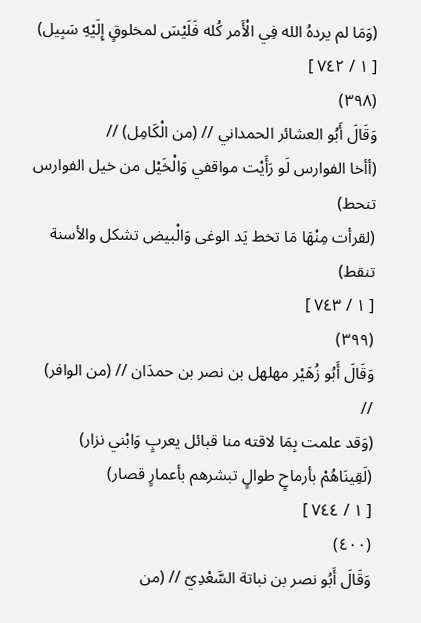(وَمَا لم يردهُ الله فِي الْأَمر كُله فَلَيْسَ لمخلوقٍ إِلَيْهِ سَبِيل)
[ ١ / ٧٤٢ ]
(٣٩٨)
وَقَالَ أَبُو العشائر الحمداني // (من الْكَامِل) //
(أأخا الفوارس لَو رَأَيْت مواقفي وَالْخَيْل من خيل الفوارس تنحط)
(لقرأت مِنْهَا مَا تخط يَد الوغى وَالْبيض تشكل والأسنة تنقط)
[ ١ / ٧٤٣ ]
(٣٩٩)
وَقَالَ أَبُو زُهَيْر مهلهل بن نصر بن حمدَان // (من الوافر) //
(وَقد علمت بِمَا لاقته منا قبائل يعربٍ وَابْني نزار)
(لَقِينَاهُمْ بأرماحٍ طوالٍ تبشرهم بأعمارٍ قصار)
[ ١ / ٧٤٤ ]
(٤٠٠)
وَقَالَ أَبُو نصر بن نباتة السَّعْدِيّ // (من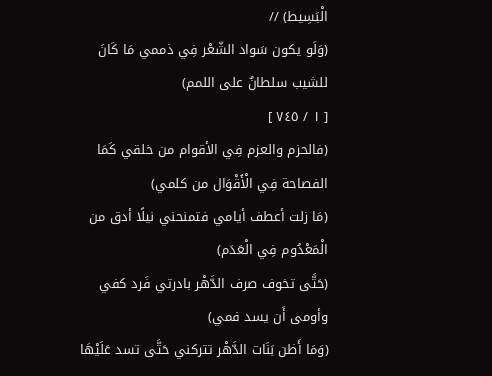الْبَسِيط) //
(وَلَو يكون سَواد الشّعْر فِي ذممي مَا كَانَ للشيب سلطانٌ على اللمم)
[ ١ / ٧٤٥ ]
(فالحزم والعزم فِي الأقوام من خلقي كَمَا الفصاحة فِي الْأَقْوَال من كلمي)
(مَا زلت أعطف أيامي فتمنحني نيلًا أدق من الْمَعْدُوم فِي الْعَدَم)
(حَتَّى تخوف صرف الدَّهْر بادرتي فَرد كفي وأومى أَن يسد فمي)
(وَمَا أَظن بَنَات الدَّهْر تتركني حَتَّى تسد عَلَيْهَا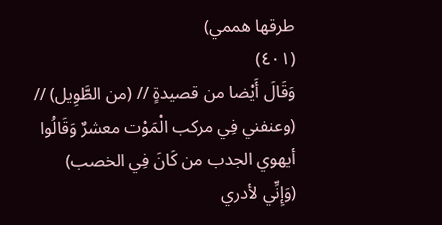طرقها هممي)
(٤٠١)
وَقَالَ أَيْضا من قصيدةٍ // (من الطَّوِيل) //
(وعنفني فِي مركب الْمَوْت معشرٌ وَقَالُوا أيهوي الجدب من كَانَ فِي الخصب)
(وَإِنِّي لأدري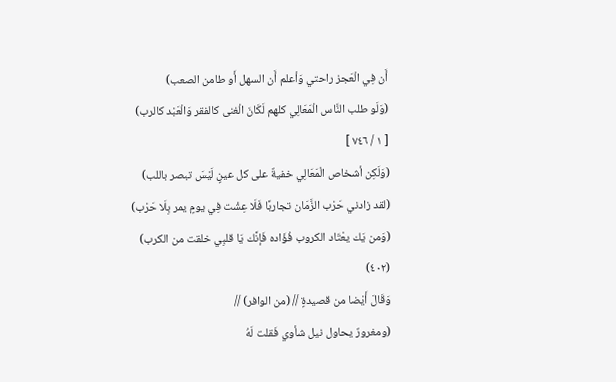أَن فِي الْعَجز راحتي وَأعلم أَن السهل أَو طامن الصعب)
(وَلَو طلب النَّاس الْمَعَالِي كلهم لَكَانَ الْغنى كالفقر وَالْعَبْد كالرب)
[ ١ / ٧٤٦ ]
(وَلَكِن أشخاص الْمَعَالِي خفيةٌ على كل عينٍ لَيْسَ تبصر باللب)
(لقد زادني حَرْب الزَّمَان تجاربًا فَلَا عِشْت فِي يومٍ يمر بِلَا حَرْب)
(وَمن يَك يعْتَاد الكروب فُؤَاده فَإنَّك يَا قلبِي خلقت من الكرب)
(٤٠٢)
وَقَالَ أَيْضا من قصيدةٍ // (من الوافر) //
(ومغرورٌ يحاول نيل شأوي فَقلت لَهُ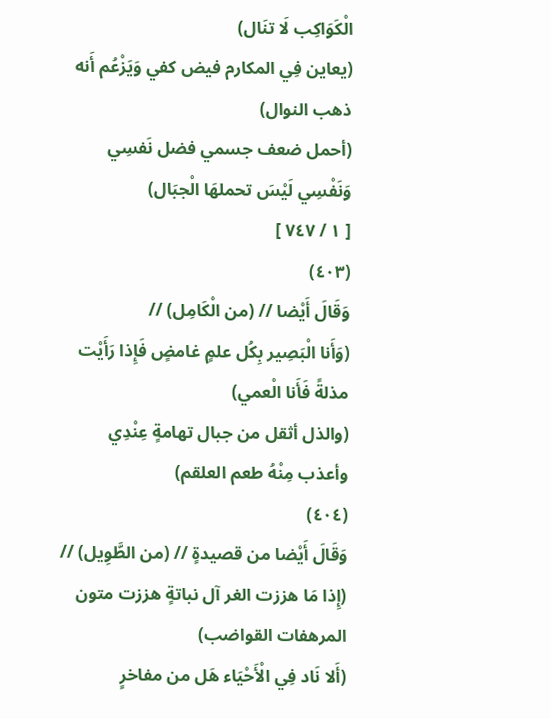الْكَوَاكِب لَا تنَال)
(يعاين فِي المكارم فيض كفي وَيَزْعُم أَنه ذهب النوال)
(أحمل ضعف جسمي فضل نَفسِي وَنَفْسِي لَيْسَ تحملهَا الْجبَال)
[ ١ / ٧٤٧ ]
(٤٠٣)
وَقَالَ أَيْضا // (من الْكَامِل) //
(وَأَنا الْبَصِير بِكُل علمٍ غامضٍ فَإِذا رَأَيْت مذلةً فَأَنا الْعمي)
(والذل أثقل من جبال تهامةٍ عِنْدِي وأعذب مِنْهُ طعم العلقم)
(٤٠٤)
وَقَالَ أَيْضا من قصيدةٍ // (من الطَّوِيل) //
(إِذا مَا هززت الغر آل نباتةٍ هززت متون المرهفات القواضب)
(أَلا نَاد فِي الْأَحْيَاء هَل من مفاخرٍ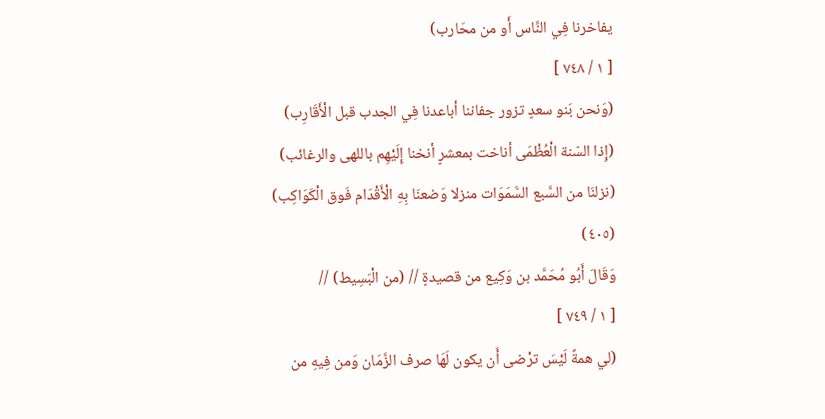يفاخرنا فِي النَّاس أَو من محَارب)
[ ١ / ٧٤٨ ]
(وَنحن بَنو سعدٍ تزور جفاننا أباعدنا فِي الجدب قبل الْأَقَارِب)
(إِذا السّنة الْعُظْمَى أناخت بمعشرٍ أنخنا إِلَيْهِم باللهى والرغائب)
(نزلنَا من السَّبع السَّمَوَات منزلا وَضعنَا بِهِ الْأَقْدَام فَوق الْكَوَاكِب)
(٤٠٥)
وَقَالَ أَبُو مُحَمَّد بن وَكِيع من قصيدةٍ // (من الْبَسِيط) //
[ ١ / ٧٤٩ ]
(لي همةً لَيْسَ ترْضى أَن يكون لَهَا صرف الزَّمَان وَمن فِيهِ من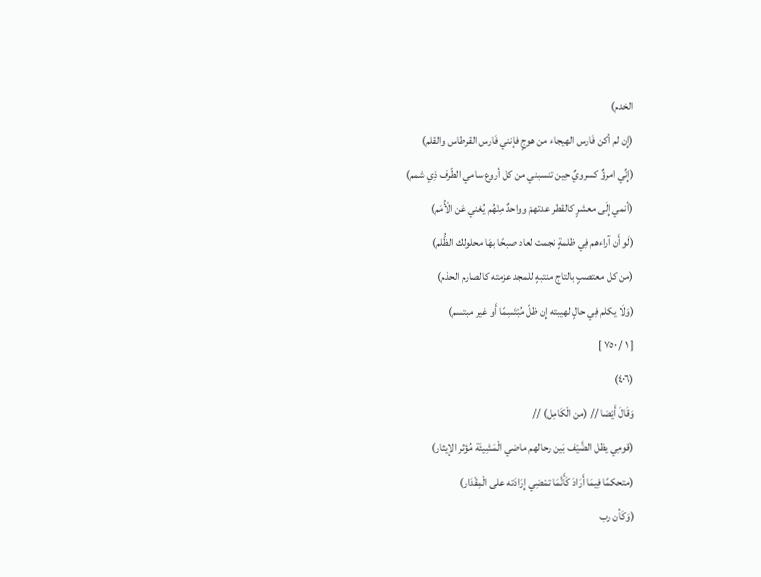الخدم)
(إِن لم أكن فَارس الهيجاء من هوجٍ فإنني فَارس القرطاس والقلم)
(إِنِّي امرؤٌ كسرويٌ حِين تنسبني من كل أروع سامي الطّرف ذِي شمم)
(أنمي إِلَى معشرٍ كالقطر عدتهمْ وواحدٌ مِنْهُم يُغني عَن الْأُمَم)
(لَو أَن آراءهم فِي ظلمةٍ نجمت لعاد صبحًا بهَا محلولك الظُّلم)
(من كل معتصبٍ بالتاج منتبهٍ للمجد عزمته كالصارم الحذم)
(وَلَا يكلم فِي حالٍ لهيبته إِن ظلّ مُبْتَسِمًا أَو غير مبتسم)
[ ١ / ٧٥٠ ]
(٤٠٦)
وَقَالَ أَيْضا // (من الْكَامِل) //
(قومِي يظل الضَّيْف بَين رحالهم ماضي الْمَشِيئَة مُؤثر الإيثار)
(متحكمًا فِيمَا أَرَادَ كَأَنَّمَا تمْضِي إِرَادَته على الْمِقْدَار)
(وَكَأن رب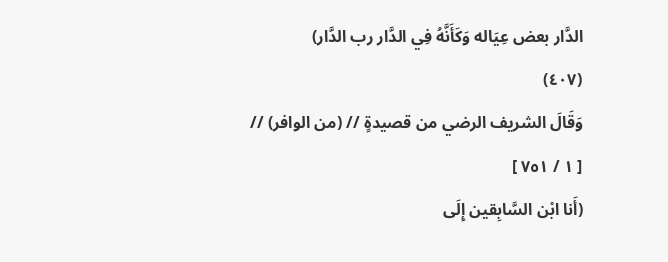الدَّار بعض عِيَاله وَكَأَنَّهُ فِي الدَّار رب الدَّار)
(٤٠٧)
وَقَالَ الشريف الرضي من قصيدةٍ // (من الوافر) //
[ ١ / ٧٥١ ]
(أَنا ابْن السَّابِقين إِلَى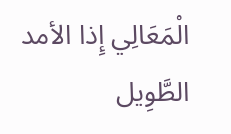الْمَعَالِي إِذا الأمد الطَّوِيل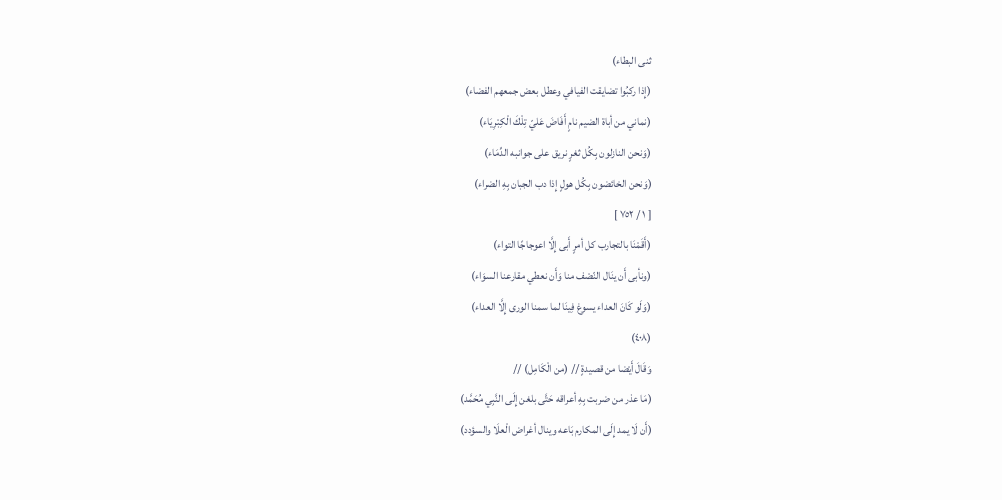ثنى البطاء)
(إِذا ركبُوا تضايقت الفيافي وعطل بعض جمعهم الفضاء)
(نماني من أباة الضيم نامٍ أَفَاضَ عَليّ تِلْكَ الْكِبْرِيَاء)
(وَنحن النازلون بِكُل ثغرٍ نريق على جوانبه الدِّمَاء)
(وَنحن الخائضون بِكُل هولٍ إِذا دب الجبان بِهِ الضراء)
[ ١ / ٧٥٢ ]
(أَقَمْنَا بالتجارب كل أمرٍ أَبى إِلَّا اعوجاجًا التواء)
(ونأبى أَن ينَال النّصْف منا وَأَن نعطي مقارعنا السوَاء)
(وَلَو كَانَ العداء يسوغ فِينَا لما سمنا الورى إِلَّا العداء)
(٤٠٨)
وَقَالَ أَيْضا من قصيدةٍ // (من الْكَامِل) //
(مَا عذر من ضربت بِهِ أعراقه حَتَّى بلغن إِلَى النَّبِي مُحَمَّد)
(أَن لَا يمد إِلَى المكارم بَاعه وينال أغراض الْعلَا والسؤدد)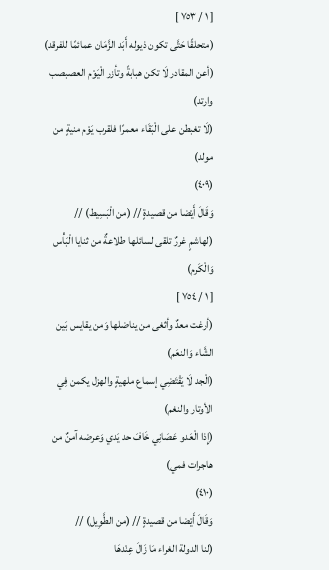[ ١ / ٧٥٣ ]
(متحلقًا حَتَّى تكون ذيوله أَبَد الزَّمَان عمائمًا للفرقد)
(أعن المقادر لَا تكن هبابةً وتأزر الْيَوْم العصبصب وارتد)
(لَا تغبطن على الْبَقَاء معمرًا فلقرب يَوْم منيةٍ من مولد)
(٤٠٩)
وَقَالَ أَيْضا من قصيدةٍ // (من الْبَسِيط) //
(لهاشمٍ غررٌ تلقى لسائلها طلاعةٌ من ثنايا الْبَأْس وَالْكَرم)
[ ١ / ٧٥٤ ]
(أرغت معدٌ وأثغى من يناضلها وَمن يقايس بَين الشَّاء وَالنعَم)
(الْجد لَا يَقْتَضِي إسماع ملهيةٍ والهزل يكمن فِي الأوتار والنغم)
(إِذا الْعَدو عَصَانِي خَافَ حد يَدي وَعرضه آمنٌ من هاجرات فمي)
(٤١٠)
وَقَالَ أَيْضا من قصيدةٍ // (من الطَّوِيل) //
(لنا الدولة الغراء مَا زَالَ عِنْدهَا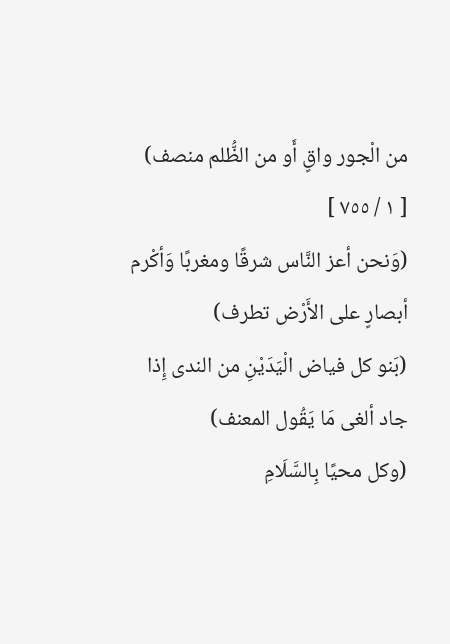من الْجور واقٍ أَو من الظُّلم منصف)
[ ١ / ٧٥٥ ]
(وَنحن أعز النَّاس شرقًا ومغربًا وَأكْرم أبصارٍ على الأَرْض تطرف)
(بَنو كل فياض الْيَدَيْنِ من الندى إِذا جاد ألغى مَا يَقُول المعنف)
(وكل محيًا بِالسَّلَامِ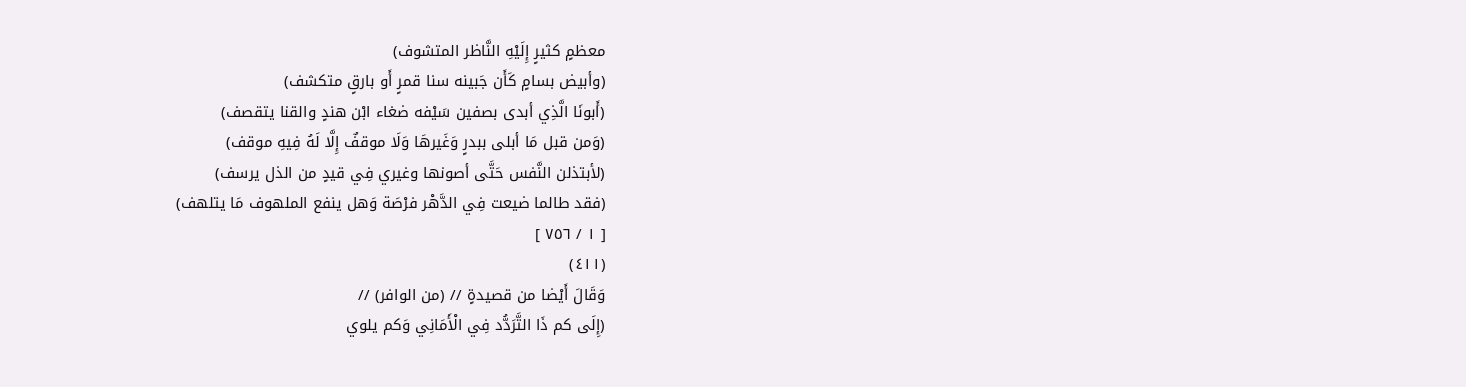معظمٍ كثيرٍ إِلَيْهِ النَّاظر المتشوف)
(وأبيض بسامٍ كَأَن جَبينه سنا قمرٍ أَو بارقٍ متكشف)
(أَبونَا الَّذِي أبدى بصفين سَيْفه ضغاء ابْن هندٍ والقنا يتقصف)
(وَمن قبل مَا أبلى ببدرٍ وَغَيرهَا وَلَا موقفٌ إِلَّا لَهُ فِيهِ موقف)
(لأبتذلن النَّفس حَتَّى أصونها وغيري فِي قيدٍ من الذل يرسف)
(فقد طالما ضيعت فِي الدَّهْر فرْصَة وَهل ينفع الملهوف مَا يتلهف)
[ ١ / ٧٥٦ ]
(٤١١)
وَقَالَ أَيْضا من قصيدةٍ // (من الوافر) //
(إِلَى كم ذَا التَّرَدُّد فِي الْأَمَانِي وَكم يلوي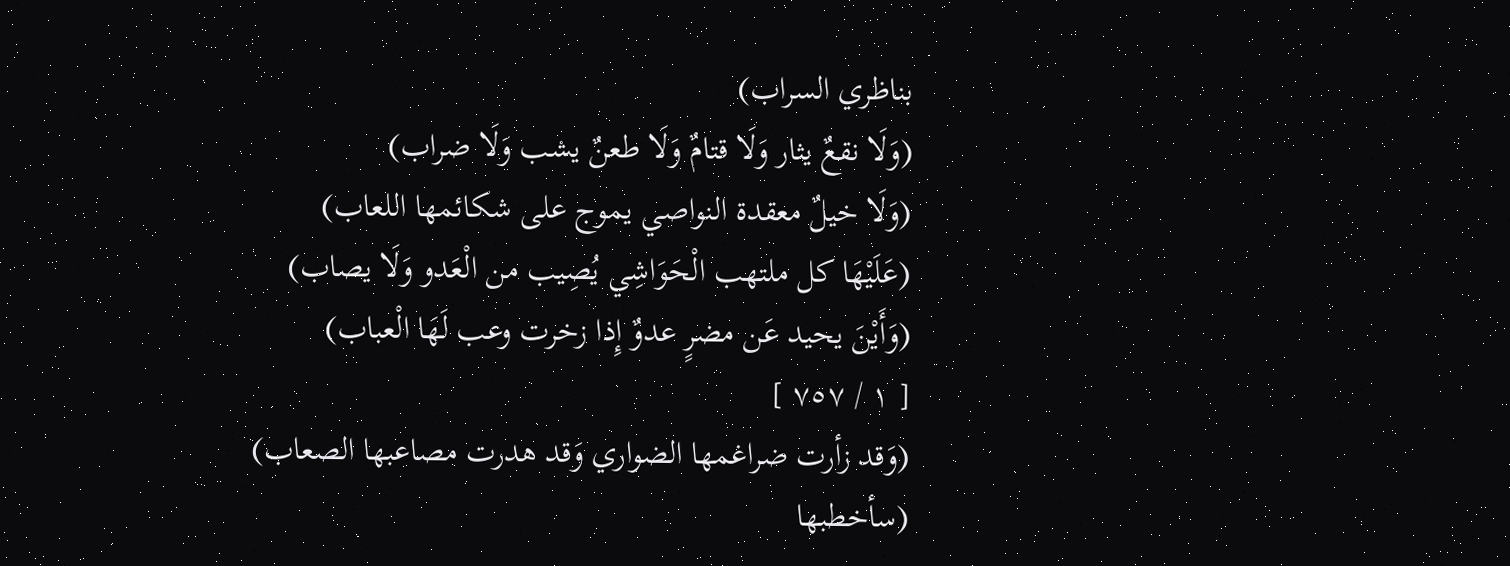بناظري السراب)
(وَلَا نقعٌ يثار وَلَا قتامٌ وَلَا طعنٌ يشب وَلَا ضراب)
(وَلَا خيلٌ معقدة النواصي يموج على شكائمها اللعاب)
(عَلَيْهَا كل ملتهب الْحَوَاشِي يُصِيب من الْعَدو وَلَا يصاب)
(وَأَيْنَ يحيد عَن مضرٍ عدوٌ إِذا زخرت وعب لَهَا الْعباب)
[ ١ / ٧٥٧ ]
(وَقد زأرت ضراغمها الضواري وَقد هدرت مصاعبها الصعاب)
(سأخطبها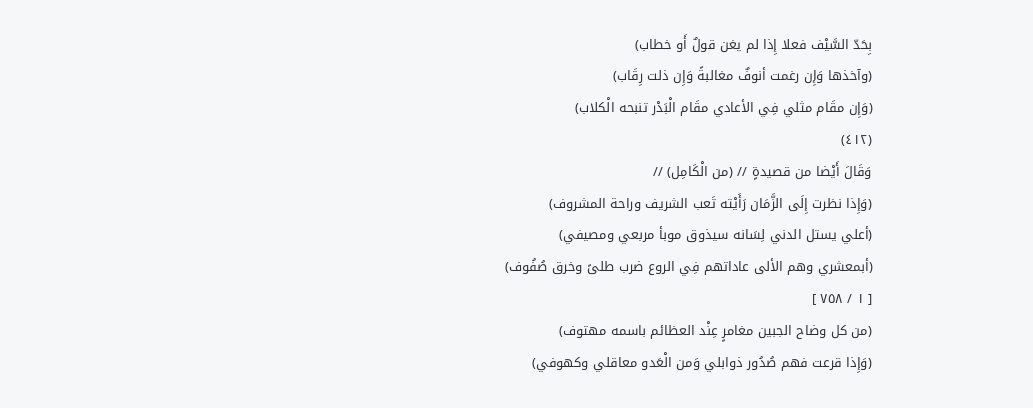بِحَدّ السَّيْف فعلا إِذا لم يغن قولٌ أَو خطاب)
(وآخذها وَإِن رغمت أنوفٌ مغالبةً وَإِن ذلت رِقَاب)
(وَإِن مقَام مثلي فِي الأعادي مقَام الْبَدْر تنبحه الْكلاب)
(٤١٢)
وَقَالَ أَيْضا من قصيدةٍ // (من الْكَامِل) //
(وَإِذا نظرت إِلَى الزَّمَان رَأَيْته تَعب الشريف وراحة المشروف)
(أعلي يستل الدني لِسَانه سيذوق موبأ مربعي ومصيفي)
(أبمعشري وهم الألى عاداتهم فِي الروع ضرب طلىً وخرق صُفُوف)
[ ١ / ٧٥٨ ]
(من كل وضاح الجبين مغامرٍ عِنْد العظائم باسمه مهتوف)
(وَإِذا قرعت فهم صُدُور ذوابلي وَمن الْعَدو معاقلي وكهوفي)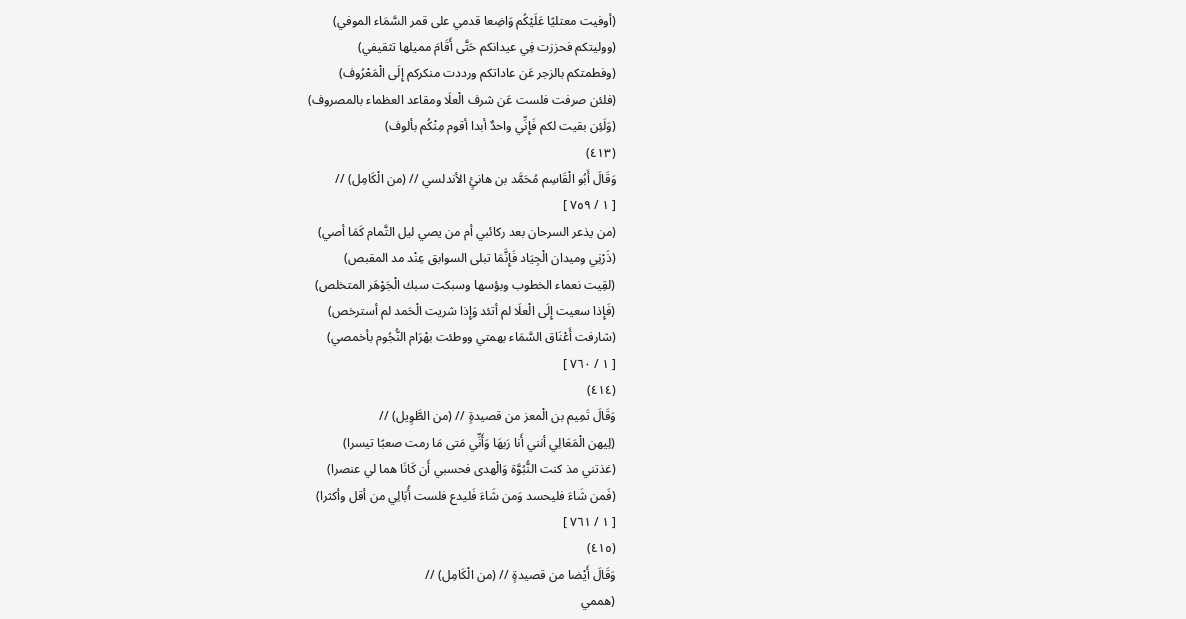(أوفيت معتليًا عَلَيْكُم وَاضِعا قدمي على قمر السَّمَاء الموفي)
(ووليتكم فحززت فِي عيدانكم حَتَّى أَقَامَ مميلها تثقيفي)
(وفطمتكم بالزجر عَن عاداتكم ورددت منكركم إِلَى الْمَعْرُوف)
(فلئن صرفت فلست عَن شرف الْعلَا ومقاعد العظماء بالمصروف)
(وَلَئِن بقيت لكم فَإِنِّي واحدٌ أبدا أقوم مِنْكُم بألوف)
(٤١٣)
وَقَالَ أَبُو الْقَاسِم مُحَمَّد بن هانئٍ الأندلسي // (من الْكَامِل) //
[ ١ / ٧٥٩ ]
(من يذعر السرحان بعد ركائبي أم من يصي ليل التَّمام كَمَا أصي)
(ذَرْنِي وميدان الْجِيَاد فَإِنَّمَا تبلى السوابق عِنْد مد المقبص)
(لقِيت نعماء الخطوب وبؤسها وسبكت سبك الْجَوْهَر المتخلص)
(فَإِذا سعيت إِلَى الْعلَا لم أتئد وَإِذا شريت الْحَمد لم أسترخص)
(شارفت أَعْنَاق السَّمَاء بهمتي ووطئت بهْرَام النُّجُوم بأخمصي)
[ ١ / ٧٦٠ ]
(٤١٤)
وَقَالَ تَمِيم بن الْمعز من قصيدةٍ // (من الطَّوِيل) //
(لِيهن الْمَعَالِي أنني أَنا رَبهَا وَأَنِّي مَتى مَا رمت صعبًا تيسرا)
(غذتني مذ كنت النُّبُوَّة وَالْهدى فحسبي أَن كَانَا هما لي عنصرا)
(فَمن شَاءَ فليحسد وَمن شَاءَ فَليدع فلست أُبَالِي من أقل وأكثرا)
[ ١ / ٧٦١ ]
(٤١٥)
وَقَالَ أَيْضا من قصيدةٍ // (من الْكَامِل) //
(هممي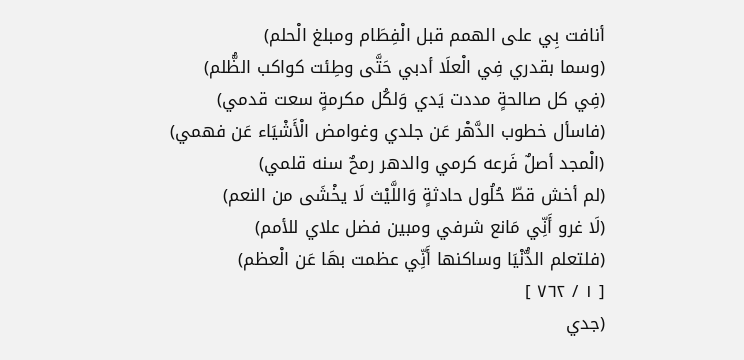أنافت بِي على الهمم قبل الْفِطَام ومبلغ الْحلم)
(وسما بقدري فِي الْعلَا أدبي حَتَّى وطِئت كواكب الظُّلم)
(فِي كل صالحةٍ مددت يَدي وَلكُل مكرمةٍ سعت قدمي)
(فاسأل خطوب الدَّهْر عَن جلدي وغوامض الْأَشْيَاء عَن فهمي)
(الْمجد أصلٌ فَرعه كرمي والدهر رمحٌ سنه قلمي)
(لم أخش قطّ حُلُول حادثةٍ وَاللَّيْث لَا يخْشَى من النعم)
(لَا غرو أَنِّي مَانع شرفي ومبين فضل علاي للأمم)
(فلتعلم الدُّنْيَا وساكنها أَنِّي عظمت بهَا عَن الْعظم)
[ ١ / ٧٦٢ ]
(جدي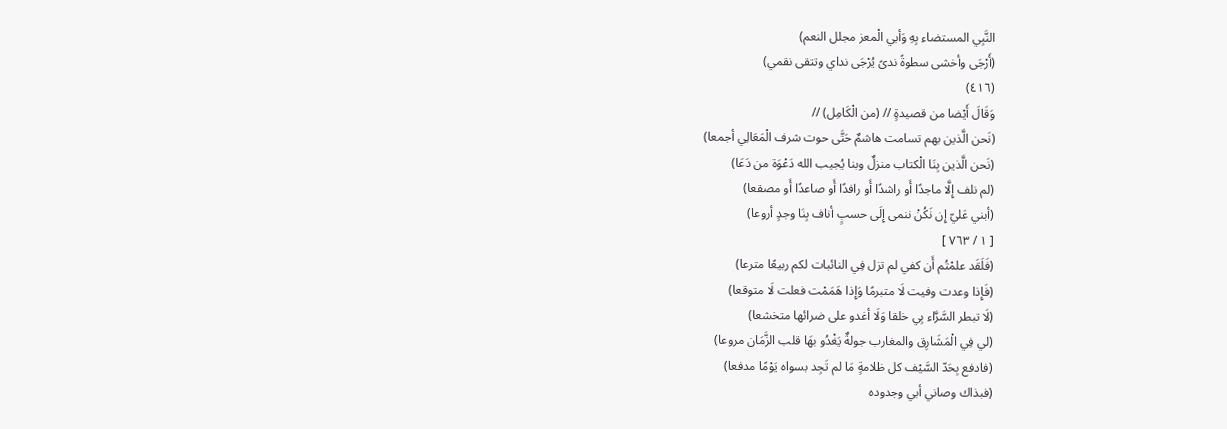النَّبِي المستضاء بِهِ وَأبي الْمعز مجلل النعم)
(أَرْجَى وأخشى سطوةً ندىً يُرْجَى نداي وتتقى نقمي)
(٤١٦)
وَقَالَ أَيْضا من قصيدةٍ // (من الْكَامِل) //
(نَحن الَّذين بهم تسامت هاشمٌ حَتَّى حوت شرف الْمَعَالِي أجمعا)
(نَحن الَّذين بِنَا الْكتاب منزلٌ وبنا يُجيب الله دَعْوَة من دَعَا)
(لم نلف إِلَّا ماجدًا أَو راشدًا أَو رافدًا أَو صاعدًا أَو مصقعا)
(أبني عَليّ إِن نَكُنْ ننمى إِلَى حسبٍ أناف بِنَا وجدٍ أروعا)
[ ١ / ٧٦٣ ]
(فَلَقَد علمْتُم أَن كفي لم تزل فِي النائبات لكم ربيعًا مترعا)
(فَإِذا وعدت وفيت لَا متبرمًا وَإِذا هَمَمْت فعلت لَا متوقعا)
(لَا تبطر السَّرَّاء بِي خلقا وَلَا أغدو على ضرائها متخشعا)
(لي فِي الْمَشَارِق والمغارب جولةٌ يَغْدُو بهَا قلب الزَّمَان مروعا)
(فادفع بِحَدّ السَّيْف كل ظلامةٍ مَا لم تَجِد بسواه يَوْمًا مدفعا)
(فبذاك وصاني أبي وجدوده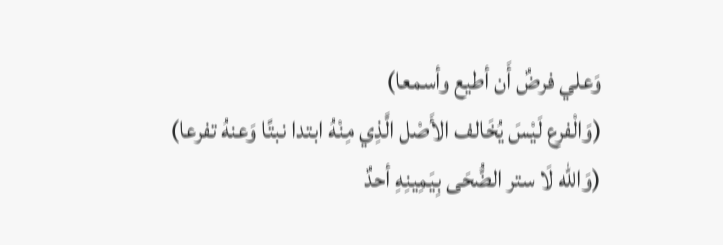وَعلي فرضٌ أَن أطيع وأسمعا)
(وَالْفرع لَيْسَ يُخَالف الأَصْل الَّذِي مِنْهُ ابتدا نبتًا وَعنهُ تفرعا)
(وَالله لَا ستر الضُّحَى بِيَمِينِهِ أحدٌ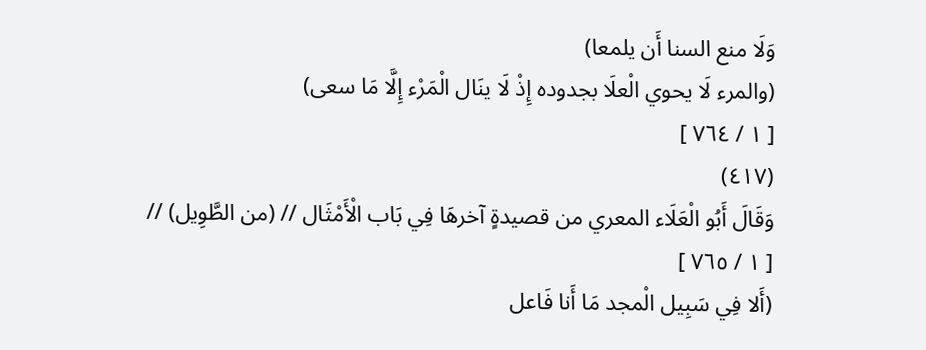وَلَا منع السنا أَن يلمعا)
(والمرء لَا يحوي الْعلَا بجدوده إِذْ لَا ينَال الْمَرْء إِلَّا مَا سعى)
[ ١ / ٧٦٤ ]
(٤١٧)
وَقَالَ أَبُو الْعَلَاء المعري من قصيدةٍ آخرهَا فِي بَاب الْأَمْثَال // (من الطَّوِيل) //
[ ١ / ٧٦٥ ]
(أَلا فِي سَبِيل الْمجد مَا أَنا فَاعل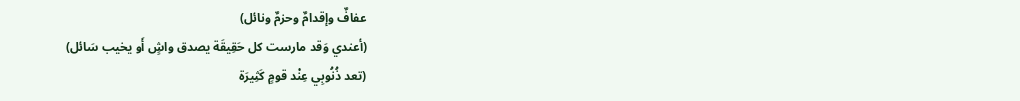عفافٌ وإقدامٌ وحزمٌ ونائل)
(أعندي وَقد مارست كل حَقِيقَة يصدق واشٍ أَو يخيب سَائل)
(تعد ذُنُوبِي عِنْد قومٍ كَثِيرَة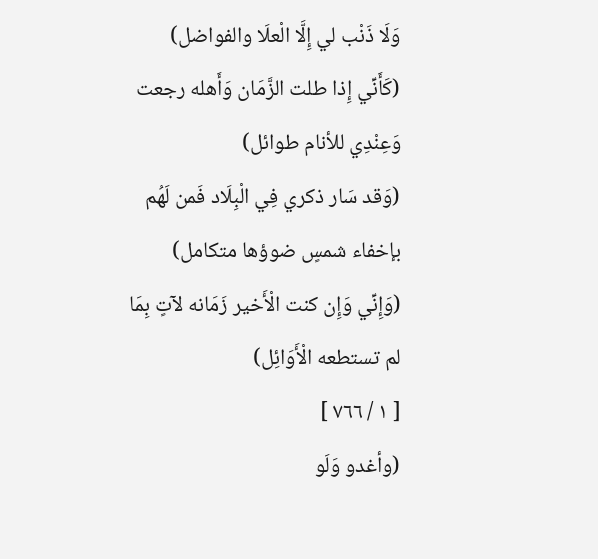وَلَا ذَنْب لي إِلَّا الْعلَا والفواضل)
(كَأَنِّي إِذا طلت الزَّمَان وَأَهله رجعت وَعِنْدِي للأنام طوائل)
(وَقد سَار ذكري فِي الْبِلَاد فَمن لَهُم بإخفاء شمسٍ ضوؤها متكامل)
(وَإِنِّي وَإِن كنت الْأَخير زَمَانه لآتٍ بِمَا لم تستطعه الْأَوَائِل)
[ ١ / ٧٦٦ ]
(وأغدو وَلَو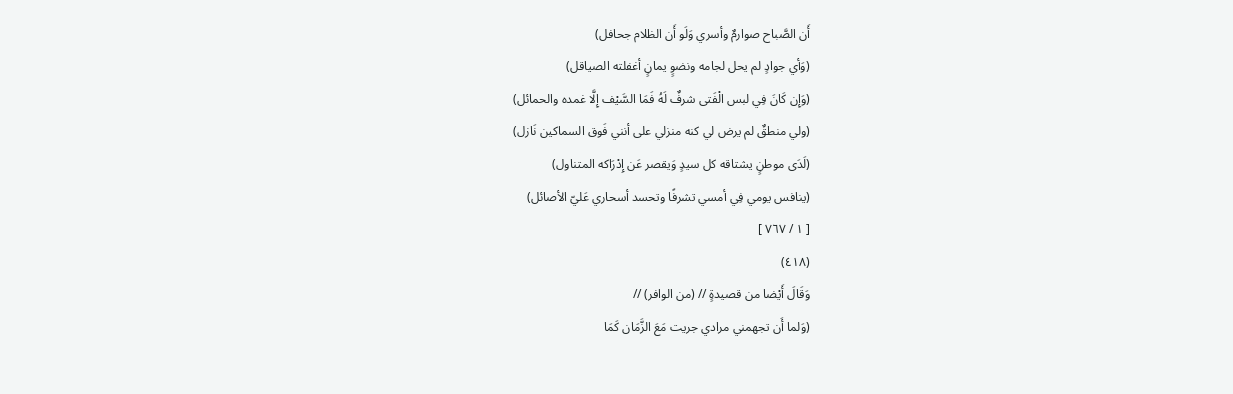أَن الصَّباح صوارمٌ وأسري وَلَو أَن الظلام جحافل)
(وَأي جوادٍ لم يحل لجامه ونضوٍ يمانٍ أغفلته الصياقل)
(وَإِن كَانَ فِي لبس الْفَتى شرفٌ لَهُ فَمَا السَّيْف إِلَّا غمده والحمائل)
(ولي منطقٌ لم يرض لي كنه منزلي على أنني فَوق السماكين نَازل)
(لَدَى موطنٍ يشتاقه كل سيدٍ وَيقصر عَن إِدْرَاكه المتناول)
(ينافس يومي فِي أمسي تشرفًا وتحسد أسحاري عَليّ الأصائل)
[ ١ / ٧٦٧ ]
(٤١٨)
وَقَالَ أَيْضا من قصيدةٍ // (من الوافر) //
(وَلما أَن تجهمني مرادي جريت مَعَ الزَّمَان كَمَا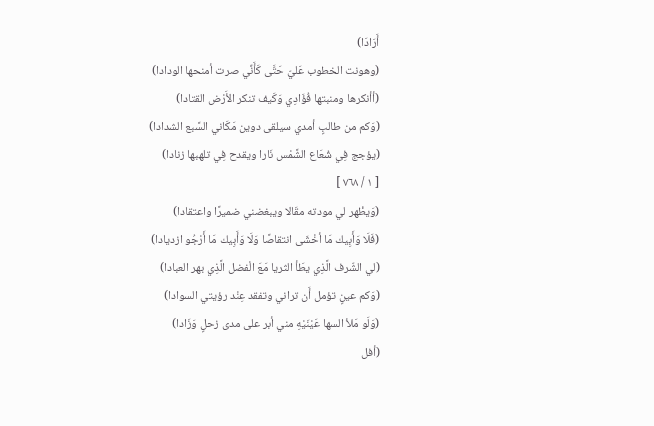أَرَادَا)
(وهونت الخطوب عَليّ حَتَّى كَأَنِّي صرت أمنحها الودادا)
(أأنكرها ومنبتها فُؤَادِي وَكَيف تنكر الأَرْض القتادا)
(وَكم من طالبٍ أمدي سيلقى دوين مَكَاني السَّبع الشدادا)
(يؤجج فِي شُعَاع الشَّمْس نَارا ويقدح فِي تلهبها زنادا)
[ ١ / ٧٦٨ ]
(وَيظْهر لي مودته مقَالا ويبغضني ضميرًا واعتقادا)
(فَلَا وَأَبِيك مَا أخْشَى انتقاصًا وَلَا وَأَبِيك مَا أَرْجُو ازديادا)
(لي الشّرف الَّذِي يطَأ الثريا مَعَ الْفضل الَّذِي بهر العبادا)
(وَكم عينٍ تؤمل أَن تراني وتفقد عِنْد رؤيتي السوادا)
(وَلَو مَلأ السها عَيْنَيْهِ مني أبر على مدى زحلٍ وَزَادا)
(أفل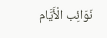نَوَائِب الْأَيَّام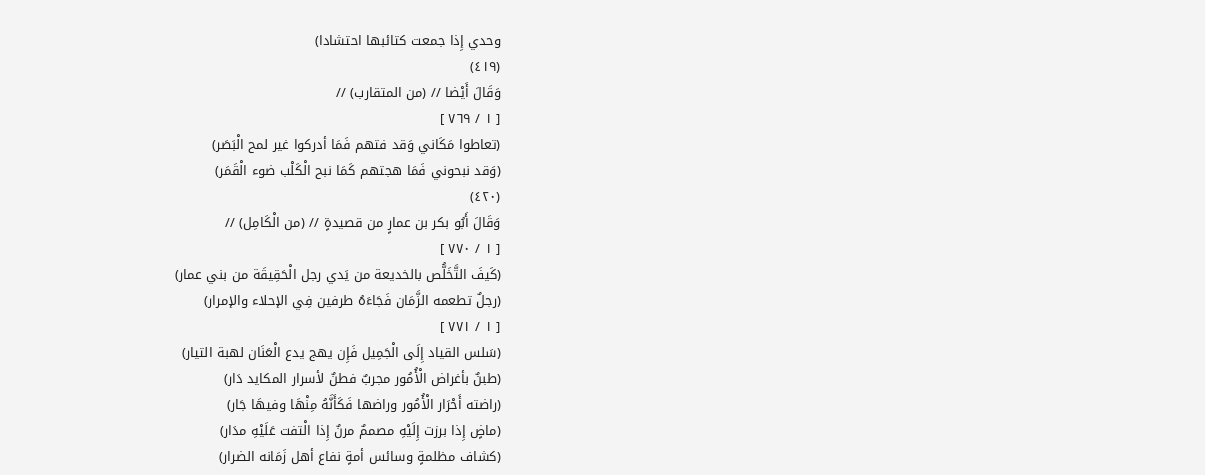وحدي إِذا جمعت كتائبها احتشادا)
(٤١٩)
وَقَالَ أَيْضا // (من المتقارب) //
[ ١ / ٧٦٩ ]
(تعاطوا مَكَاني وَقد فتهم فَمَا أدركوا غير لمح الْبَصَر)
(وَقد نبحوني فَمَا هجتهم كَمَا نبح الْكَلْب ضوء الْقَمَر)
(٤٢٠)
وَقَالَ أَبُو بكر بن عمارٍ من قصيدةٍ // (من الْكَامِل) //
[ ١ / ٧٧٠ ]
(كَيفَ التَّخَلُّص بالخديعة من يَدي رجل الْحَقِيقَة من بني عمار)
(رجلٌ تطعمه الزَّمَان فَجَاءَهُ طرفين فِي الإحلاء والإمرار)
[ ١ / ٧٧١ ]
(سَلس القياد إِلَى الْجَمِيل فَإِن يهج يدع الْعَنَان لهبة التيار)
(طبنٌ بأغراض الْأُمُور مجربٌ فطنٌ لأسرار المكايد دَار)
(راضته أَحْرَار الْأُمُور وراضها فَكَأَنَّهُ مِنْهَا وفيهَا جَار)
(ماضٍ إِذا برزت إِلَيْهِ مصممٌ مرنٌ إِذا الْتفت عَلَيْهِ مدَار)
(كشاف مظلمةٍ وسائس أمةٍ نفاع أهل زَمَانه الضرار)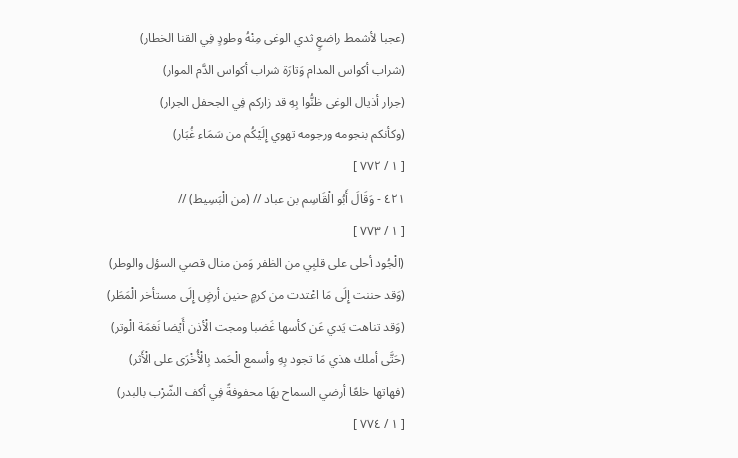(عجبا لأشمط راضعٍ ثدي الوغى مِنْهُ وطودٍ فِي القنا الخطار)
(شراب أكواس المدام وَتارَة شراب أكواس الدَّم الموار)
(جرار أذيال الوغى ظنُّوا بِهِ قد زاركم فِي الجحفل الجرار)
(وكأنكم بنجومه ورجومه تهوي إِلَيْكُم من سَمَاء غُبَار)
[ ١ / ٧٧٢ ]
٤٢١ - وَقَالَ أَبُو الْقَاسِم بن عباد // (من الْبَسِيط) //
[ ١ / ٧٧٣ ]
(الْجُود أحلى على قلبِي من الظفر وَمن منال قصي السؤل والوطر)
(وَقد حننت إِلَى مَا اعْتدت من كرمٍ حنين أرضٍ إِلَى مستأخر الْمَطَر)
(وَقد تناهت يَدي عَن كأسها غَضبا ومجت الْأذن أَيْضا نَغمَة الْوتر)
(حَتَّى أملك هذي مَا تجود بِهِ وأسمع الْحَمد بِالْأُخْرَى على الْأَثر)
(فهاتها خلعًا أرضي السماح بهَا محفوفةً فِي أكف الشّرْب بالبدر)
[ ١ / ٧٧٤ ]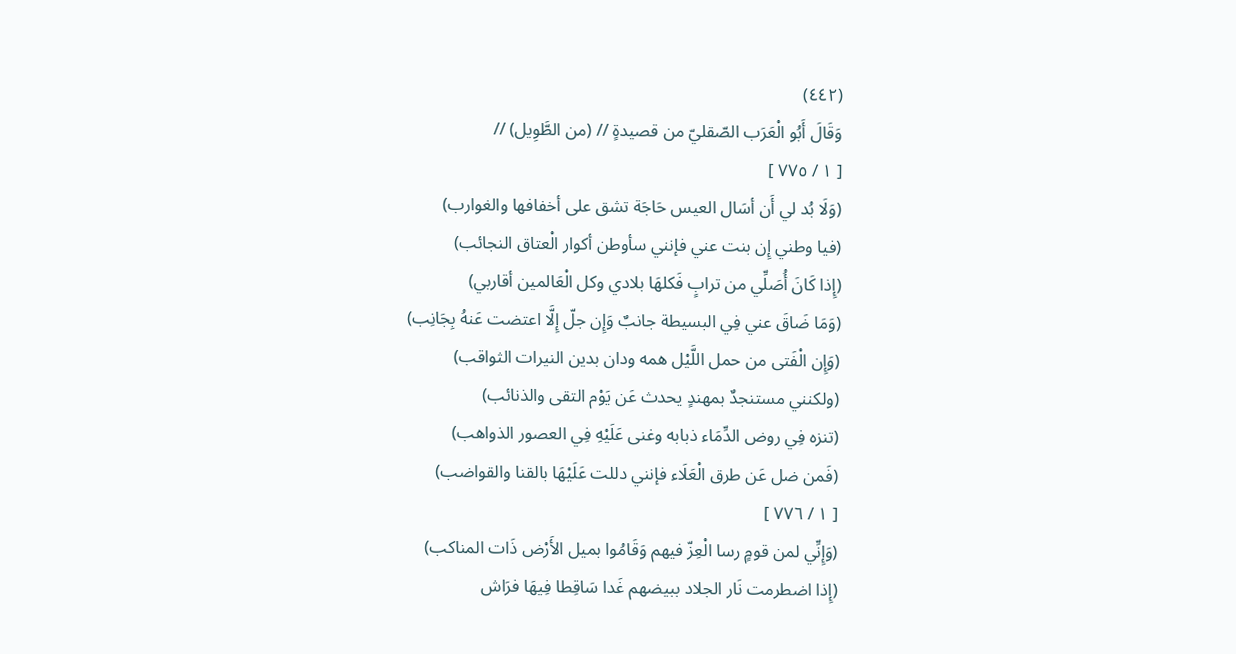(٤٤٢)
وَقَالَ أَبُو الْعَرَب الصّقليّ من قصيدةٍ // (من الطَّوِيل) //
[ ١ / ٧٧٥ ]
(وَلَا بُد لي أَن أسَال العيس حَاجَة تشق على أخفافها والغوارب)
(فيا وطني إِن بنت عني فإنني سأوطن أكوار الْعتاق النجائب)
(إِذا كَانَ أُصَلِّي من ترابٍ فَكلهَا بلادي وكل الْعَالمين أقاربي)
(وَمَا ضَاقَ عني فِي البسيطة جانبٌ وَإِن جلّ إِلَّا اعتضت عَنهُ بِجَانِب)
(وَإِن الْفَتى من حمل اللَّيْل همه ودان بدين النيرات الثواقب)
(ولكنني مستنجدٌ بمهندٍ يحدث عَن يَوْم التقى والذنائب)
(تنزه فِي روض الدِّمَاء ذبابه وغنى عَلَيْهِ فِي العصور الذواهب)
(فَمن ضل عَن طرق الْعَلَاء فإنني دللت عَلَيْهَا بالقنا والقواضب)
[ ١ / ٧٧٦ ]
(وَإِنِّي لمن قومٍ رسا الْعِزّ فيهم وَقَامُوا بميل الأَرْض ذَات المناكب)
(إِذا اضطرمت نَار الجلاد ببيضهم غَدا سَاقِطا فِيهَا فرَاش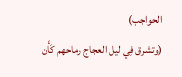الحواجب)
(وتشرق فِي ليل العجاج رماحهم كَأَن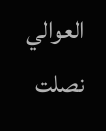العوالي نصلت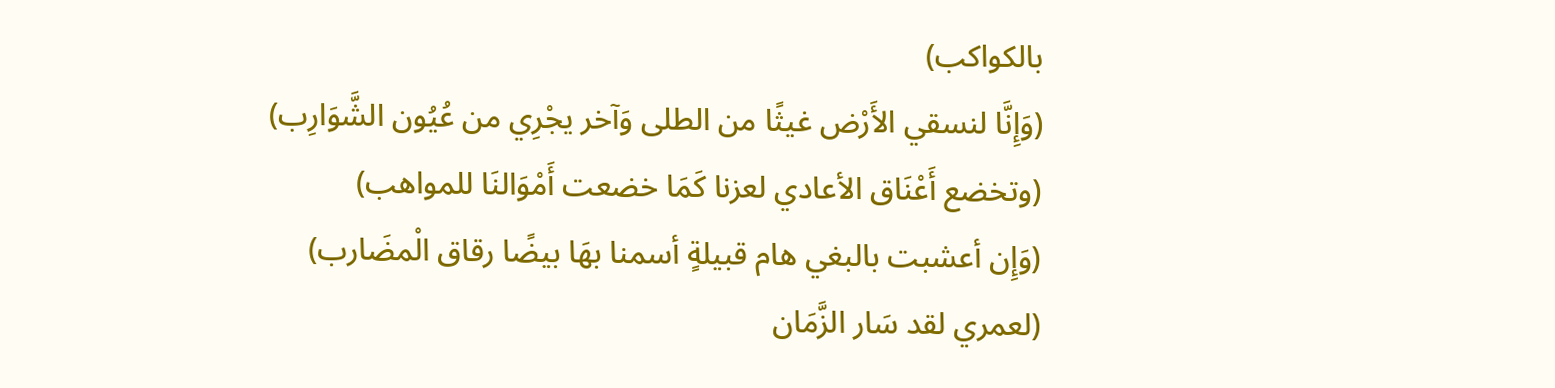بالكواكب)
(وَإِنَّا لنسقي الأَرْض غيثًا من الطلى وَآخر يجْرِي من عُيُون الشَّوَارِب)
(وتخضع أَعْنَاق الأعادي لعزنا كَمَا خضعت أَمْوَالنَا للمواهب)
(وَإِن أعشبت بالبغي هام قبيلةٍ أسمنا بهَا بيضًا رقاق الْمضَارب)
(لعمري لقد سَار الزَّمَان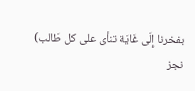بفخرنا إِلَى غَايَة تنأى على كل طَالب)
نجز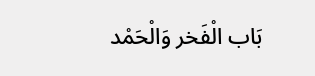بَاب الْفَخر وَالْحَمْد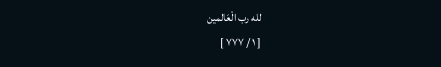لله رب الْعَالمين
[ ١ / ٧٧٧ ]